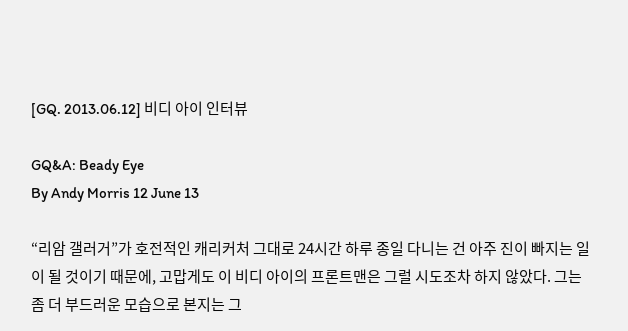[GQ. 2013.06.12] 비디 아이 인터뷰

GQ&A: Beady Eye
By Andy Morris 12 June 13

“리암 갤러거”가 호전적인 캐리커처 그대로 24시간 하루 종일 다니는 건 아주 진이 빠지는 일이 될 것이기 때문에, 고맙게도 이 비디 아이의 프론트맨은 그럴 시도조차 하지 않았다. 그는 좀 더 부드러운 모습으로 본지는 그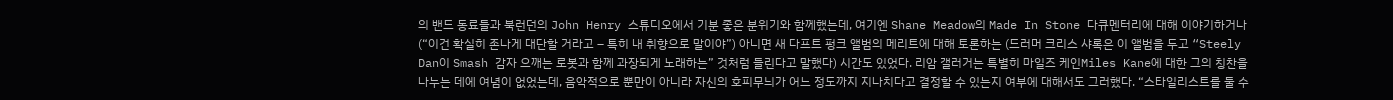의 밴드 동료들과 북런던의 John Henry 스튜디오에서 기분 좋은 분위기와 함께했는데, 여기엔 Shane Meadow의 Made In Stone 다큐멘터리에 대해 이야기하거나 (“이건 확실히 존나게 대단할 거라고 – 특히 내 취향으로 말이야”) 아니면 새 다프트 펑크 앨범의 메리트에 대해 토론하는 (드러머 크리스 샤록은 이 앨범을 두고 “Steely Dan이 Smash 감자 으깨는 로봇과 함께 과장되게 노래하는” 것처럼 들린다고 말했다) 시간도 있었다. 리암 갤러거는 특별히 마일즈 케인Miles Kane에 대한 그의 칭찬을 나누는 데에 여념이 없었는데, 음악적으로 뿐만이 아니라 자신의 호피무늬가 어느 정도까지 지나치다고 결정할 수 있는지 여부에 대해서도 그러했다. “스타일리스트를 둘 수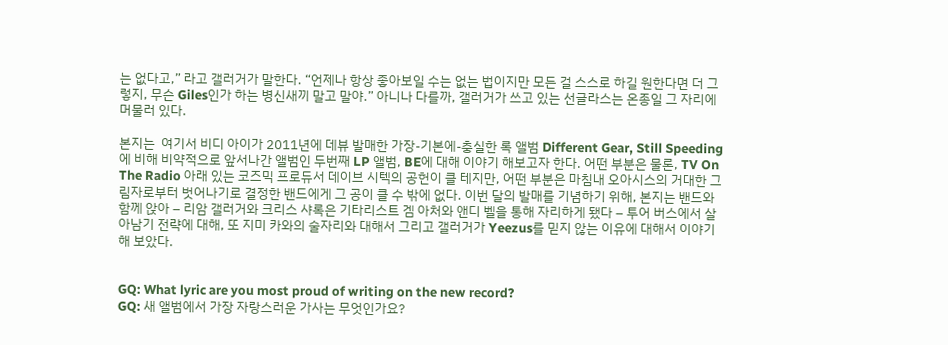는 없다고,” 라고 갤러거가 말한다. “언제나 항상 좋아보일 수는 없는 법이지만 모든 걸 스스로 하길 원한다면 더 그렇지, 무슨 Giles인가 하는 병신새끼 말고 말야.” 아니나 다를까, 갤러거가 쓰고 있는 선글라스는 온종일 그 자리에 머물러 있다.

본지는  여기서 비디 아이가 2011년에 데뷰 발매한 가장-기본에-충실한 록 앨범 Different Gear, Still Speeding에 비해 비약적으로 앞서나간 앨범인 두번째 LP 앨범, BE에 대해 이야기 해보고자 한다. 어떤 부분은 물론, TV On The Radio 아래 있는 코즈믹 프로듀서 데이브 시텍의 공헌이 클 테지만, 어떤 부분은 마침내 오아시스의 거대한 그림자로부터 벗어나기로 결정한 밴드에게 그 공이 클 수 밖에 없다. 이번 달의 발매를 기념하기 위해, 본지는 밴드와 함께 앉아 – 리암 갤러거와 크리스 샤록은 기타리스트 겜 아처와 앤디 벨을 통해 자리하게 됐다 – 투어 버스에서 살아남기 전략에 대해, 또 지미 카와의 술자리와 대해서 그리고 갤러거가 Yeezus를 믿지 않는 이유에 대해서 이야기해 보았다.


GQ: What lyric are you most proud of writing on the new record?
GQ: 새 앨범에서 가장 자랑스러운 가사는 무엇인가요?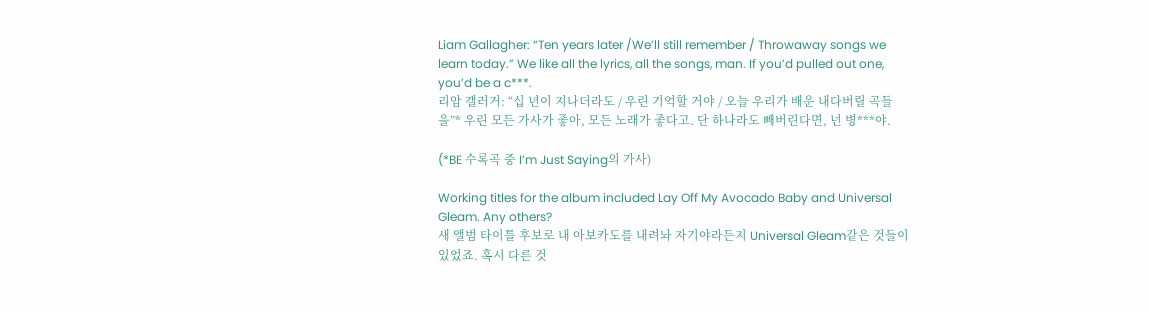Liam Gallagher: “Ten years later /We’ll still remember / Throwaway songs we learn today.” We like all the lyrics, all the songs, man. If you’d pulled out one, you’d be a c***.
리암 갤러거: “십 년이 지나더라도 / 우린 기억할 거야 / 오늘 우리가 배운 내다버릴 곡들을”* 우린 모든 가사가 좋아, 모든 노래가 좋다고. 단 하나라도 빼버린다면, 넌 병***야.

(*BE 수록곡 중 I’m Just Saying의 가사)

Working titles for the album included Lay Off My Avocado Baby and Universal Gleam. Any others?
새 앨범 타이틀 후보로 내 아보카도를 내려놔 자기야라든지 Universal Gleam같은 것들이 있었죠. 혹시 다른 것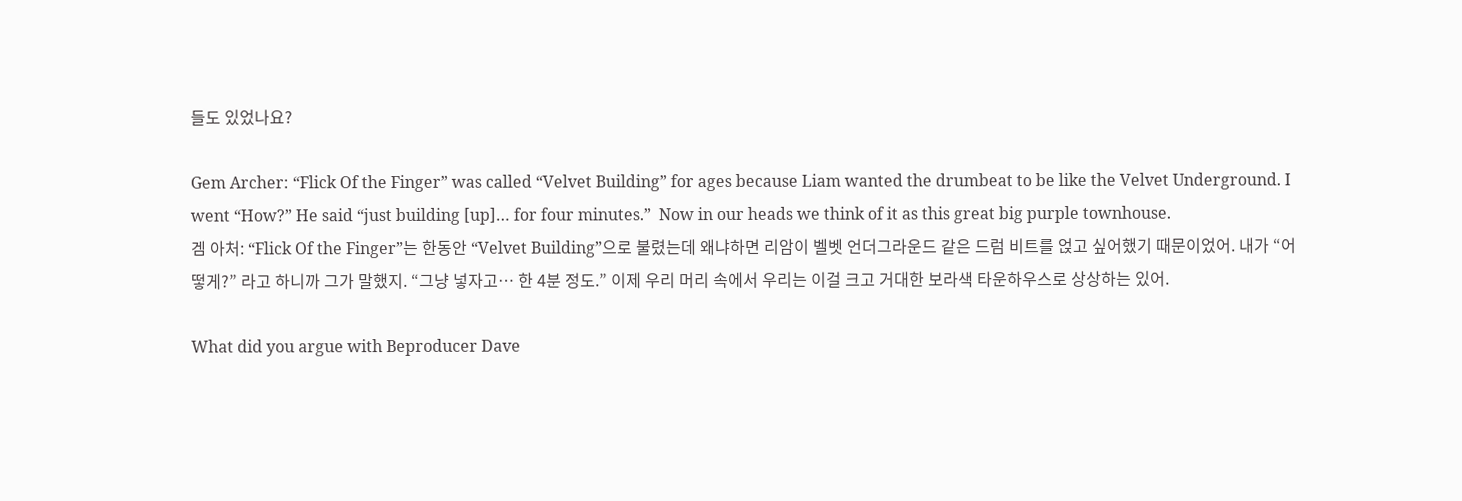들도 있었나요?

Gem Archer: “Flick Of the Finger” was called “Velvet Building” for ages because Liam wanted the drumbeat to be like the Velvet Underground. I went “How?” He said “just building [up]… for four minutes.”  Now in our heads we think of it as this great big purple townhouse.
겜 아처: “Flick Of the Finger”는 한동안 “Velvet Building”으로 불렸는데 왜냐하면 리암이 벨벳 언더그라운드 같은 드럼 비트를 얹고 싶어했기 때문이었어. 내가 “어떻게?” 라고 하니까 그가 말했지. “그냥 넣자고… 한 4분 정도.” 이제 우리 머리 속에서 우리는 이걸 크고 거대한 보라색 타운하우스로 상상하는 있어.

What did you argue with Beproducer Dave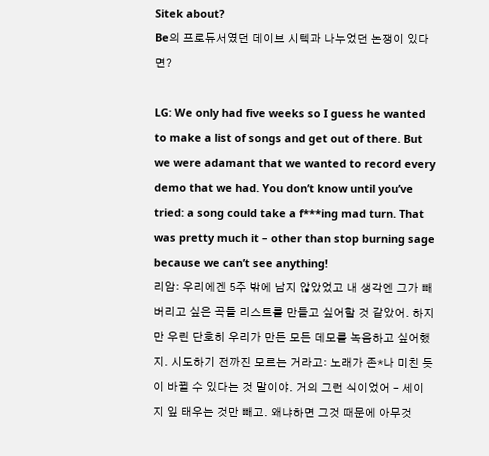Sitek about?
Be의 프로듀서였던 데이브 시텍과 나누었던 논쟁이 있다면?

LG: We only had five weeks so I guess he wanted to make a list of songs and get out of there. But we were adamant that we wanted to record every demo that we had. You don’t know until you’ve tried: a song could take a f***ing mad turn. That was pretty much it – other than stop burning sage because we can’t see anything!
리암: 우리에겐 5주 밖에 남지 않았었고 내 생각엔 그가 빼버리고 싶은 곡들 리스트를 만들고 싶어할 것 같았어. 하지만 우린 단호히 우리가 만든 모든 데모를 녹음하고 싶어했지. 시도하기 전까진 모르는 거라고: 노래가 존*나 미친 듯이 바뀔 수 있다는 것 말이야. 거의 그런 식이었어 – 세이지 잎 태우는 것만 빼고. 왜냐하면 그것 때문에 아무것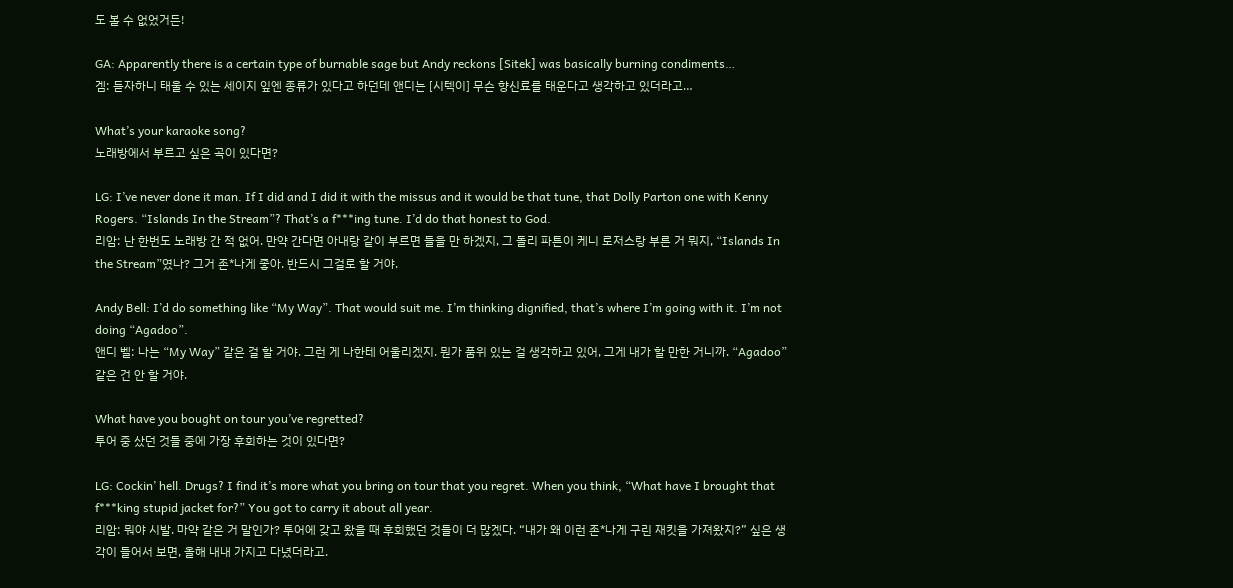도 볼 수 없었거든!

GA: Apparently there is a certain type of burnable sage but Andy reckons [Sitek] was basically burning condiments…
겜: 듣자하니 태울 수 있는 세이지 잎엔 종류가 있다고 하던데 앤디는 [시텍이] 무슨 향신료를 태운다고 생각하고 있더라고…

What’s your karaoke song?
노래방에서 부르고 싶은 곡이 있다면?

LG: I’ve never done it man. If I did and I did it with the missus and it would be that tune, that Dolly Parton one with Kenny Rogers. “Islands In the Stream”? That’s a f***ing tune. I’d do that honest to God.
리암: 난 한번도 노래방 간 적 없어. 만약 간다면 아내랑 같이 부르면 들을 만 하겠지, 그 돌리 파튼이 케니 로저스랑 부른 거 뭐지, “Islands In the Stream”였나? 그거 존*나게 좋아. 반드시 그걸로 할 거야.

Andy Bell: I’d do something like “My Way”. That would suit me. I’m thinking dignified, that’s where I’m going with it. I’m not doing “Agadoo”.
앤디 벨: 나는 “My Way” 같은 걸 할 거야. 그런 게 나한테 어울리겠지. 뭔가 품위 있는 걸 생각하고 있어, 그게 내가 할 만한 거니까. “Agadoo” 같은 건 안 할 거야.

What have you bought on tour you’ve regretted?
투어 중 샀던 것들 중에 가장 후회하는 것이 있다면?

LG: Cockin’ hell. Drugs? I find it’s more what you bring on tour that you regret. When you think, “What have I brought that f***king stupid jacket for?” You got to carry it about all year.
리암: 뭐야 시발. 마약 같은 거 말인가? 투어에 갖고 왔을 때 후회했던 것들이 더 많겠다. “내가 왜 이런 존*나게 구린 재킷을 가져왔지?” 싶은 생각이 들어서 보면, 올해 내내 가지고 다녔더라고.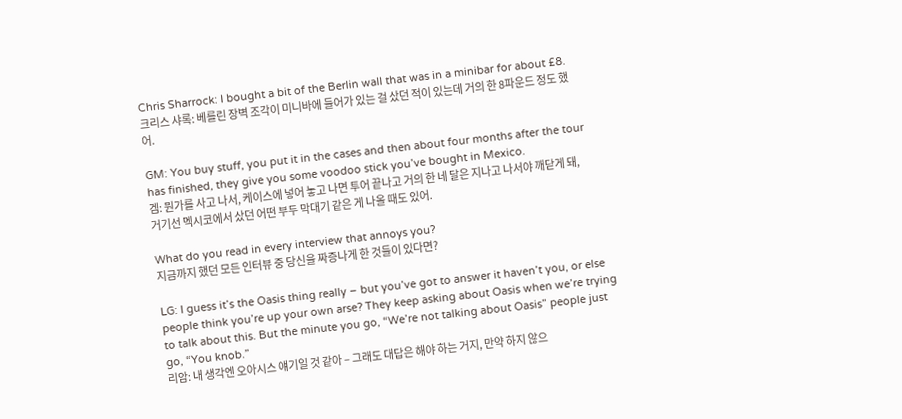Chris Sharrock: I bought a bit of the Berlin wall that was in a minibar for about £8.
크리스 샤록: 베를린 장벽 조각이 미니바에 들어가 있는 걸 샀던 적이 있는데 거의 한 8파운드 정도 했어.

GM: You buy stuff, you put it in the cases and then about four months after the tour has finished, they give you some voodoo stick you’ve bought in Mexico.
겜: 뭔가를 사고 나서, 케이스에 넣어 놓고 나면 투어 끝나고 거의 한 네 달은 지나고 나서야 깨닫게 돼, 거기선 멕시코에서 샀던 어떤 부두 막대기 같은 게 나올 때도 있어.

What do you read in every interview that annoys you?
지금까지 했던 모든 인터뷰 중 당신을 짜증나게 한 것들이 있다면?

LG: I guess it’s the Oasis thing really – but you’ve got to answer it haven’t you, or else people think you’re up your own arse? They keep asking about Oasis when we’re trying to talk about this. But the minute you go, “We’re not talking about Oasis” people just go, “You knob.”
리암: 내 생각엔 오아시스 얘기일 것 같아 – 그래도 대답은 해야 하는 거지, 만약 하지 않으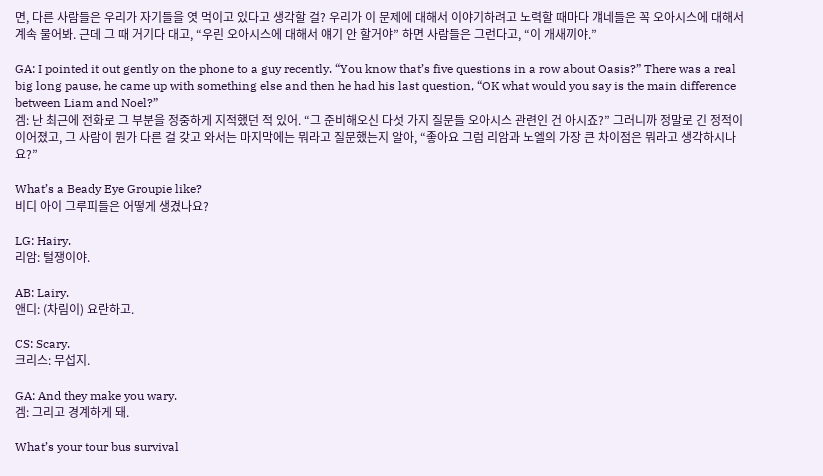면, 다른 사람들은 우리가 자기들을 엿 먹이고 있다고 생각할 걸? 우리가 이 문제에 대해서 이야기하려고 노력할 때마다 걔네들은 꼭 오아시스에 대해서 계속 물어봐. 근데 그 때 거기다 대고, “우린 오아시스에 대해서 얘기 안 할거야” 하면 사람들은 그런다고, “이 개새끼야.”

GA: I pointed it out gently on the phone to a guy recently. “You know that’s five questions in a row about Oasis?” There was a real big long pause, he came up with something else and then he had his last question, “OK what would you say is the main difference between Liam and Noel?”
겜: 난 최근에 전화로 그 부분을 정중하게 지적했던 적 있어. “그 준비해오신 다섯 가지 질문들 오아시스 관련인 건 아시죠?” 그러니까 정말로 긴 정적이 이어졌고, 그 사람이 뭔가 다른 걸 갖고 와서는 마지막에는 뭐라고 질문했는지 알아, “좋아요 그럼 리암과 노엘의 가장 큰 차이점은 뭐라고 생각하시나요?”

What’s a Beady Eye Groupie like?
비디 아이 그루피들은 어떻게 생겼나요?

LG: Hairy.
리암: 털쟁이야.

AB: Lairy.
앤디: (차림이) 요란하고.

CS: Scary.
크리스: 무섭지.

GA: And they make you wary.
겜: 그리고 경계하게 돼.

What’s your tour bus survival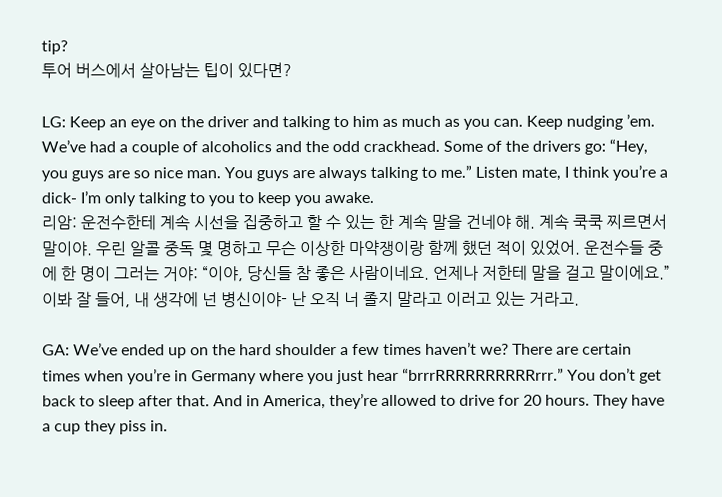tip?
투어 버스에서 살아남는 팁이 있다면?

LG: Keep an eye on the driver and talking to him as much as you can. Keep nudging ’em. We’ve had a couple of alcoholics and the odd crackhead. Some of the drivers go: “Hey, you guys are so nice man. You guys are always talking to me.” Listen mate, I think you’re a dick- I’m only talking to you to keep you awake.
리암: 운전수한테 계속 시선을 집중하고 할 수 있는 한 계속 말을 건네야 해. 계속 쿡쿡 찌르면서 말이야. 우린 알콜 중독 몇 명하고 무슨 이상한 마약쟁이랑 함께 했던 적이 있었어. 운전수들 중에 한 명이 그러는 거야: “이야, 당신들 참 좋은 사람이네요. 언제나 저한테 말을 걸고 말이에요.” 이봐 잘 들어, 내 생각에 넌 병신이야- 난 오직 너 졸지 말라고 이러고 있는 거라고.

GA: We’ve ended up on the hard shoulder a few times haven’t we? There are certain times when you’re in Germany where you just hear “brrrRRRRRRRRRRrrr.” You don’t get back to sleep after that. And in America, they’re allowed to drive for 20 hours. They have a cup they piss in.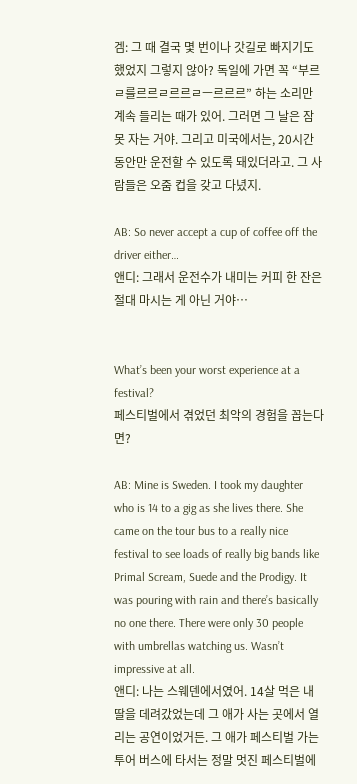겜: 그 때 결국 몇 번이나 갓길로 빠지기도 했었지 그렇지 않아? 독일에 가면 꼭 “부르ㄹ를르르ㄹ르르ㄹㅡ르르르” 하는 소리만 계속 들리는 때가 있어. 그러면 그 날은 잠 못 자는 거야. 그리고 미국에서는, 20시간 동안만 운전할 수 있도록 돼있더라고. 그 사람들은 오줌 컵을 갖고 다녔지.

AB: So never accept a cup of coffee off the driver either…
앤디: 그래서 운전수가 내미는 커피 한 잔은 절대 마시는 게 아닌 거야…


What’s been your worst experience at a festival?
페스티벌에서 겪었던 최악의 경험을 꼽는다면?

AB: Mine is Sweden. I took my daughter who is 14 to a gig as she lives there. She came on the tour bus to a really nice festival to see loads of really big bands like Primal Scream, Suede and the Prodigy. It was pouring with rain and there’s basically no one there. There were only 30 people with umbrellas watching us. Wasn’t impressive at all.
앤디: 나는 스웨덴에서였어. 14살 먹은 내 딸을 데려갔었는데 그 애가 사는 곳에서 열리는 공연이었거든. 그 애가 페스티벌 가는 투어 버스에 타서는 정말 멋진 페스티벌에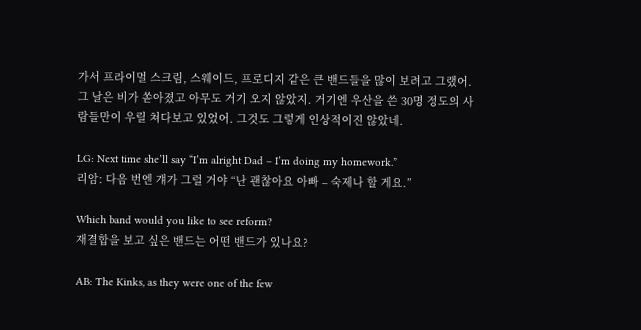가서 프라이멀 스크림, 스웨이드, 프로디지 같은 큰 밴드들을 많이 보려고 그랬어. 그 날은 비가 쏟아졌고 아무도 거기 오지 않았지. 거기엔 우산을 쓴 30명 정도의 사람들만이 우릴 쳐다보고 있었어. 그것도 그렇게 인상적이진 않았네.

LG: Next time she’ll say “I’m alright Dad – I’m doing my homework.”
리암: 다음 번엔 걔가 그럴 거야 “난 괜찮아요 아빠 – 숙제나 할 게요.”

Which band would you like to see reform?
재결합을 보고 싶은 밴드는 어떤 밴드가 있나요?

AB: The Kinks, as they were one of the few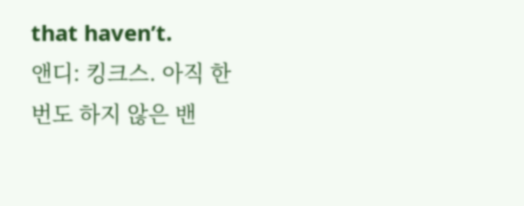that haven’t.
앤디: 킹크스. 아직 한 번도 하지 않은 밴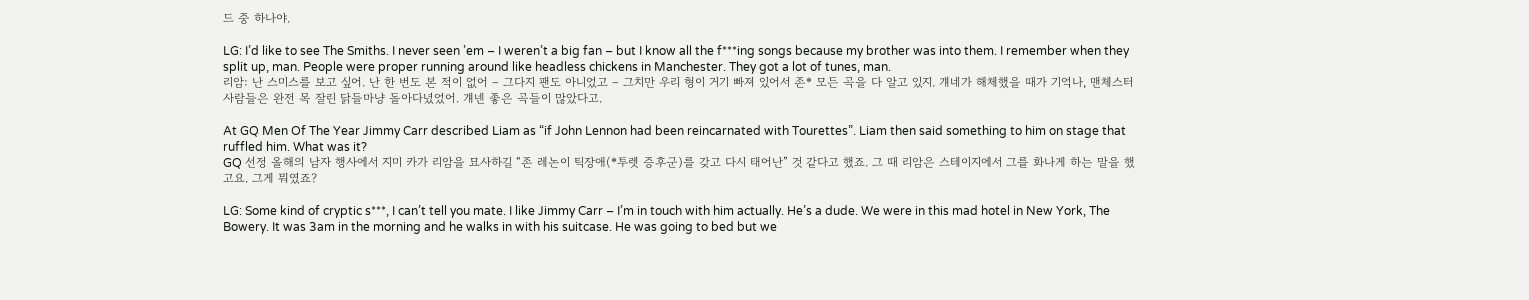드 중 하나야.

LG: I’d like to see The Smiths. I never seen ’em – I weren’t a big fan – but I know all the f***ing songs because my brother was into them. I remember when they split up, man. People were proper running around like headless chickens in Manchester. They got a lot of tunes, man.
리암: 난 스미스를 보고 싶어. 난 한 번도 본 적이 없어 – 그다지 팬도 아니었고 – 그치만 우리 형이 거기 빠져 있어서 존* 모든 곡을 다 알고 있지. 걔네가 해체했을 때가 기억나, 맨체스터 사람들은 완전 목 잘린 닭들마냥 돌아다녔었어. 걔넨 좋은 곡들이 많았다고.

At GQ Men Of The Year Jimmy Carr described Liam as “if John Lennon had been reincarnated with Tourettes”. Liam then said something to him on stage that ruffled him. What was it?
GQ 선정 올해의 남자 행사에서 지미 카가 리암을 묘사하길 “존 레논이 틱장애(*투렛 증후군)를 갖고 다시 태어난” 것 같다고 했죠. 그 때 리암은 스테이지에서 그를 화나게 하는 말을 했고요. 그게 뭐였죠?

LG: Some kind of cryptic s***, I can’t tell you mate. I like Jimmy Carr – I’m in touch with him actually. He’s a dude. We were in this mad hotel in New York, The Bowery. It was 3am in the morning and he walks in with his suitcase. He was going to bed but we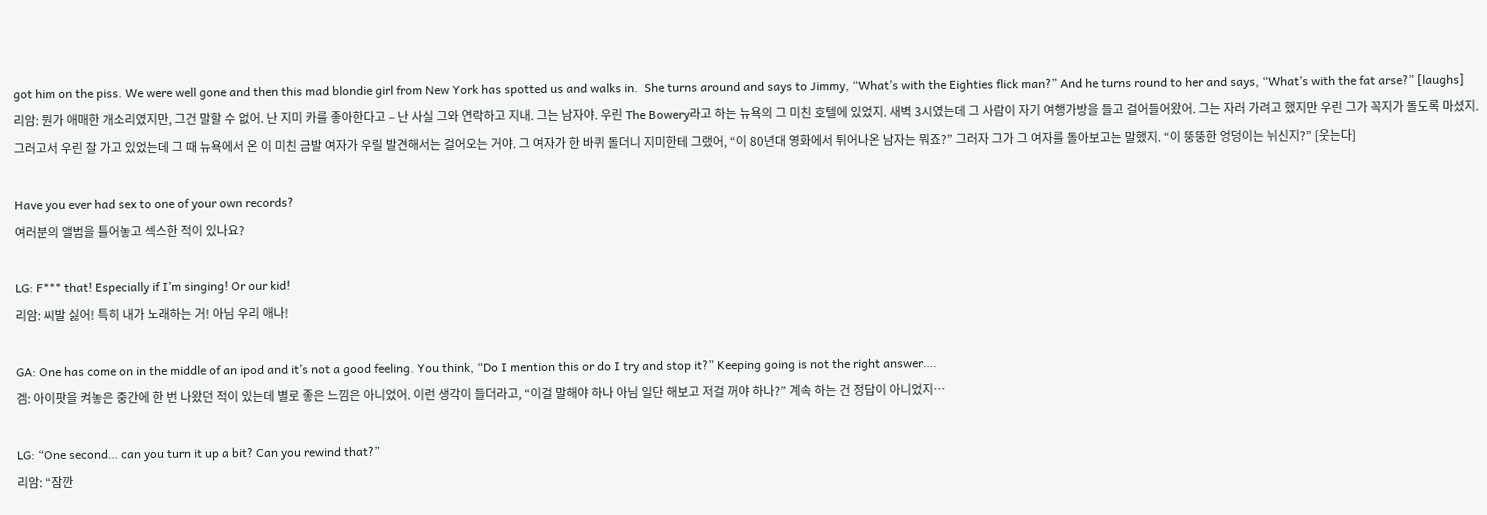got him on the piss. We were well gone and then this mad blondie girl from New York has spotted us and walks in.  She turns around and says to Jimmy, “What’s with the Eighties flick man?” And he turns round to her and says, “What’s with the fat arse?” [laughs]
리암: 뭔가 애매한 개소리였지만, 그건 말할 수 없어. 난 지미 카를 좋아한다고 – 난 사실 그와 연락하고 지내. 그는 남자야. 우린 The Bowery라고 하는 뉴욕의 그 미친 호텔에 있었지. 새벽 3시였는데 그 사람이 자기 여행가방을 들고 걸어들어왔어. 그는 자러 가려고 했지만 우린 그가 꼭지가 돌도록 마셨지. 그러고서 우린 잘 가고 있었는데 그 때 뉴욕에서 온 이 미친 금발 여자가 우릴 발견해서는 걸어오는 거야. 그 여자가 한 바퀴 돌더니 지미한테 그랬어, “이 80년대 영화에서 튀어나온 남자는 뭐죠?” 그러자 그가 그 여자를 돌아보고는 말했지. “이 뚱뚱한 엉덩이는 뉘신지?” [웃는다]

Have you ever had sex to one of your own records?
여러분의 앨범을 틀어놓고 섹스한 적이 있나요?

LG: F*** that! Especially if I’m singing! Or our kid!
리암: 씨발 싫어! 특히 내가 노래하는 거! 아님 우리 애나!

GA: One has come on in the middle of an ipod and it’s not a good feeling. You think, “Do I mention this or do I try and stop it?” Keeping going is not the right answer….
겜: 아이팟을 켜놓은 중간에 한 번 나왔던 적이 있는데 별로 좋은 느낌은 아니었어. 이런 생각이 들더라고, “이걸 말해야 하나 아님 일단 해보고 저걸 꺼야 하나?” 계속 하는 건 정답이 아니었지…

LG: “One second… can you turn it up a bit? Can you rewind that?”
리암: “잠깐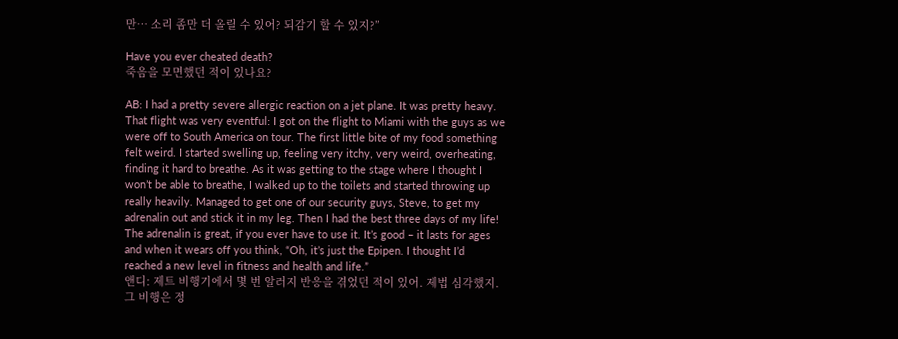만… 소리 좀만 더 올릴 수 있어? 되감기 할 수 있지?”

Have you ever cheated death?
죽음을 모면했던 적이 있나요?

AB: I had a pretty severe allergic reaction on a jet plane. It was pretty heavy. That flight was very eventful: I got on the flight to Miami with the guys as we were off to South America on tour. The first little bite of my food something felt weird. I started swelling up, feeling very itchy, very weird, overheating, finding it hard to breathe. As it was getting to the stage where I thought I won’t be able to breathe, I walked up to the toilets and started throwing up really heavily. Managed to get one of our security guys, Steve, to get my adrenalin out and stick it in my leg. Then I had the best three days of my life! The adrenalin is great, if you ever have to use it. It’s good – it lasts for ages and when it wears off you think, “Oh, it’s just the Epipen. I thought I’d reached a new level in fitness and health and life.”
앤디: 제트 비행기에서 몇 번 알러지 반응을 겪었던 적이 있어. 제법 심각했지. 그 비행은 정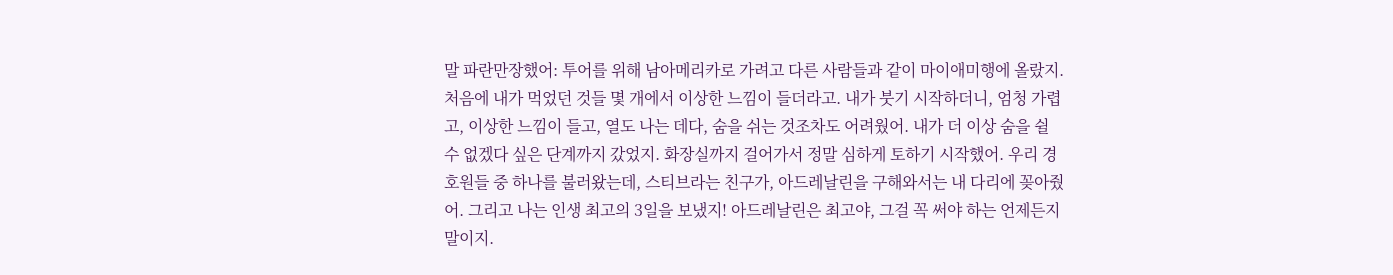말 파란만장했어: 투어를 위해 남아메리카로 가려고 다른 사람들과 같이 마이애미행에 올랐지. 처음에 내가 먹었던 것들 몇 개에서 이상한 느낌이 들더라고. 내가 붓기 시작하더니, 엄청 가렵고, 이상한 느낌이 들고, 열도 나는 데다, 숨을 쉬는 것조차도 어려웠어. 내가 더 이상 숨을 쉴 수 없겠다 싶은 단계까지 갔었지. 화장실까지 걸어가서 정말 심하게 토하기 시작했어. 우리 경호원들 중 하나를 불러왔는데, 스티브라는 친구가, 아드레날린을 구해와서는 내 다리에 꽂아줬어. 그리고 나는 인생 최고의 3일을 보냈지! 아드레날린은 최고야, 그걸 꼭 써야 하는 언제든지 말이지.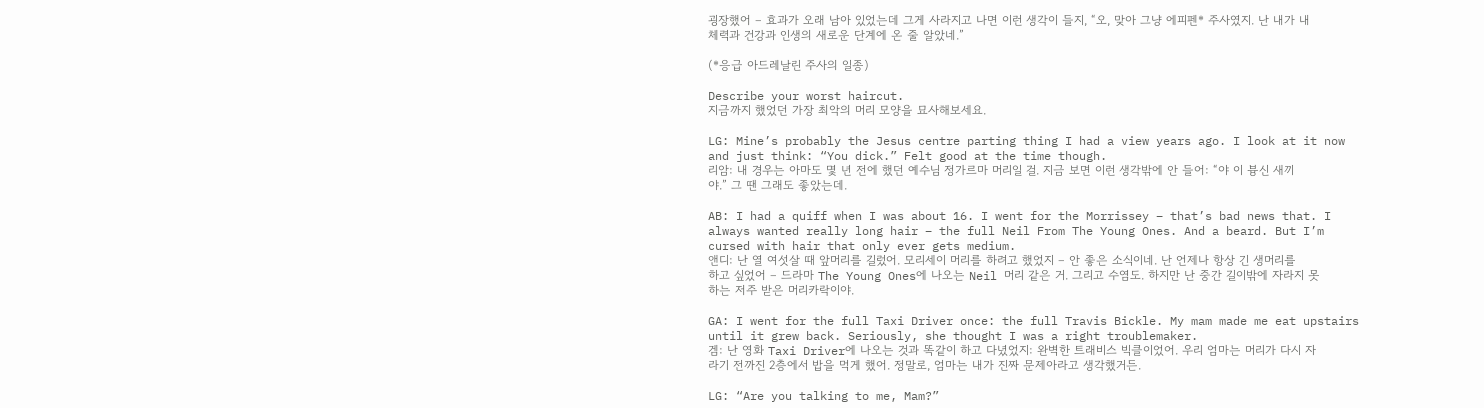굉장했어 – 효과가 오래 남아 있었는데 그게 사라지고 나면 이런 생각이 들지, “오, 맞아 그냥 에피펜* 주사였지. 난 내가 내 체력과 건강과 인생의 새로운 단계에 온 줄 알았네.”

(*응급 아드레날린 주사의 일종)

Describe your worst haircut.
지금까지 했었던 가장 최악의 머리 모양을 묘사해보세요.

LG: Mine’s probably the Jesus centre parting thing I had a view years ago. I look at it now and just think: “You dick.” Felt good at the time though.
리암: 내 경우는 아마도 몇 년 전에 했던 예수님 정가르마 머리일 걸. 지금 보면 이런 생각밖에 안 들어: “야 이 븅신 새끼야.” 그 땐 그래도 좋았는데.

AB: I had a quiff when I was about 16. I went for the Morrissey – that’s bad news that. I always wanted really long hair – the full Neil From The Young Ones. And a beard. But I’m cursed with hair that only ever gets medium.
앤디: 난 열 여섯살 때 앞머리를 길렀어. 모리세이 머리를 하려고 했었지 – 안 좋은 소식이네. 난 언제나 항상 긴 생머리를 하고 싶었어 – 드라마 The Young Ones에 나오는 Neil 머리 같은 거. 그리고 수염도. 하지만 난 중간 길이밖에 자라지 못하는 저주 받은 머리카락이야.

GA: I went for the full Taxi Driver once: the full Travis Bickle. My mam made me eat upstairs until it grew back. Seriously, she thought I was a right troublemaker.
겜: 난 영화 Taxi Driver에 나오는 것과 똑같이 하고 다녔었지: 완벽한 트래비스 빅클이었어. 우리 엄마는 머리가 다시 자라기 전까진 2층에서 밥을 먹게 했어. 정말로, 엄마는 내가 진짜 문제아라고 생각했거든.

LG: “Are you talking to me, Mam?”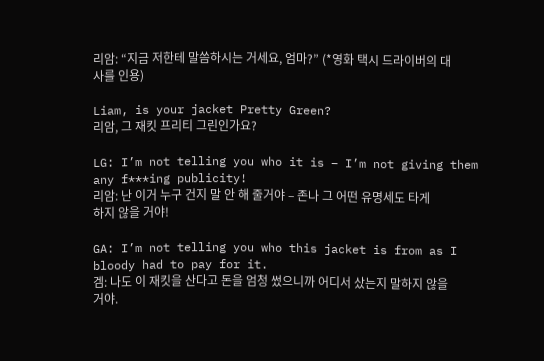리암: “지금 저한테 말씀하시는 거세요, 엄마?” (*영화 택시 드라이버의 대사를 인용)

Liam, is your jacket Pretty Green?
리암, 그 재킷 프리티 그린인가요?

LG: I’m not telling you who it is – I’m not giving them any f***ing publicity!
리암: 난 이거 누구 건지 말 안 해 줄거야 – 존나 그 어떤 유명세도 타게 하지 않을 거야!

GA: I’m not telling you who this jacket is from as I bloody had to pay for it.
겜: 나도 이 재킷을 산다고 돈을 엄청 썼으니까 어디서 샀는지 말하지 않을 거야.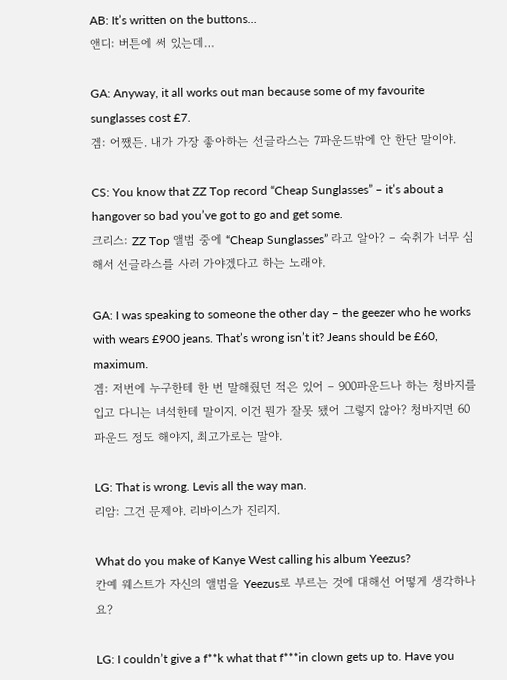AB: It’s written on the buttons…
앤디: 버튼에 써 있는데…

GA: Anyway, it all works out man because some of my favourite sunglasses cost £7.
겜: 어쨌든. 내가 가장 좋아하는 선글라스는 7파운드밖에 안 한단 말이야.

CS: You know that ZZ Top record “Cheap Sunglasses” – it’s about a hangover so bad you’ve got to go and get some.
크리스: ZZ Top 앨범 중에 “Cheap Sunglasses” 라고 알아? – 숙취가 너무 심해서 선글라스를 사러 가야겠다고 하는 노래야.

GA: I was speaking to someone the other day – the geezer who he works with wears £900 jeans. That’s wrong isn’t it? Jeans should be £60, maximum.
겜: 저번에 누구한테 한 번 말해줬던 적은 있어 – 900파운드나 하는 청바지를 입고 다니는 녀석한테 말이지. 이건 뭔가 잘못 됐어 그렇지 않아? 청바지면 60파운드 정도 해야지, 최고가로는 말야.

LG: That is wrong. Levis all the way man.
리암: 그건 문제야. 리바이스가 진리지.

What do you make of Kanye West calling his album Yeezus?
칸예 웨스트가 자신의 앨범을 Yeezus로 부르는 것에 대해선 어떻게 생각하나요?

LG: I couldn’t give a f**k what that f***in clown gets up to. Have you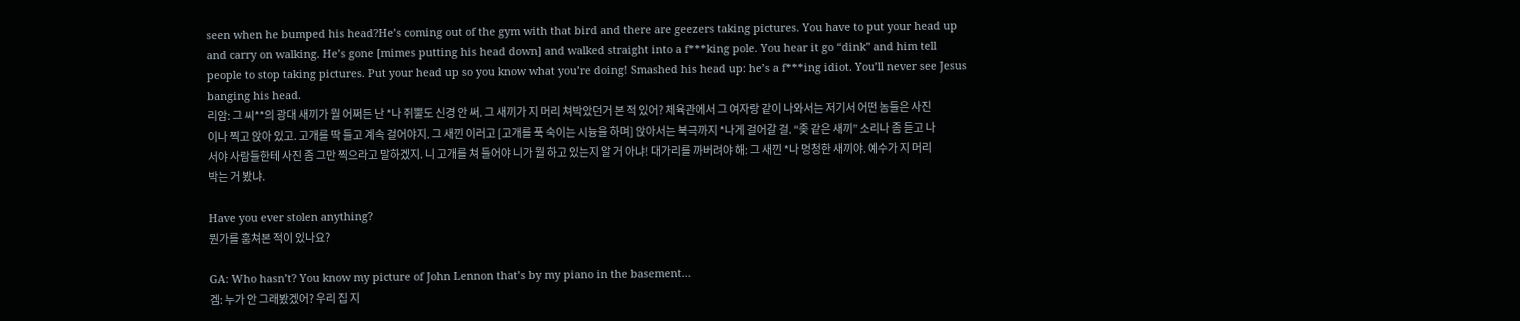seen when he bumped his head?He’s coming out of the gym with that bird and there are geezers taking pictures. You have to put your head up and carry on walking. He’s gone [mimes putting his head down] and walked straight into a f***king pole. You hear it go “dink” and him tell people to stop taking pictures. Put your head up so you know what you’re doing! Smashed his head up: he’s a f***ing idiot. You’ll never see Jesus banging his head.
리암: 그 씨**의 광대 새끼가 뭘 어쩌든 난 *나 쥐뿔도 신경 안 써. 그 새끼가 지 머리 쳐박았던거 본 적 있어? 체육관에서 그 여자랑 같이 나와서는 저기서 어떤 놈들은 사진이나 찍고 앉아 있고. 고개를 딱 들고 계속 걸어야지. 그 새낀 이러고 [고개를 푹 숙이는 시늉을 하며] 앉아서는 북극까지 *나게 걸어갈 걸. “좆 같은 새끼” 소리나 좀 듣고 나서야 사람들한테 사진 좀 그만 찍으라고 말하겠지. 니 고개를 쳐 들어야 니가 뭘 하고 있는지 알 거 아냐! 대가리를 까버려야 해: 그 새낀 *나 멍청한 새끼야. 예수가 지 머리 박는 거 봤냐.

Have you ever stolen anything?
뭔가를 훔쳐본 적이 있나요?

GA: Who hasn’t? You know my picture of John Lennon that’s by my piano in the basement…
겜: 누가 안 그래봤겠어? 우리 집 지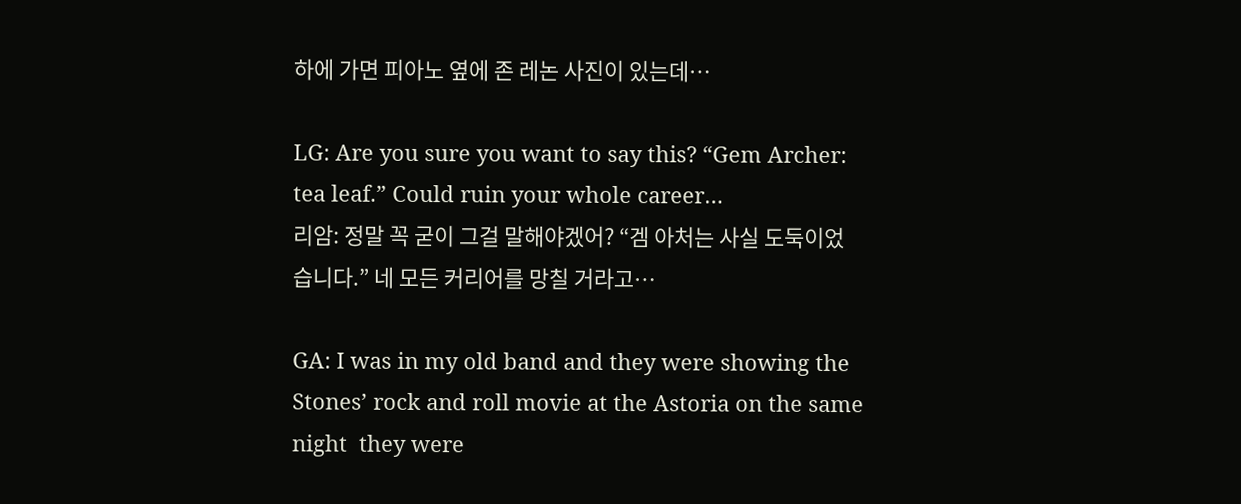하에 가면 피아노 옆에 존 레논 사진이 있는데…

LG: Are you sure you want to say this? “Gem Archer: tea leaf.” Could ruin your whole career…
리암: 정말 꼭 굳이 그걸 말해야겠어? “겜 아처는 사실 도둑이었습니다.” 네 모든 커리어를 망칠 거라고…

GA: I was in my old band and they were showing the Stones’ rock and roll movie at the Astoria on the same night  they were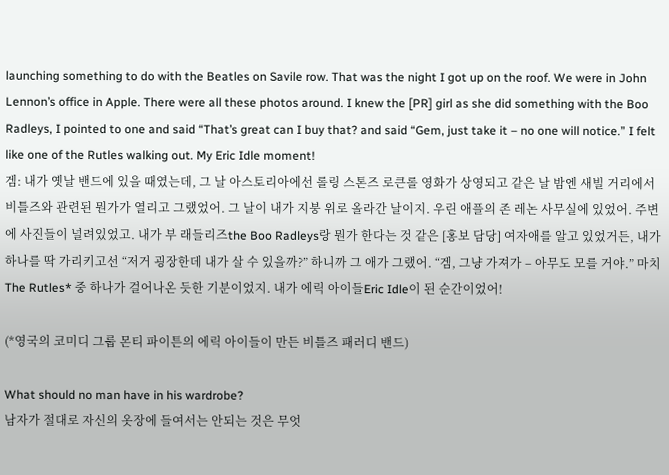launching something to do with the Beatles on Savile row. That was the night I got up on the roof. We were in John Lennon’s office in Apple. There were all these photos around. I knew the [PR] girl as she did something with the Boo Radleys, I pointed to one and said “That’s great can I buy that? and said “Gem, just take it – no one will notice.” I felt like one of the Rutles walking out. My Eric Idle moment!
겜: 내가 옛날 밴드에 있을 때였는데, 그 날 아스토리아에선 롤링 스톤즈 로큰롤 영화가 상영되고 같은 날 밤엔 새빌 거리에서 비틀즈와 관련된 뭔가가 열리고 그랬었어. 그 날이 내가 지붕 위로 올라간 날이지. 우린 애플의 존 레논 사무실에 있었어. 주변에 사진들이 널려있었고. 내가 부 래들리즈the Boo Radleys랑 뭔가 한다는 것 같은 [홍보 담당] 여자애를 알고 있었거든, 내가 하나를 딱 가리키고선 “저거 굉장한데 내가 살 수 있을까?” 하니까 그 애가 그랬어. “겜, 그냥 가져가 – 아무도 모를 거야.” 마치 The Rutles* 중 하나가 걸어나온 듯한 기분이었지. 내가 에릭 아이들Eric Idle이 된 순간이었어!

(*영국의 코미디 그룹 몬티 파이튼의 에릭 아이들이 만든 비틀즈 패러디 밴드)

What should no man have in his wardrobe?
남자가 절대로 자신의 옷장에 들여서는 안되는 것은 무엇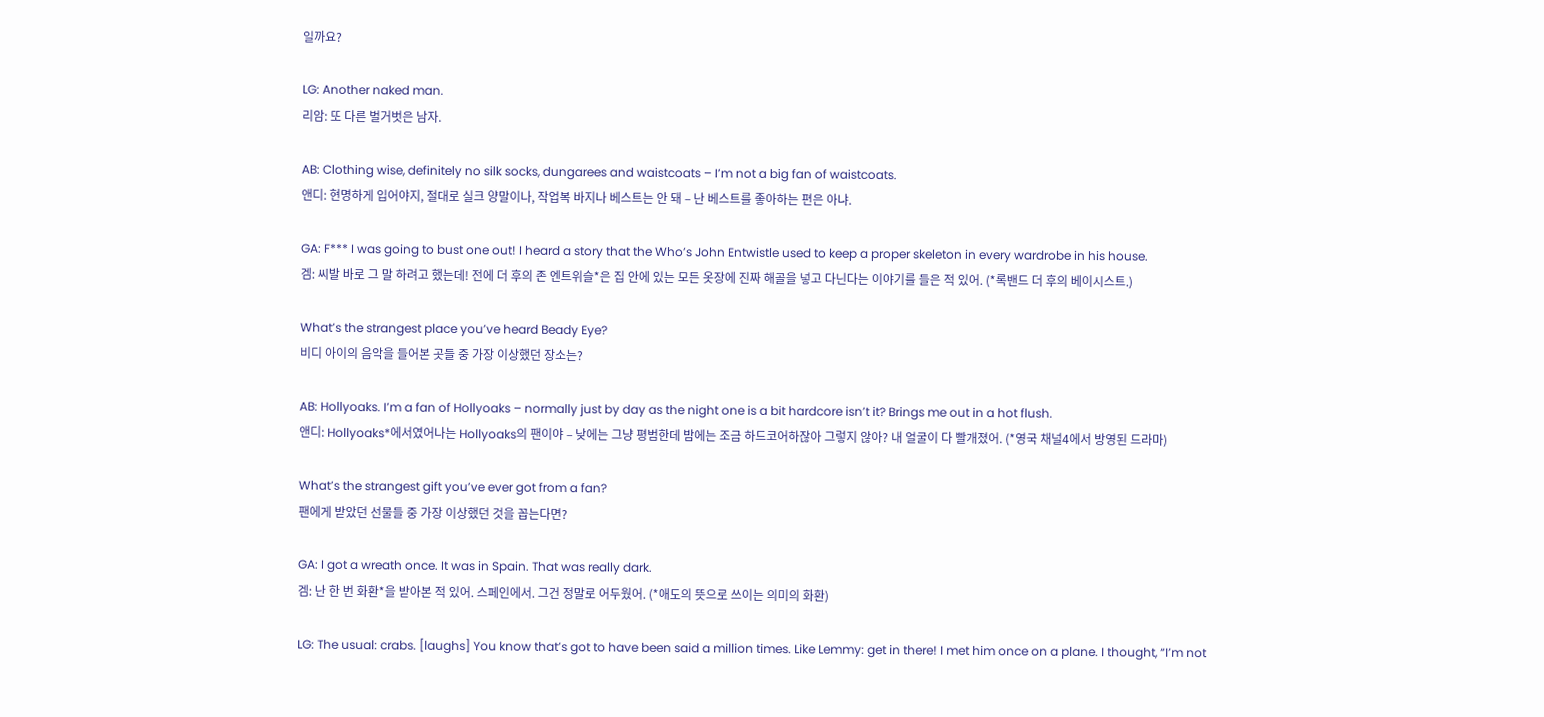일까요?

LG: Another naked man.
리암: 또 다른 벌거벗은 남자.

AB: Clothing wise, definitely no silk socks, dungarees and waistcoats – I’m not a big fan of waistcoats.
앤디: 현명하게 입어야지, 절대로 실크 양말이나, 작업복 바지나 베스트는 안 돼 – 난 베스트를 좋아하는 편은 아냐.

GA: F*** I was going to bust one out! I heard a story that the Who’s John Entwistle used to keep a proper skeleton in every wardrobe in his house.
겜: 씨발 바로 그 말 하려고 했는데! 전에 더 후의 존 엔트위슬*은 집 안에 있는 모든 옷장에 진짜 해골을 넣고 다닌다는 이야기를 들은 적 있어. (*록밴드 더 후의 베이시스트.)

What’s the strangest place you’ve heard Beady Eye?
비디 아이의 음악을 들어본 곳들 중 가장 이상했던 장소는?

AB: Hollyoaks. I’m a fan of Hollyoaks – normally just by day as the night one is a bit hardcore isn’t it? Brings me out in a hot flush.
앤디: Hollyoaks*에서였어나는 Hollyoaks의 팬이야 – 낮에는 그냥 평범한데 밤에는 조금 하드코어하잖아 그렇지 않아? 내 얼굴이 다 빨개졌어. (*영국 채널4에서 방영된 드라마)

What’s the strangest gift you’ve ever got from a fan?
팬에게 받았던 선물들 중 가장 이상했던 것을 꼽는다면?

GA: I got a wreath once. It was in Spain. That was really dark.
겜: 난 한 번 화환*을 받아본 적 있어. 스페인에서. 그건 정말로 어두웠어. (*애도의 뜻으로 쓰이는 의미의 화환)

LG: The usual: crabs. [laughs] You know that’s got to have been said a million times. Like Lemmy: get in there! I met him once on a plane. I thought, “I’m not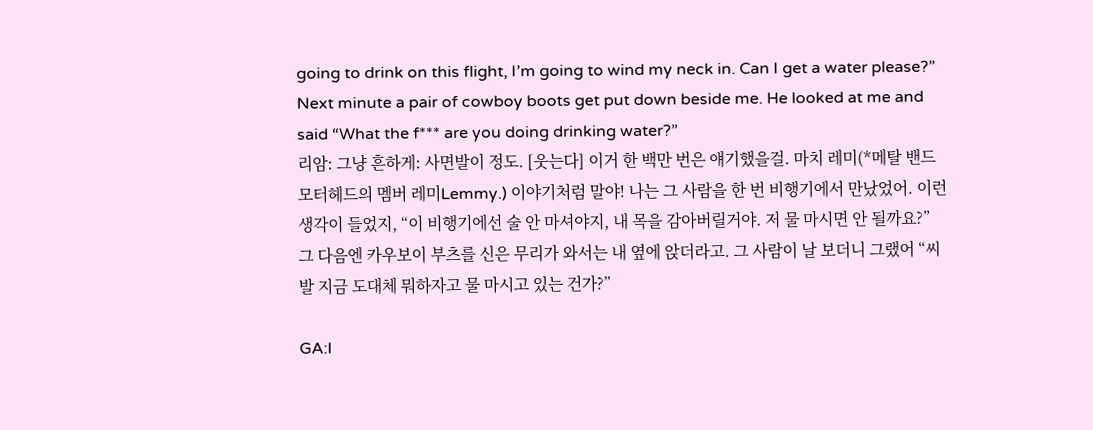going to drink on this flight, I’m going to wind my neck in. Can I get a water please?” Next minute a pair of cowboy boots get put down beside me. He looked at me and said “What the f*** are you doing drinking water?”
리암: 그냥 흔하게: 사면발이 정도. [웃는다] 이거 한 백만 번은 얘기했을걸. 마치 레미(*메탈 밴드 모터헤드의 멤버 레미Lemmy.) 이야기처럼 말야! 나는 그 사람을 한 번 비행기에서 만났었어. 이런 생각이 들었지, “이 비행기에선 술 안 마셔야지, 내 목을 감아버릴거야. 저 물 마시면 안 될까요?” 그 다음엔 카우보이 부츠를 신은 무리가 와서는 내 옆에 앉더라고. 그 사람이 날 보더니 그랬어 “씨발 지금 도대체 뭐하자고 물 마시고 있는 건가?”

GA:I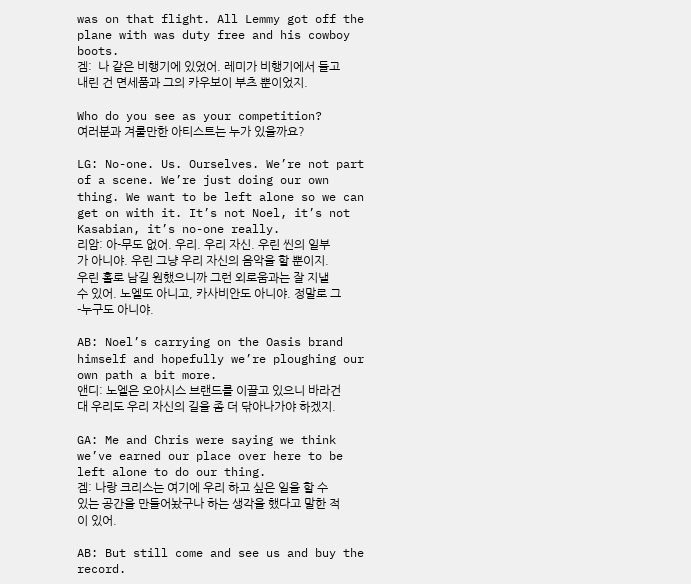was on that flight. All Lemmy got off the plane with was duty free and his cowboy boots.
겜:  나 같은 비행기에 있었어. 레미가 비행기에서 들고 내린 건 면세품과 그의 카우보이 부츠 뿐이었지.

Who do you see as your competition?
여러분과 겨룰만한 아티스트는 누가 있을까요?

LG: No-one. Us. Ourselves. We’re not part of a scene. We’re just doing our own thing. We want to be left alone so we can get on with it. It’s not Noel, it’s not Kasabian, it’s no-one really.
리암: 아-무도 없어. 우리. 우리 자신. 우린 씬의 일부가 아니야. 우린 그냥 우리 자신의 음악을 할 뿐이지. 우린 홀로 남길 원했으니까 그런 외로움과는 잘 지낼 수 있어. 노엘도 아니고, 카사비안도 아니야. 정말로 그-누구도 아니야.

AB: Noel’s carrying on the Oasis brand himself and hopefully we’re ploughing our own path a bit more.
앤디: 노엘은 오아시스 브랜드를 이끌고 있으니 바라건대 우리도 우리 자신의 길을 좀 더 닦아나가야 하겠지.

GA: Me and Chris were saying we think we’ve earned our place over here to be left alone to do our thing.
겜: 나랑 크리스는 여기에 우리 하고 싶은 일을 할 수 있는 공간을 만들어놨구나 하는 생각을 했다고 말한 적이 있어.

AB: But still come and see us and buy the record.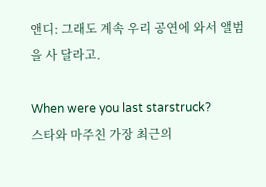앤디: 그래도 계속 우리 공연에 와서 앨범을 사 달라고.

When were you last starstruck?
스타와 마주친 가장 최근의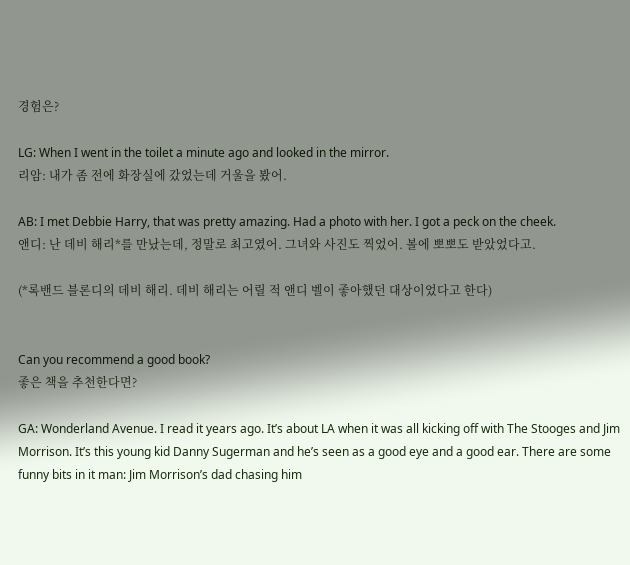경험은?

LG: When I went in the toilet a minute ago and looked in the mirror.
리암: 내가 좀 전에 화장실에 갔었는데 거울을 봤어.

AB: I met Debbie Harry, that was pretty amazing. Had a photo with her. I got a peck on the cheek.
앤디: 난 데비 해리*를 만났는데, 정말로 최고였어. 그녀와 사진도 찍었어. 볼에 뽀뽀도 받았었다고.

(*록밴드 블론디의 데비 해리. 데비 해리는 어릴 적 앤디 벨이 좋아했던 대상이었다고 한다)


Can you recommend a good book?
좋은 책을 추천한다면?

GA: Wonderland Avenue. I read it years ago. It’s about LA when it was all kicking off with The Stooges and Jim Morrison. It’s this young kid Danny Sugerman and he’s seen as a good eye and a good ear. There are some funny bits in it man: Jim Morrison’s dad chasing him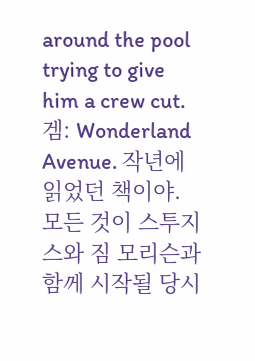around the pool trying to give him a crew cut.
겜: Wonderland Avenue. 작년에 읽었던 책이야. 모든 것이 스투지스와 짐 모리슨과 함께 시작될 당시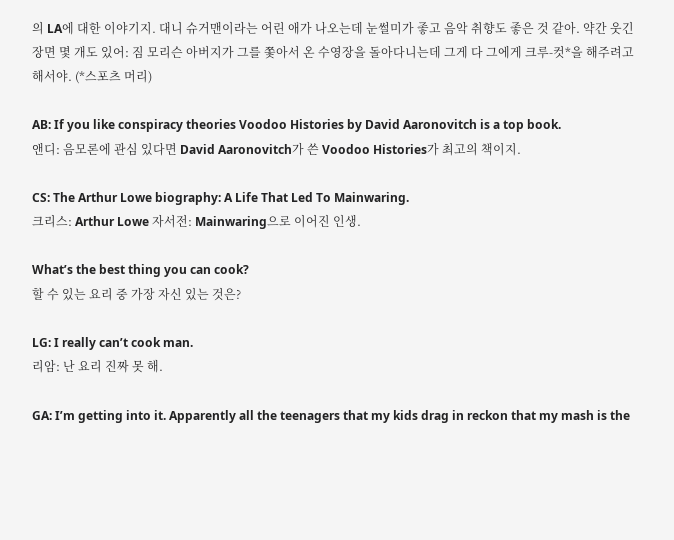의 LA에 대한 이야기지. 대니 슈거맨이라는 어린 애가 나오는데 눈썰미가 좋고 음악 취향도 좋은 것 같아. 약간 웃긴 장면 몇 개도 있어: 짐 모리슨 아버지가 그를 쫓아서 온 수영장을 돌아다니는데 그게 다 그에게 크루-컷*을 해주려고 해서야. (*스포츠 머리)

AB: If you like conspiracy theories Voodoo Histories by David Aaronovitch is a top book.
앤디: 음모론에 관심 있다면 David Aaronovitch가 쓴 Voodoo Histories가 최고의 책이지.

CS: The Arthur Lowe biography: A Life That Led To Mainwaring.
크리스: Arthur Lowe 자서전: Mainwaring으로 이어진 인생.

What’s the best thing you can cook?
할 수 있는 요리 중 가장 자신 있는 것은?

LG: I really can’t cook man.
리암: 난 요리 진짜 못 해.

GA: I’m getting into it. Apparently all the teenagers that my kids drag in reckon that my mash is the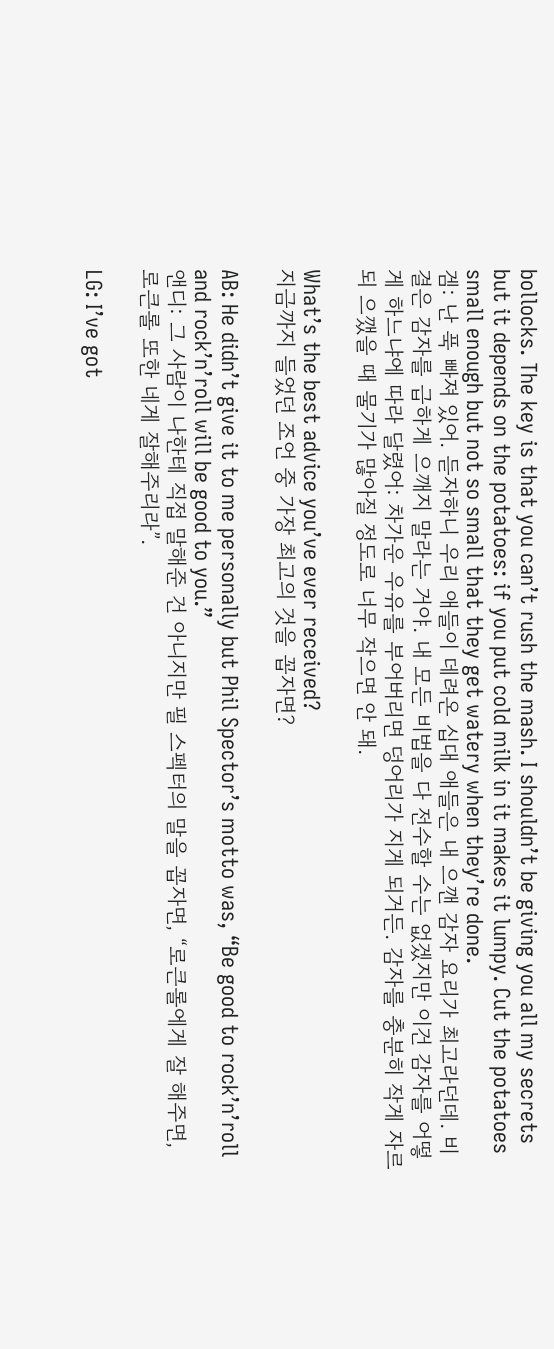bollocks. The key is that you can’t rush the mash. I shouldn’t be giving you all my secrets but it depends on the potatoes: if you put cold milk in it makes it lumpy. Cut the potatoes small enough but not so small that they get watery when they’re done.
겜: 난 푹 빠져 있어. 듣자하니 우리 애들이 데려온 십대 애들은 내 으깬 감자 요리가 최고라던데. 비결은 감자를 급하게 으깨지 말라는 거야. 내 모든 비법을 다 전수할 수는 없겠지만 이건 감자를 어떻게 하느냐에 따라 달렸어: 차가운 우유를 부어버리면 덩어리가 지게 되거든. 감자를 충분히 작게 자르되 으깼을 때 물기가 많아질 정도로 너무 작으면 안 돼.

What’s the best advice you’ve ever received?
지금까지 들었던 조언 중 가장 최고의 것을 꼽자면?

AB: He didn’t give it to me personally but Phil Spector’s motto was, “Be good to rock’n’roll and rock’n’roll will be good to you.”
앤디: 그 사람이 나한테 직접 말해준 건 아니지만 필 스펙터의 말을 꼽자면, “로큰롤에게 잘 해주면, 로큰롤 또한 네게 잘해주리라”.

LG: I’ve got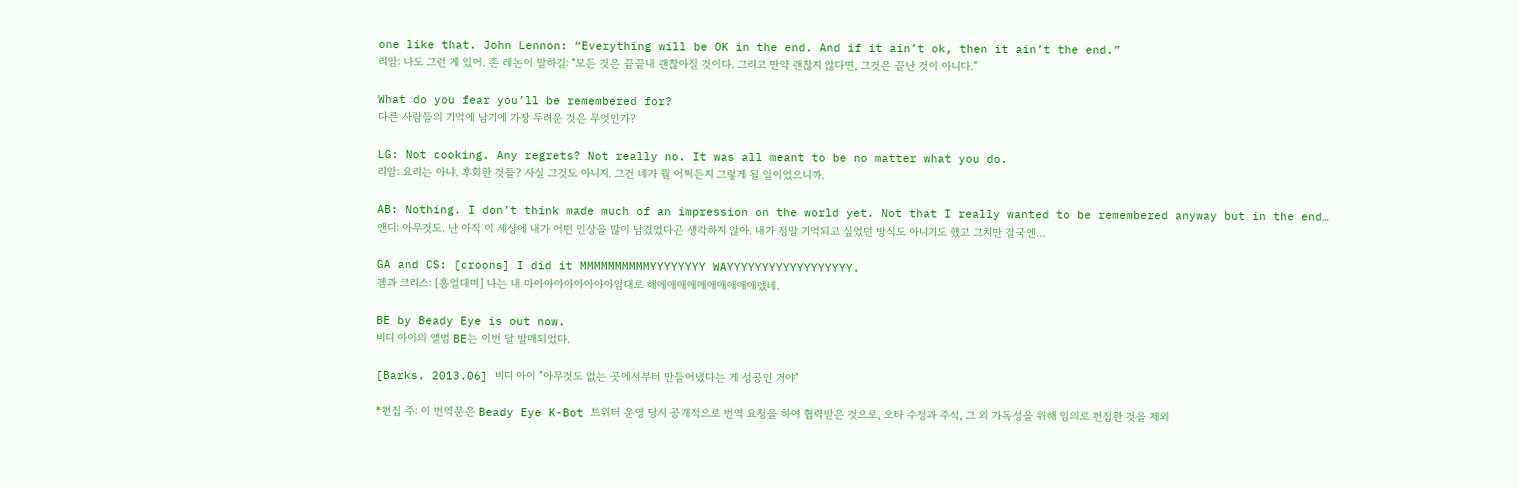one like that. John Lennon: “Everything will be OK in the end. And if it ain’t ok, then it ain’t the end.”
리암: 나도 그런 게 있어. 존 레논이 말하길: “모든 것은 끝끝내 괜찮아질 것이다. 그리고 만약 괜찮지 않다면, 그것은 끝난 것이 아니다.”

What do you fear you’ll be remembered for?
다른 사람들의 기억에 남기에 가장 두려운 것은 무엇인가?

LG: Not cooking. Any regrets? Not really no. It was all meant to be no matter what you do.
리암: 요리는 아냐. 후회한 것들? 사실 그것도 아니지. 그건 네가 뭘 어쩌든지 그렇게 될 일이었으니까.

AB: Nothing. I don’t think made much of an impression on the world yet. Not that I really wanted to be remembered anyway but in the end…
앤디: 아무것도. 난 아직 이 세상에 내가 어떤 인상을 많이 남겼었다곤 생각하지 않아. 내가 정말 기억되고 싶었던 방식도 아니기도 했고 그치만 결국엔…

GA and CS: [croons] I did it MMMMMMMMMMYYYYYYYY WAYYYYYYYYYYYYYYYYYY.
겜과 크리스: [흥얼대며] 나는 내 마아아아아아아아아암대로 해애애애애애애애애애애앴네.

BE by Beady Eye is out now.
비디 아이의 앨범 BE는 이번 달 발매되었다.

[Barks. 2013.06] 비디 아이 "아무것도 없는 곳에서부터 만들어냈다는 게 성공인 거야"

*편집 주: 이 번역문은 Beady Eye K-Bot 트위터 운영 당시 공개적으로 번역 요청을 하여 협력받은 것으로, 오타 수정과 주석, 그 외 가독성을 위해 임의로 편집한 것을 제외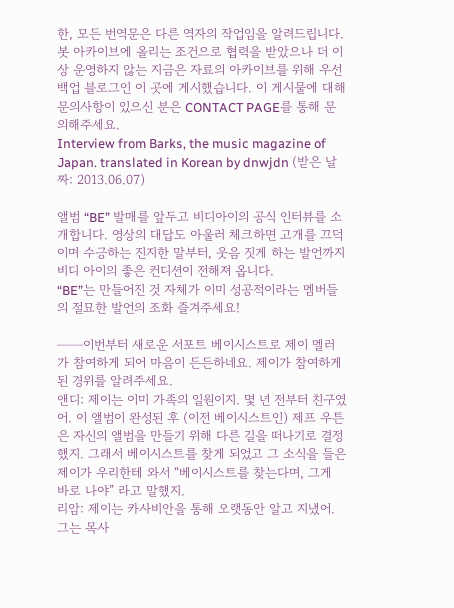한, 모든 번역문은 다른 역자의 작업임을 알려드립니다. 봇 아카이브에 올리는 조건으로 협력을 받았으나 더 이상 운영하지 않는 지금은 자료의 아카이브를 위해 우선 백업 블로그인 이 곳에 게시했습니다. 이 게시물에 대해 문의사항이 있으신 분은 CONTACT PAGE를 통해 문의해주세요.
Interview from Barks, the music magazine of Japan. translated in Korean by dnwjdn (받은 날짜: 2013.06.07)

앨범 “BE” 발매를 앞두고 비디아이의 공식 인터뷰를 소개합니다. 영상의 대답도 아울러 체크하면 고개를 끄덕이며 수긍하는 진지한 말부터, 웃음 짓게 하는 발언까지 비디 아이의 좋은 컨디션이 전해져 옵니다.
“BE”는 만들어진 것 자체가 이미 성공적이라는 멤버들의 절묘한 발언의 조화 즐겨주세요!

──이번부터 새로운 서포트 베이시스트로 제이 멜러가 참여하게 되어 마음이 든든하네요. 제이가 참여하게 된 경위를 알려주세요.
앤디: 제이는 이미 가족의 일원이지. 몇 년 전부터 친구였어. 이 앨범이 완성된 후 (이전 베이시스트인) 제프 우튼은 자신의 앨범을 만들기 위해 다른 길을 떠나기로 결정했지. 그래서 베이시스트를 찾게 되었고 그 소식을 들은 제이가 우리한테 와서 “베이시스트를 찾는다며, 그게 바로 나야” 라고 말했지.
리암: 제이는 카사비안을 통해 오랫동안 알고 지냈어. 그는 목사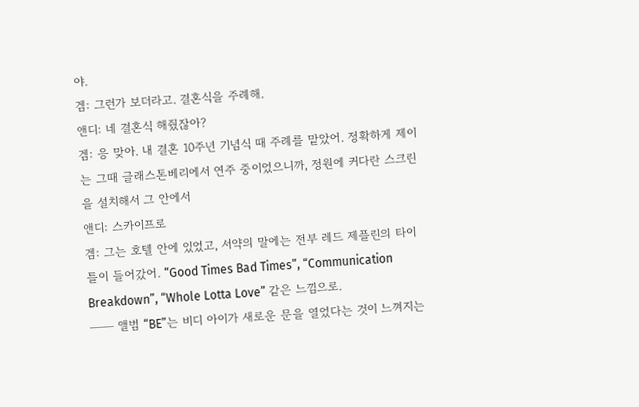야.
겜: 그런가 보더라고. 결혼식을 주례해.
앤디: 네 결혼식 해줬잖아?
겜: 응 맞아. 내 결혼 10주년 기념식 때 주례를 맡았어. 정확하게 제이는 그때 글래스톤베리에서 연주 중이었으니까, 정원에 커다란 스크린을 설치해서 그 안에서
앤디: 스카이프로
겜: 그는 호텔 안에 있었고, 서약의 말에는 전부 레드 제플린의 타이틀이 들어갔어. “Good Times Bad Times”, “Communication Breakdown”, “Whole Lotta Love” 같은 느낌으로.
── 앨범 “BE”는 비디 아이가 새로운 문을 열었다는 것이 느껴지는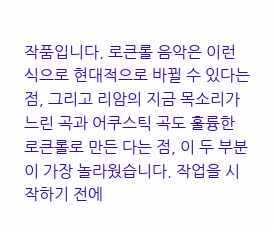작품입니다. 로큰롤 음악은 이런 식으로 현대적으로 바뀔 수 있다는 점, 그리고 리암의 지금 목소리가 느린 곡과 어쿠스틱 곡도 훌륭한 로큰롤로 만든 다는 점, 이 두 부분이 가장 놀라웠습니다. 작업을 시작하기 전에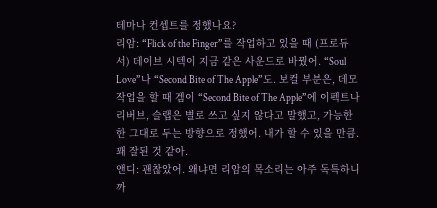테마나 컨셉트를 정했나요?
리암: “Flick of the Finger”를 작업하고 있을 때 (프로듀서) 데이브 시텍이 지금 같은 사운드로 바꿨어. “Soul Love”나 “Second Bite of The Apple”도. 보컬 부분은, 데모 작업을 할 때 겜이 “Second Bite of The Apple”에 이펙트나 리버브, 슬랩은 별로 쓰고 싶지 않다고 말했고, 가능한 한 그대로 두는 방향으로 정했어. 내가 할 수 있을 만큼. 꽤 잘된 것 같아.
앤디: 괜찮았어. 왜냐면 리암의 목소리는 아주 독특하니까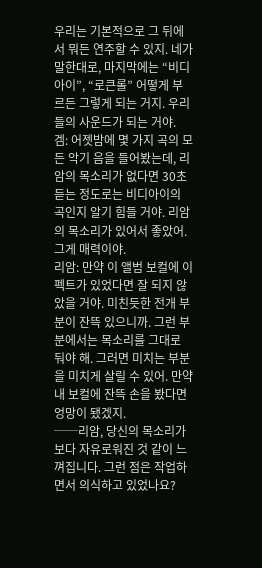우리는 기본적으로 그 뒤에서 뭐든 연주할 수 있지. 네가 말한대로, 마지막에는 “비디 아이”, “로큰롤” 어떻게 부르든 그렇게 되는 거지. 우리들의 사운드가 되는 거야.
겜: 어젯밤에 몇 가지 곡의 모든 악기 음을 들어봤는데, 리암의 목소리가 없다면 30초 듣는 정도로는 비디아이의 곡인지 알기 힘들 거야. 리암의 목소리가 있어서 좋았어. 그게 매력이야.
리암: 만약 이 앨범 보컬에 이펙트가 있었다면 잘 되지 않았을 거야. 미친듯한 전개 부분이 잔뜩 있으니까. 그런 부분에서는 목소리를 그대로 둬야 해. 그러면 미치는 부분을 미치게 살릴 수 있어. 만약 내 보컬에 잔뜩 손을 봤다면 엉망이 됐겠지.
──리암, 당신의 목소리가 보다 자유로워진 것 같이 느껴집니다. 그런 점은 작업하면서 의식하고 있었나요?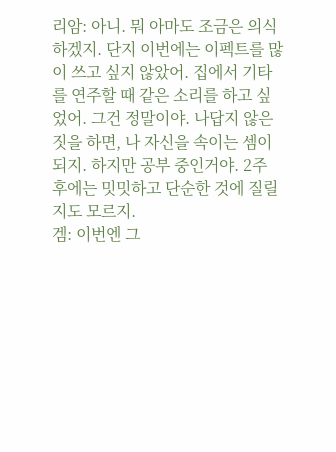리암: 아니. 뭐 아마도 조금은 의식하겠지. 단지 이번에는 이펙트를 많이 쓰고 싶지 않았어. 집에서 기타를 연주할 때 같은 소리를 하고 싶었어. 그건 정말이야. 나답지 않은 짓을 하면, 나 자신을 속이는 셈이 되지. 하지만 공부 중인거야. 2주 후에는 밋밋하고 단순한 것에 질릴지도 모르지.
겜: 이번엔 그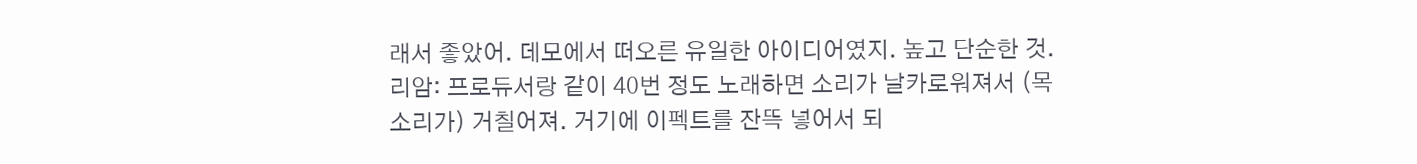래서 좋았어. 데모에서 떠오른 유일한 아이디어였지. 높고 단순한 것.
리암: 프로듀서랑 같이 40번 정도 노래하면 소리가 날카로워져서 (목소리가) 거칠어져. 거기에 이펙트를 잔뜩 넣어서 되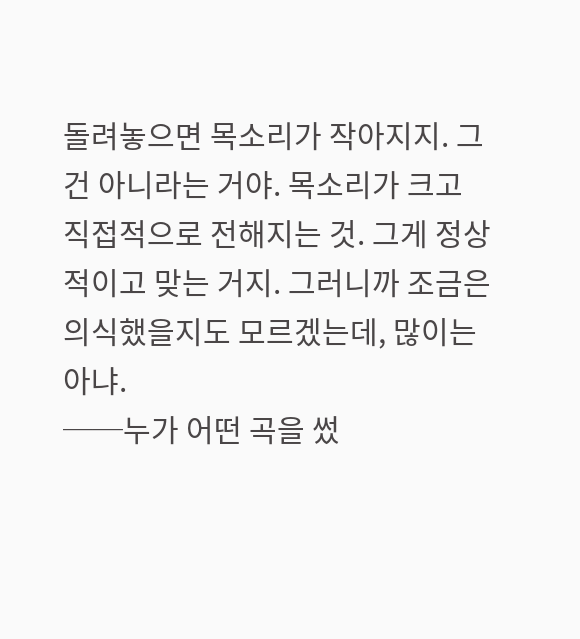돌려놓으면 목소리가 작아지지. 그건 아니라는 거야. 목소리가 크고 직접적으로 전해지는 것. 그게 정상적이고 맞는 거지. 그러니까 조금은 의식했을지도 모르겠는데, 많이는 아냐.
──누가 어떤 곡을 썼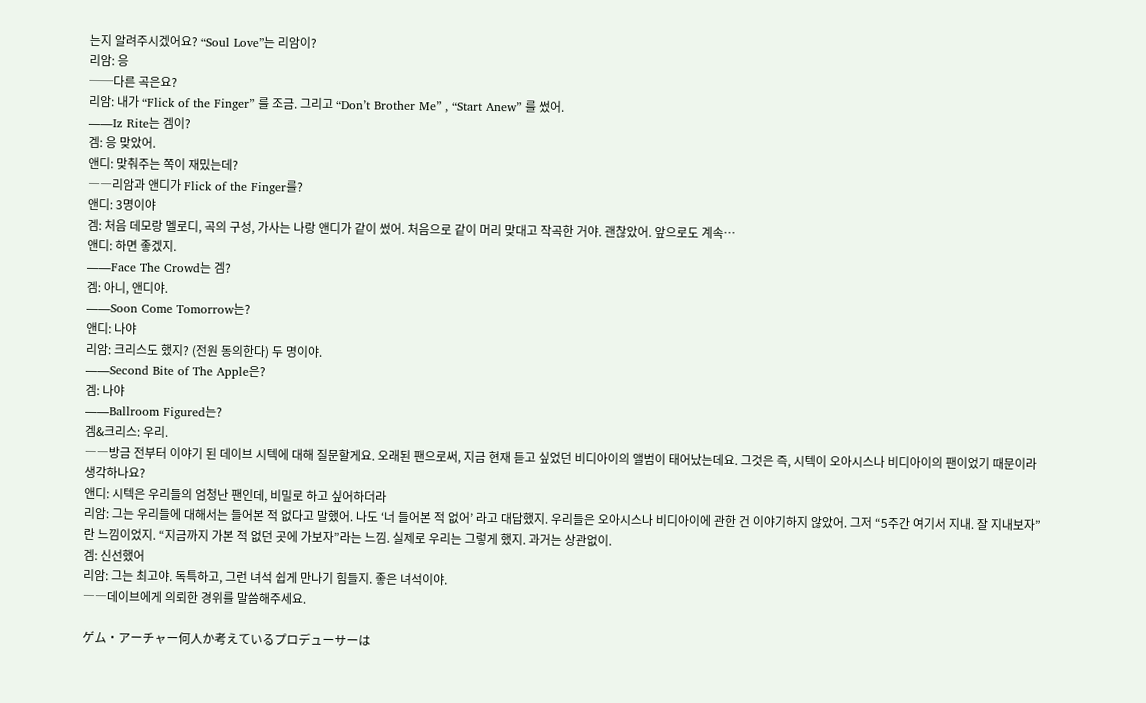는지 알려주시겠어요? “Soul Love”는 리암이?
리암: 응
──다른 곡은요?
리암: 내가 “Flick of the Finger” 를 조금. 그리고 “Don’t Brother Me” , “Start Anew” 를 썼어.
――Iz Rite는 겜이?
겜: 응 맞았어.
앤디: 맞춰주는 쪽이 재밌는데?
――리암과 앤디가 Flick of the Finger를?
앤디: 3명이야
겜: 처음 데모랑 멜로디, 곡의 구성, 가사는 나랑 앤디가 같이 썼어. 처음으로 같이 머리 맞대고 작곡한 거야. 괜찮았어. 앞으로도 계속…
앤디: 하면 좋겠지.
――Face The Crowd는 겜?
겜: 아니, 앤디야.
――Soon Come Tomorrow는?
앤디: 나야
리암: 크리스도 했지? (전원 동의한다) 두 명이야.
――Second Bite of The Apple은?
겜: 나야
――Ballroom Figured는?
겜&크리스: 우리.
――방금 전부터 이야기 된 데이브 시텍에 대해 질문할게요. 오래된 팬으로써, 지금 현재 듣고 싶었던 비디아이의 앨범이 태어났는데요. 그것은 즉, 시텍이 오아시스나 비디아이의 팬이었기 때문이라 생각하나요?
앤디: 시텍은 우리들의 엄청난 팬인데, 비밀로 하고 싶어하더라
리암: 그는 우리들에 대해서는 들어본 적 없다고 말했어. 나도 ‘너 들어본 적 없어’ 라고 대답했지. 우리들은 오아시스나 비디아이에 관한 건 이야기하지 않았어. 그저 “5주간 여기서 지내. 잘 지내보자” 란 느낌이었지. “지금까지 가본 적 없던 곳에 가보자”라는 느낌. 실제로 우리는 그렇게 했지. 과거는 상관없이.
겜: 신선했어
리암: 그는 최고야. 독특하고, 그런 녀석 쉽게 만나기 힘들지. 좋은 녀석이야.
――데이브에게 의뢰한 경위를 말씀해주세요.

ゲム・アーチャー何人か考えているプロデューサーは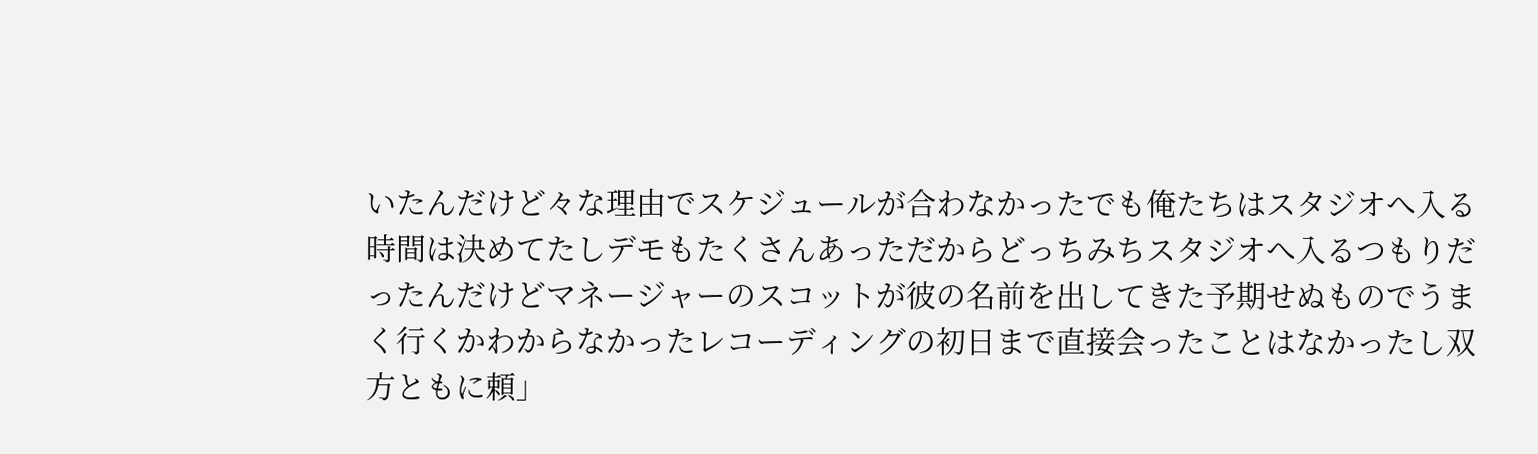いたんだけど々な理由でスケジュールが合わなかったでも俺たちはスタジオへ入る時間は決めてたしデモもたくさんあっただからどっちみちスタジオへ入るつもりだったんだけどマネージャーのスコットが彼の名前を出してきた予期せぬものでうまく行くかわからなかったレコーディングの初日まで直接会ったことはなかったし双方ともに頼」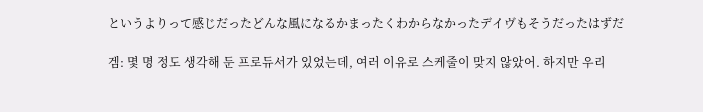というよりって感じだったどんな風になるかまったくわからなかったデイヴもそうだったはずだ

겜: 몇 명 정도 생각해 둔 프로듀서가 있었는데, 여러 이유로 스케줄이 맞지 않았어. 하지만 우리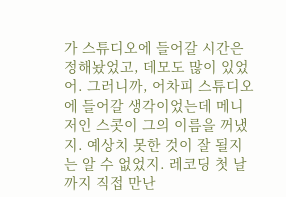가 스튜디오에 들어갈 시간은 정해놨었고, 데모도 많이 있었어. 그러니까, 어차피 스튜디오에 들어갈 생각이었는데 메니저인 스콧이 그의 이름을 꺼냈지. 예상치 못한 것이 잘 될지는 알 수 없었지. 레코딩 첫 날까지 직접 만난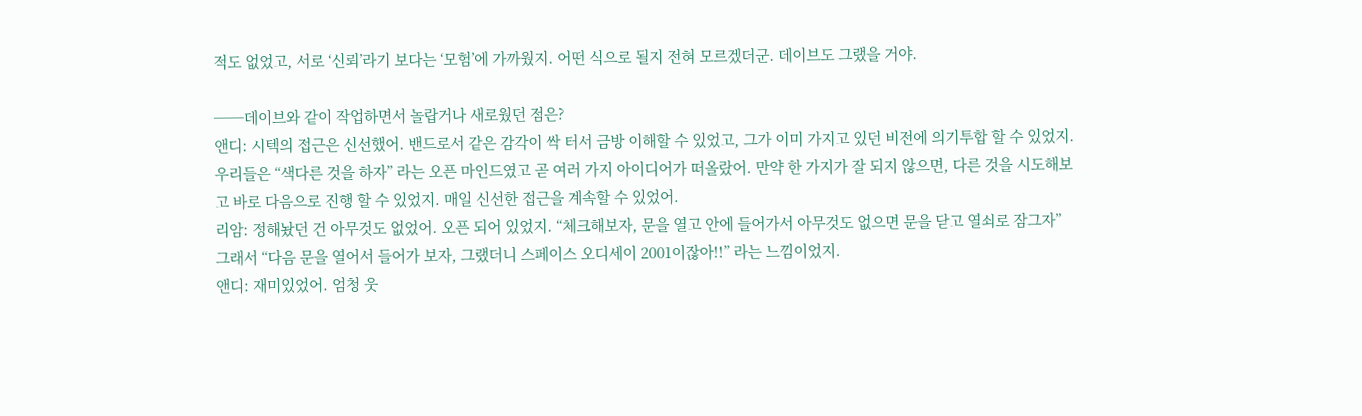적도 없었고, 서로 ‘신뢰’라기 보다는 ‘모험’에 가까웠지. 어떤 식으로 될지 전혀 모르겠더군. 데이브도 그랬을 거야.

──데이브와 같이 작업하면서 놀랍거나 새로웠던 점은?
앤디: 시텍의 접근은 신선했어. 밴드로서 같은 감각이 싹 터서 금방 이해할 수 있었고, 그가 이미 가지고 있던 비전에 의기투합 할 수 있었지. 우리들은 “색다른 것을 하자” 라는 오픈 마인드였고 곧 여러 가지 아이디어가 떠올랐어. 만약 한 가지가 잘 되지 않으면, 다른 것을 시도해보고 바로 다음으로 진행 할 수 있었지. 매일 신선한 접근을 계속할 수 있었어.
리암: 정해놨던 건 아무것도 없었어. 오픈 되어 있었지. “체크해보자, 문을 열고 안에 들어가서 아무것도 없으면 문을 닫고 열쇠로 잠그자” 그래서 “다음 문을 열어서 들어가 보자, 그랬더니 스페이스 오디세이 2001이잖아!!” 라는 느낌이었지.
앤디: 재미있었어. 엄청 웃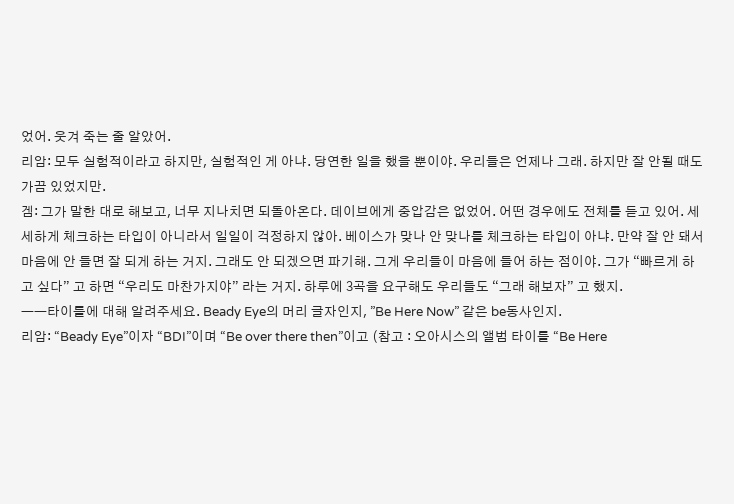었어. 웃겨 죽는 줄 알았어.
리암: 모두 실험적이라고 하지만, 실험적인 게 아냐. 당연한 일을 했을 뿐이야. 우리들은 언제나 그래. 하지만 잘 안될 때도 가끔 있었지만.
겜: 그가 말한 대로 해보고, 너무 지나치면 되돌아온다. 데이브에게 중압감은 없었어. 어떤 경우에도 전체를 듣고 있어. 세세하게 체크하는 타입이 아니라서 일일이 걱정하지 않아. 베이스가 맞나 안 맞나를 체크하는 타입이 아냐. 만약 잘 안 돼서 마음에 안 들면 잘 되게 하는 거지. 그래도 안 되겠으면 파기해. 그게 우리들이 마음에 들어 하는 점이야. 그가 “빠르게 하고 싶다” 고 하면 “우리도 마찬가지야” 라는 거지. 하루에 3곡을 요구해도 우리들도 “그래 해보자” 고 했지.
――타이틀에 대해 알려주세요. Beady Eye의 머리 글자인지, ”Be Here Now” 같은 be동사인지.
리암: “Beady Eye”이자 “BDI”이며 “Be over there then”이고 (참고 : 오아시스의 앨범 타이틀 “Be Here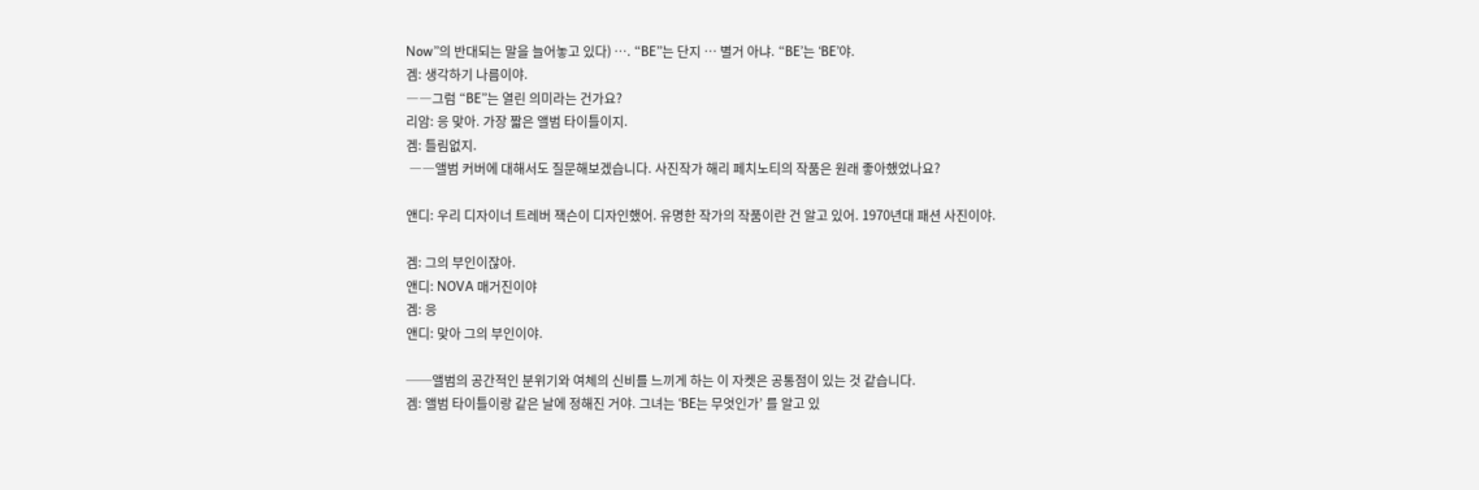Now”의 반대되는 말을 늘어놓고 있다) …. “BE”는 단지 … 별거 아냐. “BE’는 ‘BE’야.
겜: 생각하기 나름이야.
――그럼 “BE”는 열린 의미라는 건가요?
리암: 응 맞아. 가장 짧은 앨범 타이틀이지.
겜: 틀림없지.
 ――앨범 커버에 대해서도 질문해보겠습니다. 사진작가 해리 페치노티의 작품은 원래 좋아했었나요?

앤디: 우리 디자이너 트레버 잭슨이 디자인했어. 유명한 작가의 작품이란 건 알고 있어. 1970년대 패션 사진이야.

겜: 그의 부인이잖아.
앤디: NOVA 매거진이야
겜: 응
앤디: 맞아 그의 부인이야.

──앨범의 공간적인 분위기와 여체의 신비를 느끼게 하는 이 자켓은 공통점이 있는 것 같습니다.
겜: 앨범 타이틀이랑 같은 날에 정해진 거야. 그녀는 ‘BE는 무엇인가’ 를 알고 있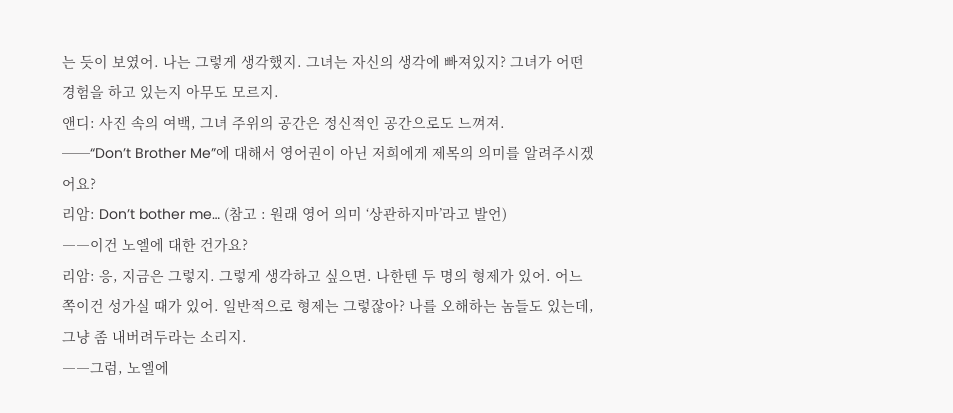는 듯이 보였어. 나는 그렇게 생각했지. 그녀는 자신의 생각에 빠져있지? 그녀가 어떤 경험을 하고 있는지 아무도 모르지.
앤디: 사진 속의 여백, 그녀 주위의 공간은 정신적인 공간으로도 느껴져.
──“Don’t Brother Me”에 대해서 영어권이 아닌 저희에게 제목의 의미를 알려주시겠어요?
리암: Don’t bother me… (참고 : 원래 영어 의미 ‘상관하지마’라고 발언)
――이건 노엘에 대한 건가요?
리암: 응, 지금은 그렇지. 그렇게 생각하고 싶으면. 나한텐 두 명의 형제가 있어. 어느 쪽이건 성가실 때가 있어. 일반적으로 형제는 그렇잖아? 나를 오해하는 놈들도 있는데, 그냥 좀 내버려두라는 소리지.
――그럼, 노엘에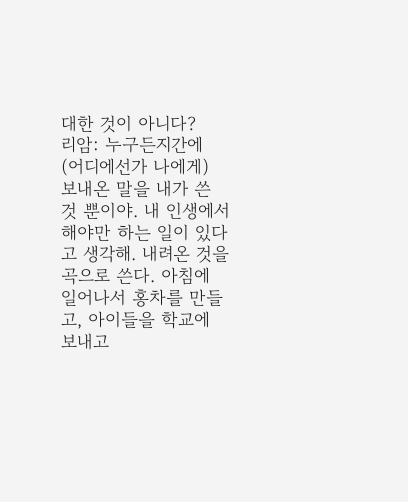대한 것이 아니다?
리암: 누구든지간에 (어디에선가 나에게) 보내온 말을 내가 쓴 것 뿐이야. 내 인생에서 해야만 하는 일이 있다고 생각해. 내려온 것을 곡으로 쓴다. 아침에 일어나서 홍차를 만들고, 아이들을 학교에 보내고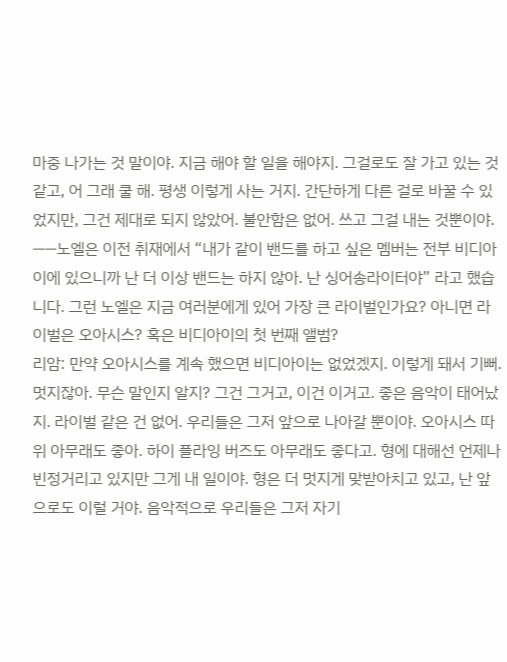마중 나가는 것 말이야. 지금 해야 할 일을 해야지. 그걸로도 잘 가고 있는 것 같고, 어 그래 쿨 해. 평생 이렇게 사는 거지. 간단하게 다른 걸로 바꿀 수 있었지만, 그건 제대로 되지 않았어. 불안함은 없어. 쓰고 그걸 내는 것뿐이야.
――노엘은 이전 취재에서 “내가 같이 밴드를 하고 싶은 멤버는 전부 비디아이에 있으니까 난 더 이상 밴드는 하지 않아. 난 싱어송라이터야” 라고 했습니다. 그런 노엘은 지금 여러분에게 있어 가장 큰 라이벌인가요? 아니면 라이벌은 오아시스? 혹은 비디아이의 첫 번째 앨범?
리암: 만약 오아시스를 계속 했으면 비디아이는 없었겠지. 이렇게 돼서 기뻐. 멋지잖아. 무슨 말인지 알지? 그건 그거고, 이건 이거고. 좋은 음악이 태어났지. 라이벌 같은 건 없어. 우리들은 그저 앞으로 나아갈 뿐이야. 오아시스 따위 아무래도 좋아. 하이 플라잉 버즈도 아무래도 좋다고. 형에 대해선 언제나 빈정거리고 있지만 그게 내 일이야. 형은 더 멋지게 맞받아치고 있고, 난 앞으로도 이럴 거야. 음악적으로 우리들은 그저 자기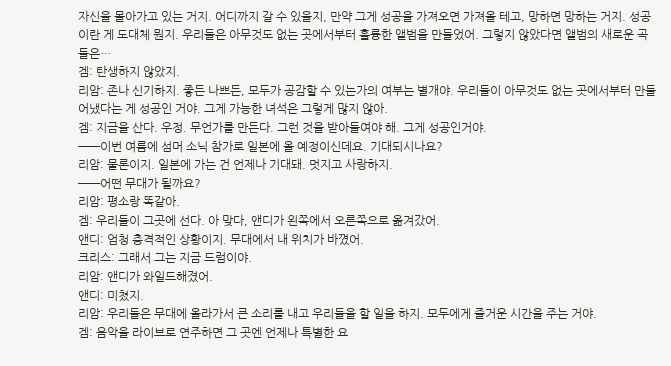자신을 몰아가고 있는 거지. 어디까지 갈 수 있을지, 만약 그게 성공을 가져오면 가져올 테고, 망하면 망하는 거지. 성공이란 게 도대체 뭔지. 우리들은 아무것도 없는 곳에서부터 훌륭한 앨범을 만들었어. 그렇지 않았다면 앨범의 새로운 곡들은…
겜: 탄생하지 않았지.
리암: 존나 신기하지. 좋든 나쁘든, 모두가 공감할 수 있는가의 여부는 별개야. 우리들이 아무것도 없는 곳에서부터 만들어냈다는 게 성공인 거야. 그게 가능한 녀석은 그렇게 많지 않아.
겜: 지금을 산다. 우정. 무언가를 만든다. 그런 것을 받아들여야 해. 그게 성공인거야.
──이번 여름에 섬머 소닉 참가로 일본에 올 예정이신데요. 기대되시나요?
리암: 물론이지. 일본에 가는 건 언제나 기대돼. 멋지고 사랑하지.
──어떤 무대가 될까요?
리암: 평소랑 똑같아.
겜: 우리들이 그곳에 선다. 아 맞다, 앤디가 왼쪽에서 오른쪽으로 옮겨갔어.
앤디: 엄청 충격적인 상황이지. 무대에서 내 위치가 바꼈어.
크리스: 그래서 그는 지금 드럼이야.
리암: 앤디가 와일드해졌어.
앤디: 미쳤지.
리암: 우리들은 무대에 올라가서 큰 소리를 내고 우리들을 할 일을 하지. 모두에게 즐거운 시간을 주는 거야.
겜: 음악을 라이브로 연주하면 그 곳엔 언제나 특별한 요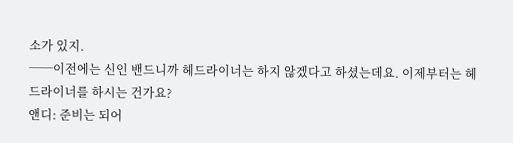소가 있지.
──이전에는 신인 밴드니까 헤드라이너는 하지 않겠다고 하셨는데요. 이제부터는 헤드라이너를 하시는 건가요?
앤디: 준비는 되어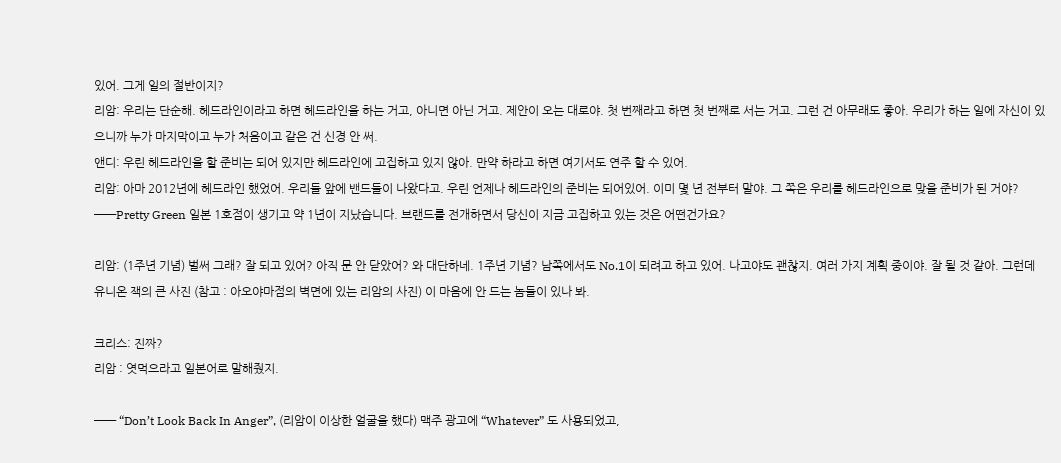있어. 그게 일의 절반이지?
리암: 우리는 단순해. 헤드라인이라고 하면 헤드라인을 하는 거고, 아니면 아닌 거고. 제안이 오는 대로야. 첫 번째라고 하면 첫 번째로 서는 거고. 그런 건 아무래도 좋아. 우리가 하는 일에 자신이 있으니까 누가 마지막이고 누가 처음이고 같은 건 신경 안 써.
앤디: 우린 헤드라인을 할 준비는 되어 있지만 헤드라인에 고집하고 있지 않아. 만약 하라고 하면 여기서도 연주 할 수 있어.
리암: 아마 2012년에 헤드라인 했었어. 우리들 앞에 밴드들이 나왔다고. 우린 언제나 헤드라인의 준비는 되어있어. 이미 몇 년 전부터 말야. 그 쪽은 우리를 헤드라인으로 맞을 준비가 된 거야?
──Pretty Green 일본 1호점이 생기고 약 1년이 지났습니다. 브랜드를 전개하면서 당신이 지금 고집하고 있는 것은 어떤건가요?

리암: (1주년 기념) 벌써 그래? 잘 되고 있어? 아직 문 안 닫았어? 와 대단하네. 1주년 기념? 남쪽에서도 No.1이 되려고 하고 있어. 나고야도 괜찮지. 여러 가지 계획 중이야. 잘 될 것 같아. 그런데 유니온 잭의 큰 사진 (참고 : 아오야마점의 벽면에 있는 리암의 사진) 이 마음에 안 드는 놈들이 있나 봐.

크리스: 진짜?
리암 : 엿먹으라고 일본어로 말해줬지.

── “Don’t Look Back In Anger”, (리암이 이상한 얼굴을 했다) 맥주 광고에 “Whatever” 도 사용되었고,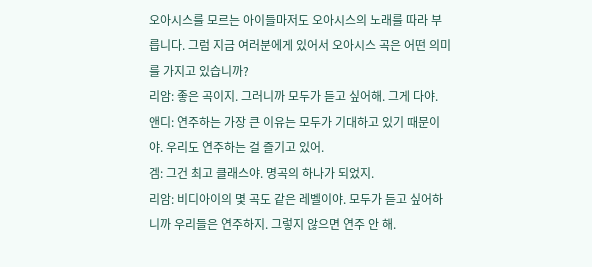오아시스를 모르는 아이들마저도 오아시스의 노래를 따라 부릅니다. 그럼 지금 여러분에게 있어서 오아시스 곡은 어떤 의미를 가지고 있습니까?
리암: 좋은 곡이지. 그러니까 모두가 듣고 싶어해. 그게 다야.
앤디: 연주하는 가장 큰 이유는 모두가 기대하고 있기 때문이야. 우리도 연주하는 걸 즐기고 있어.
겜: 그건 최고 클래스야. 명곡의 하나가 되었지.
리암: 비디아이의 몇 곡도 같은 레벨이야. 모두가 듣고 싶어하니까 우리들은 연주하지. 그렇지 않으면 연주 안 해.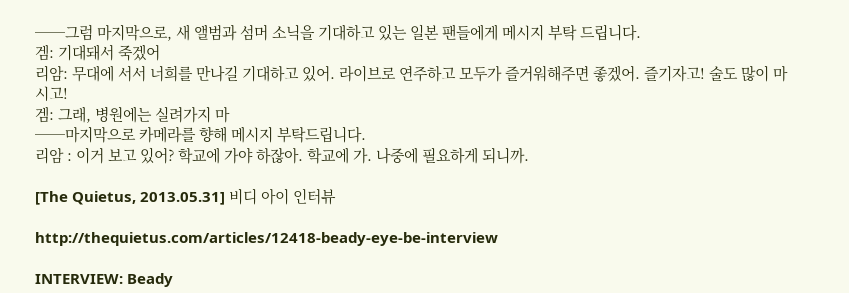──그럼 마지막으로, 새 앨범과 섬머 소닉을 기대하고 있는 일본 팬들에게 메시지 부탁 드립니다.
겜: 기대돼서 죽겠어
리암: 무대에 서서 너희를 만나길 기대하고 있어. 라이브로 연주하고 모두가 즐거워해주면 좋겠어. 즐기자고! 술도 많이 마시고!
겜: 그래, 병원에는 실려가지 마
──마지막으로 카메라를 향해 메시지 부탁드립니다.
리암 : 이거 보고 있어? 학교에 가야 하잖아. 학교에 가. 나중에 필요하게 되니까.

[The Quietus, 2013.05.31] 비디 아이 인터뷰

http://thequietus.com/articles/12418-beady-eye-be-interview

INTERVIEW: Beady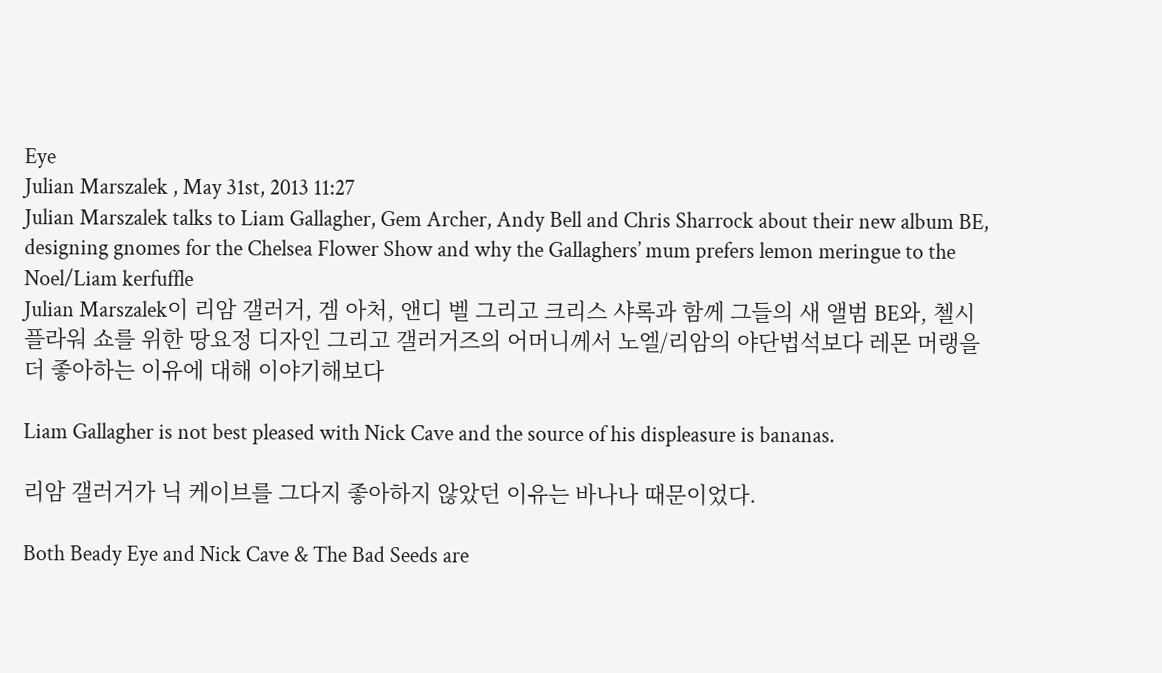Eye
Julian Marszalek , May 31st, 2013 11:27
Julian Marszalek talks to Liam Gallagher, Gem Archer, Andy Bell and Chris Sharrock about their new album BE, designing gnomes for the Chelsea Flower Show and why the Gallaghers’ mum prefers lemon meringue to the Noel/Liam kerfuffle
Julian Marszalek이 리암 갤러거, 겜 아처, 앤디 벨 그리고 크리스 샤록과 함께 그들의 새 앨범 BE와, 첼시 플라워 쇼를 위한 땅요정 디자인 그리고 갤러거즈의 어머니께서 노엘/리암의 야단법석보다 레몬 머랭을 더 좋아하는 이유에 대해 이야기해보다

Liam Gallagher is not best pleased with Nick Cave and the source of his displeasure is bananas.

리암 갤러거가 닉 케이브를 그다지 좋아하지 않았던 이유는 바나나 때문이었다.

Both Beady Eye and Nick Cave & The Bad Seeds are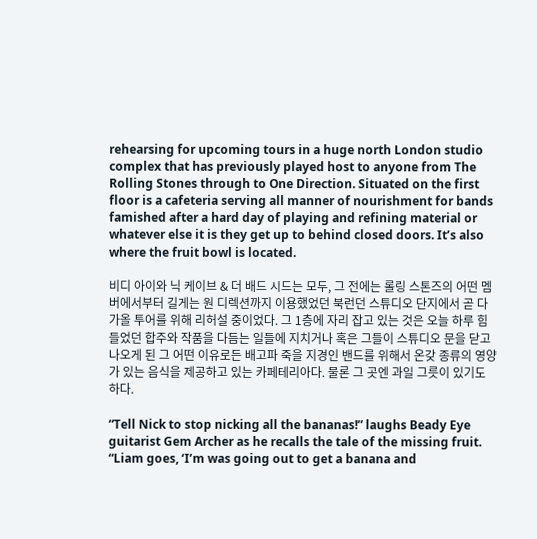rehearsing for upcoming tours in a huge north London studio complex that has previously played host to anyone from The Rolling Stones through to One Direction. Situated on the first floor is a cafeteria serving all manner of nourishment for bands famished after a hard day of playing and refining material or whatever else it is they get up to behind closed doors. It’s also where the fruit bowl is located.

비디 아이와 닉 케이브 & 더 배드 시드는 모두, 그 전에는 롤링 스톤즈의 어떤 멤버에서부터 길게는 원 디렉션까지 이용했었던 북런던 스튜디오 단지에서 곧 다가올 투어를 위해 리허설 중이었다. 그 1층에 자리 잡고 있는 것은 오늘 하루 힘들었던 합주와 작품을 다듬는 일들에 지치거나 혹은 그들이 스튜디오 문을 닫고 나오게 된 그 어떤 이유로든 배고파 죽을 지경인 밴드를 위해서 온갖 종류의 영양가 있는 음식을 제공하고 있는 카페테리아다. 물론 그 곳엔 과일 그릇이 있기도 하다.

“Tell Nick to stop nicking all the bananas!” laughs Beady Eye guitarist Gem Archer as he recalls the tale of the missing fruit. “Liam goes, ‘I’m was going out to get a banana and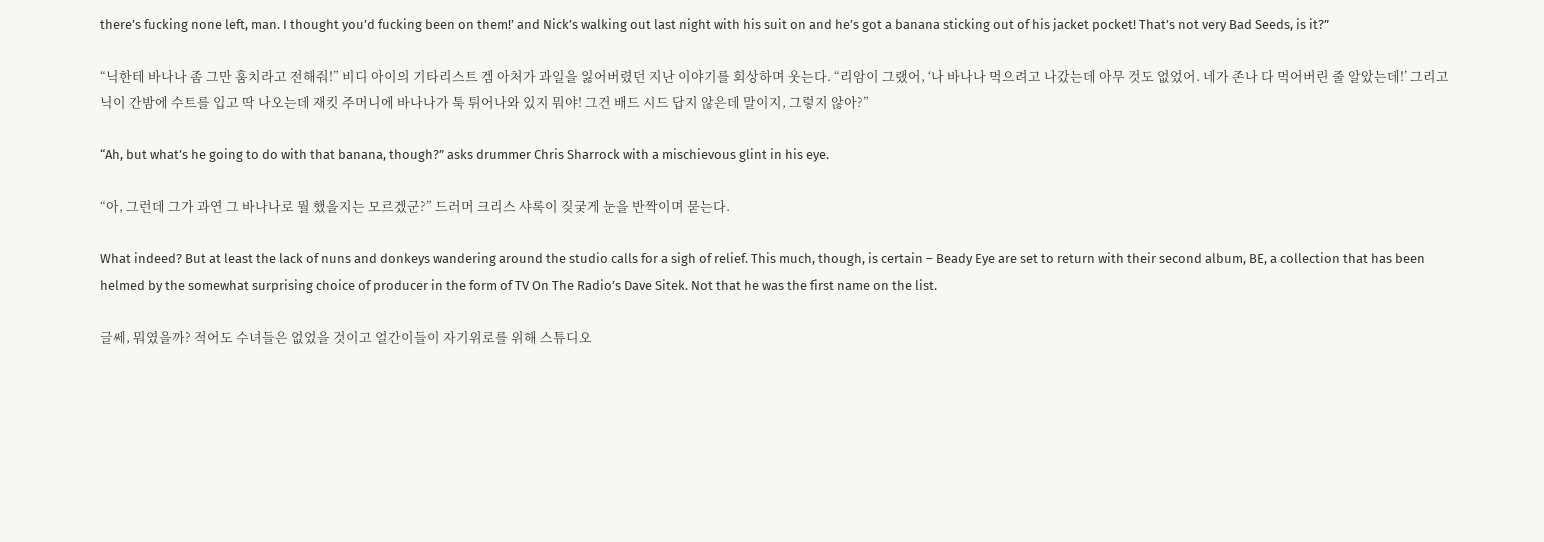there’s fucking none left, man. I thought you’d fucking been on them!’ and Nick’s walking out last night with his suit on and he’s got a banana sticking out of his jacket pocket! That’s not very Bad Seeds, is it?”

“닉한테 바나나 좀 그만 훔치라고 전해줘!” 비디 아이의 기타리스트 겜 아처가 과일을 잃어버렸던 지난 이야기를 회상하며 웃는다. “리암이 그랬어, ‘나 바나나 먹으려고 나갔는데 아무 것도 없었어. 네가 존나 다 먹어버린 줄 알았는데!’ 그리고 닉이 간밤에 수트를 입고 딱 나오는데 재킷 주머니에 바나나가 툭 튀어나와 있지 뭐야! 그건 배드 시드 답지 않은데 말이지, 그렇지 않아?”

“Ah, but what’s he going to do with that banana, though?” asks drummer Chris Sharrock with a mischievous glint in his eye.

“아, 그런데 그가 과연 그 바나나로 뭘 했을지는 모르겠군?” 드러머 크리스 샤록이 짖궂게 눈을 반짝이며 묻는다.

What indeed? But at least the lack of nuns and donkeys wandering around the studio calls for a sigh of relief. This much, though, is certain – Beady Eye are set to return with their second album, BE, a collection that has been helmed by the somewhat surprising choice of producer in the form of TV On The Radio’s Dave Sitek. Not that he was the first name on the list.

글쎄, 뭐였을까? 적어도 수녀들은 없었을 것이고 얼간이들이 자기위로를 위해 스튜디오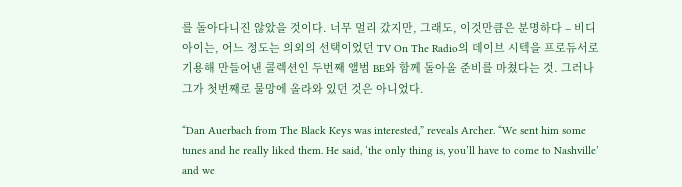를 돌아다니진 않았을 것이다. 너무 멀리 갔지만, 그래도, 이것만큼은 분명하다 – 비디 아이는, 어느 정도는 의외의 선택이었던 TV On The Radio의 데이브 시텍을 프로듀서로 기용해 만들어낸 콜렉션인 두번째 앨범 BE와 함께 돌아올 준비를 마쳤다는 것. 그러나 그가 첫번째로 물망에 올라와 있던 것은 아니었다.

“Dan Auerbach from The Black Keys was interested,” reveals Archer. “We sent him some tunes and he really liked them. He said, ‘the only thing is, you’ll have to come to Nashville’ and we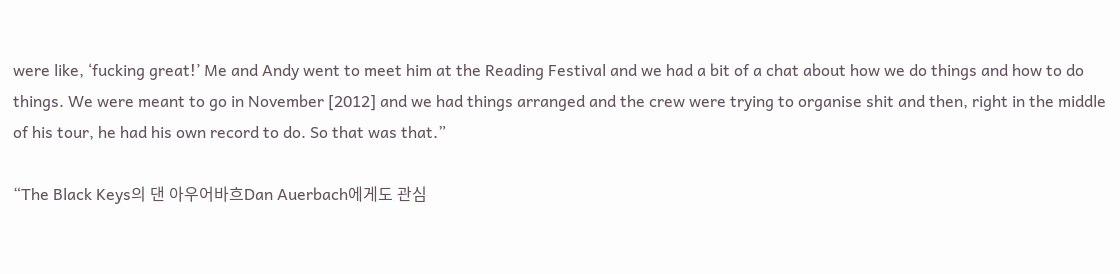were like, ‘fucking great!’ Me and Andy went to meet him at the Reading Festival and we had a bit of a chat about how we do things and how to do things. We were meant to go in November [2012] and we had things arranged and the crew were trying to organise shit and then, right in the middle of his tour, he had his own record to do. So that was that.”

“The Black Keys의 댄 아우어바흐Dan Auerbach에게도 관심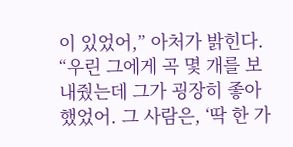이 있었어,” 아처가 밝힌다. “우린 그에게 곡 몇 개를 보내줬는데 그가 굉장히 좋아했었어. 그 사람은, ‘딱 한 가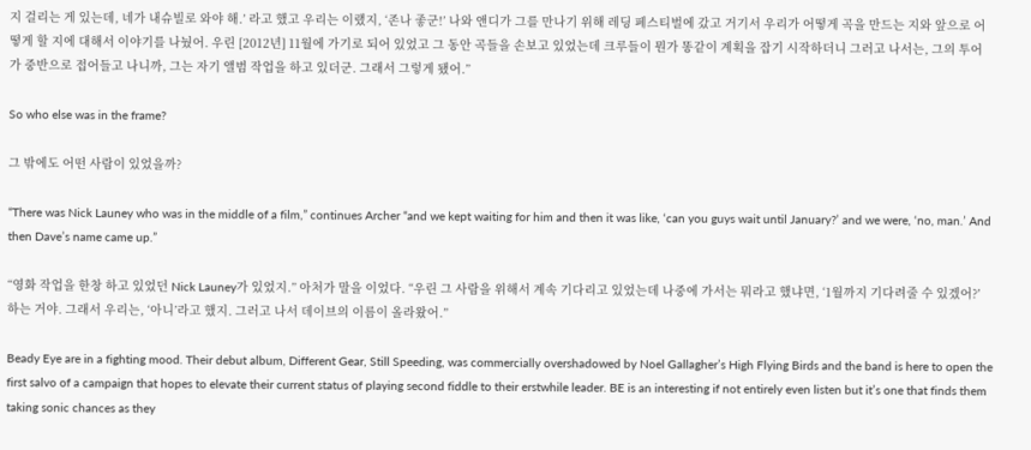지 걸리는 게 있는데, 네가 내슈빌로 와야 해.’ 라고 했고 우리는 이랬지, ‘존나 좋군!’ 나와 앤디가 그를 만나기 위해 레딩 페스티벌에 갔고 거기서 우리가 어떻게 곡을 만드는 지와 앞으로 어떻게 할 지에 대해서 이야기를 나눴어. 우린 [2012년] 11월에 가기로 되어 있었고 그 동안 곡들을 손보고 있었는데 크루들이 뭔가 똥같이 계획을 잡기 시작하더니 그러고 나서는, 그의 투어가 중반으로 접어들고 나니까, 그는 자기 앨범 작업을 하고 있더군. 그래서 그렇게 됐어.”

So who else was in the frame?

그 밖에도 어떤 사람이 있었을까?

“There was Nick Launey who was in the middle of a film,” continues Archer “and we kept waiting for him and then it was like, ‘can you guys wait until January?’ and we were, ‘no, man.’ And then Dave’s name came up.”

“영화 작업을 한창 하고 있었던 Nick Launey가 있었지.” 아처가 말을 이었다. “우린 그 사람을 위해서 계속 기다리고 있었는데 나중에 가서는 뭐라고 했냐면, ‘1월까지 기다려줄 수 있겠어?’ 하는 거야. 그래서 우리는, ‘아니’라고 했지. 그러고 나서 데이브의 이름이 올라왔어.”

Beady Eye are in a fighting mood. Their debut album, Different Gear, Still Speeding, was commercially overshadowed by Noel Gallagher’s High Flying Birds and the band is here to open the first salvo of a campaign that hopes to elevate their current status of playing second fiddle to their erstwhile leader. BE is an interesting if not entirely even listen but it’s one that finds them taking sonic chances as they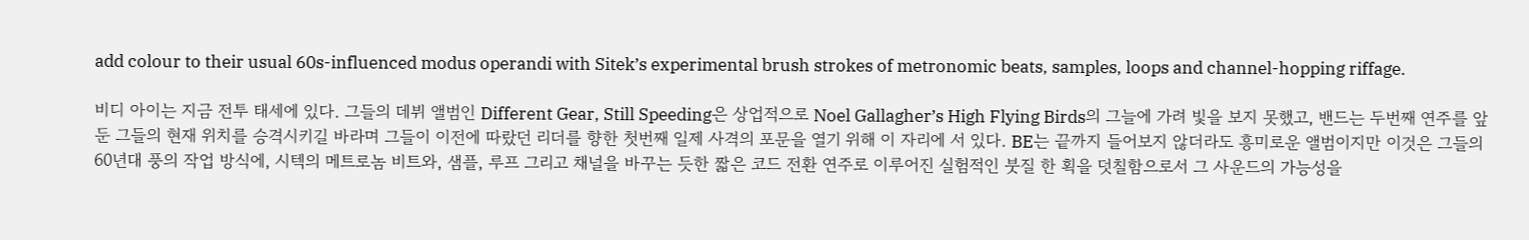add colour to their usual 60s-influenced modus operandi with Sitek’s experimental brush strokes of metronomic beats, samples, loops and channel-hopping riffage.

비디 아이는 지금 전투 태세에 있다. 그들의 데뷔 앨범인 Different Gear, Still Speeding은 상업적으로 Noel Gallagher’s High Flying Birds의 그늘에 가려 빛을 보지 못했고, 밴드는 두번째 연주를 앞둔 그들의 현재 위치를 승격시키길 바라며 그들이 이전에 따랐던 리더를 향한 첫번째 일제 사격의 포문을 열기 위해 이 자리에 서 있다. BE는 끝까지 들어보지 않더라도 흥미로운 앨범이지만 이것은 그들의 60년대 풍의 작업 방식에, 시텍의 메트로놈 비트와, 샘플, 루프 그리고 채널을 바꾸는 듯한 짧은 코드 전환 연주로 이루어진 실험적인 붓질 한 획을 덧칠함으로서 그 사운드의 가능성을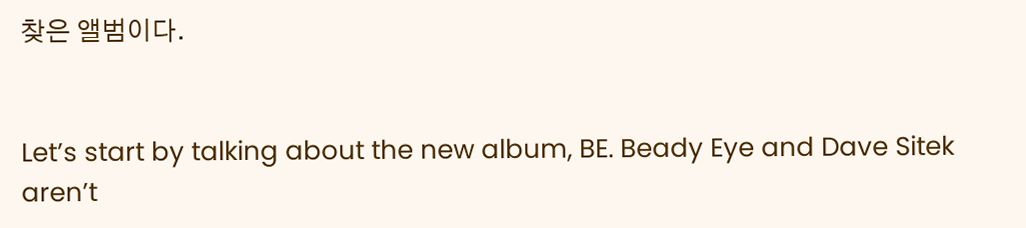찾은 앨범이다.


Let’s start by talking about the new album, BE. Beady Eye and Dave Sitek aren’t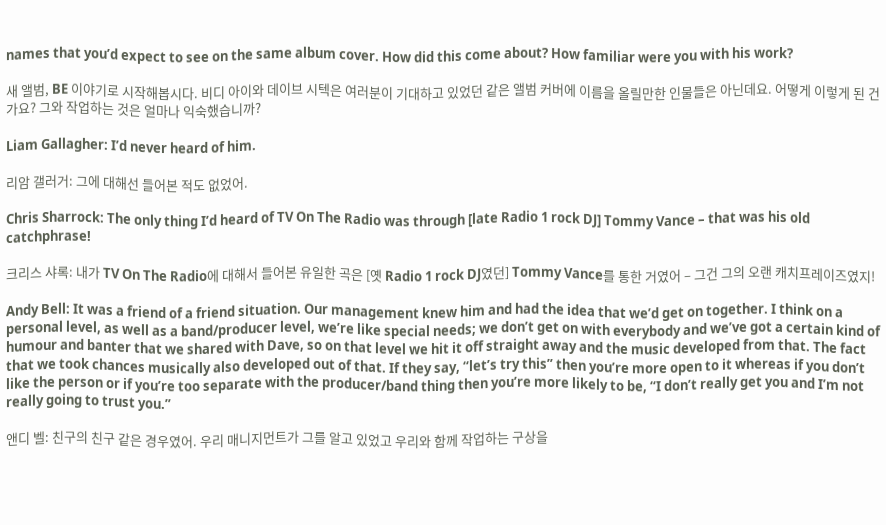names that you’d expect to see on the same album cover. How did this come about? How familiar were you with his work?

새 앨범, BE 이야기로 시작해봅시다. 비디 아이와 데이브 시텍은 여러분이 기대하고 있었던 같은 앨범 커버에 이름을 올릴만한 인물들은 아닌데요. 어떻게 이렇게 된 건가요? 그와 작업하는 것은 얼마나 익숙했습니까?

Liam Gallagher: I’d never heard of him.

리암 갤러거: 그에 대해선 들어본 적도 없었어.

Chris Sharrock: The only thing I’d heard of TV On The Radio was through [late Radio 1 rock DJ] Tommy Vance – that was his old catchphrase!

크리스 샤록: 내가 TV On The Radio에 대해서 들어본 유일한 곡은 [옛 Radio 1 rock DJ였던] Tommy Vance를 통한 거였어 – 그건 그의 오랜 캐치프레이즈였지!

Andy Bell: It was a friend of a friend situation. Our management knew him and had the idea that we’d get on together. I think on a personal level, as well as a band/producer level, we’re like special needs; we don’t get on with everybody and we’ve got a certain kind of humour and banter that we shared with Dave, so on that level we hit it off straight away and the music developed from that. The fact that we took chances musically also developed out of that. If they say, “let’s try this” then you’re more open to it whereas if you don’t like the person or if you’re too separate with the producer/band thing then you’re more likely to be, “I don’t really get you and I’m not really going to trust you.”

앤디 벨: 친구의 친구 같은 경우였어. 우리 매니지먼트가 그를 알고 있었고 우리와 함께 작업하는 구상을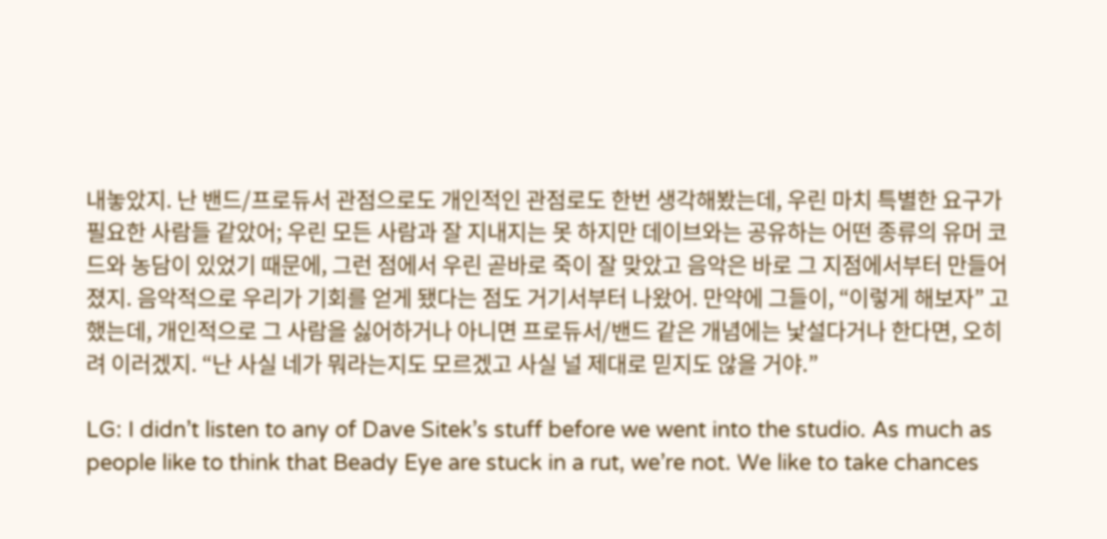내놓았지. 난 밴드/프로듀서 관점으로도 개인적인 관점로도 한번 생각해봤는데, 우린 마치 특별한 요구가 필요한 사람들 같았어; 우린 모든 사람과 잘 지내지는 못 하지만 데이브와는 공유하는 어떤 종류의 유머 코드와 농담이 있었기 때문에, 그런 점에서 우린 곧바로 죽이 잘 맞았고 음악은 바로 그 지점에서부터 만들어졌지. 음악적으로 우리가 기회를 얻게 됐다는 점도 거기서부터 나왔어. 만약에 그들이, “이렇게 해보자” 고 했는데, 개인적으로 그 사람을 싫어하거나 아니면 프로듀서/밴드 같은 개념에는 낯설다거나 한다면, 오히려 이러겠지. “난 사실 네가 뭐라는지도 모르겠고 사실 널 제대로 믿지도 않을 거야.”

LG: I didn’t listen to any of Dave Sitek’s stuff before we went into the studio. As much as people like to think that Beady Eye are stuck in a rut, we’re not. We like to take chances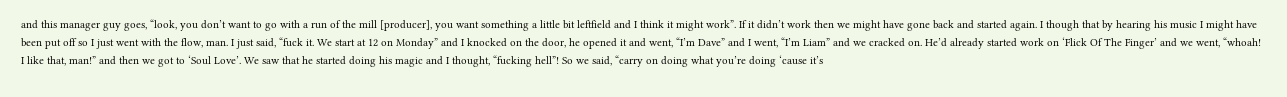and this manager guy goes, “look, you don’t want to go with a run of the mill [producer], you want something a little bit leftfield and I think it might work”. If it didn’t work then we might have gone back and started again. I though that by hearing his music I might have been put off so I just went with the flow, man. I just said, “fuck it. We start at 12 on Monday” and I knocked on the door, he opened it and went, “I’m Dave” and I went, “I’m Liam” and we cracked on. He’d already started work on ‘Flick Of The Finger’ and we went, “whoah! I like that, man!” and then we got to ‘Soul Love’. We saw that he started doing his magic and I thought, “fucking hell”! So we said, “carry on doing what you’re doing ‘cause it’s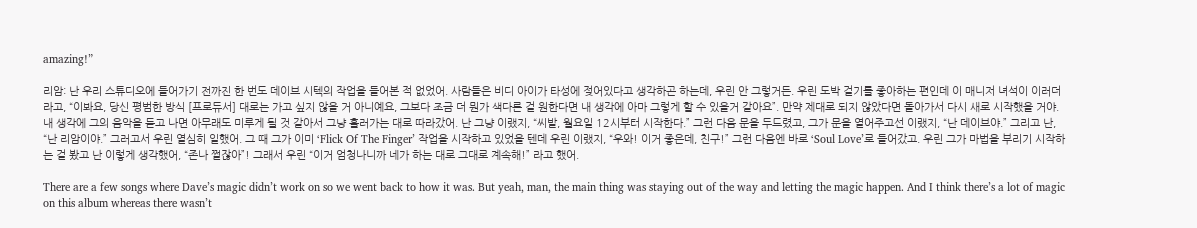amazing!”

리암: 난 우리 스튜디오에 들어가기 전까진 한 번도 데이브 시텍의 작업을 들어본 적 없었어. 사람들은 비디 아이가 타성에 젖어있다고 생각하곤 하는데, 우린 안 그렇거든. 우린 도박 걸기를 좋아하는 편인데 이 매니저 녀석이 이러더라고, “이봐요, 당신 평범한 방식 [프로듀서] 대로는 가고 싶지 않을 거 아니예요, 그보다 조금 더 뭔가 색다른 걸 원한다면 내 생각에 아마 그렇게 할 수 있을거 같아요”. 만약 제대로 되지 않았다면 돌아가서 다시 새로 시작했을 거야. 내 생각에 그의 음악을 듣고 나면 아무래도 미루게 될 것 같아서 그냥 흘러가는 대로 따라갔어. 난 그냥 이랬지, “씨발, 월요일 12시부터 시작한다.” 그런 다음 문을 두드렸고, 그가 문을 열어주고선 이랬지, “난 데이브야.” 그리고 난, “난 리암이야.” 그러고서 우린 열심히 일했어. 그 때 그가 이미 ‘Flick Of The Finger’ 작업을 시작하고 있었을 텐데 우린 이랬지, “우와! 이거 좋은데, 친구!” 그런 다음엔 바로 ‘Soul Love’로 들어갔고. 우린 그가 마법을 부리기 시작하는 걸 봤고 난 이렇게 생각했어, “존나 쩔잖아”! 그래서 우린 “이거 엄청나니까 네가 하는 대로 그대로 계속해!” 라고 했어.

There are a few songs where Dave’s magic didn’t work on so we went back to how it was. But yeah, man, the main thing was staying out of the way and letting the magic happen. And I think there’s a lot of magic on this album whereas there wasn’t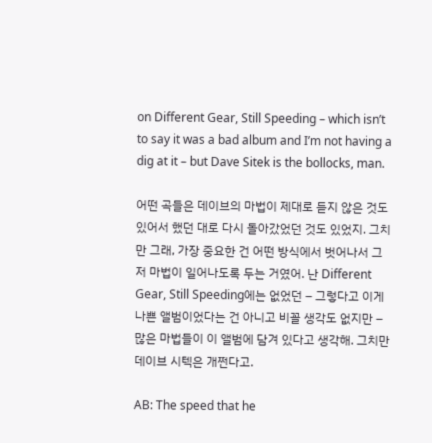on Different Gear, Still Speeding – which isn’t to say it was a bad album and I’m not having a dig at it – but Dave Sitek is the bollocks, man.

어떤 곡들은 데이브의 마법이 제대로 듣지 않은 것도 있어서 했던 대로 다시 돌아갔었던 것도 있었지. 그치만 그래, 가장 중요한 건 어떤 방식에서 벗어나서 그저 마법이 일어나도록 두는 거였어. 난 Different Gear, Still Speeding에는 없었던 – 그렇다고 이게 나쁜 앨범이었다는 건 아니고 비꼴 생각도 없지만 – 많은 마법들이 이 앨범에 담겨 있다고 생각해. 그치만 데이브 시텍은 개쩐다고.

AB: The speed that he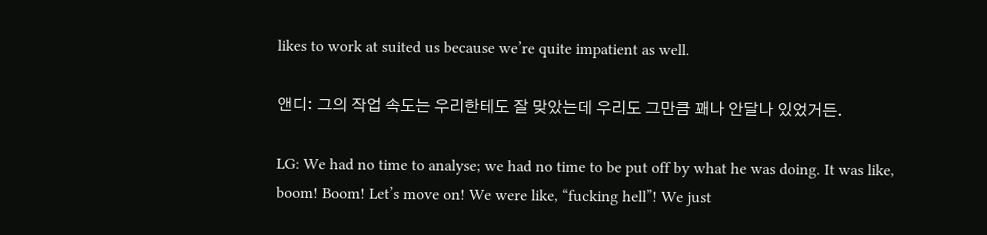likes to work at suited us because we’re quite impatient as well.

앤디: 그의 작업 속도는 우리한테도 잘 맞았는데 우리도 그만큼 꽤나 안달나 있었거든.

LG: We had no time to analyse; we had no time to be put off by what he was doing. It was like, boom! Boom! Let’s move on! We were like, “fucking hell”! We just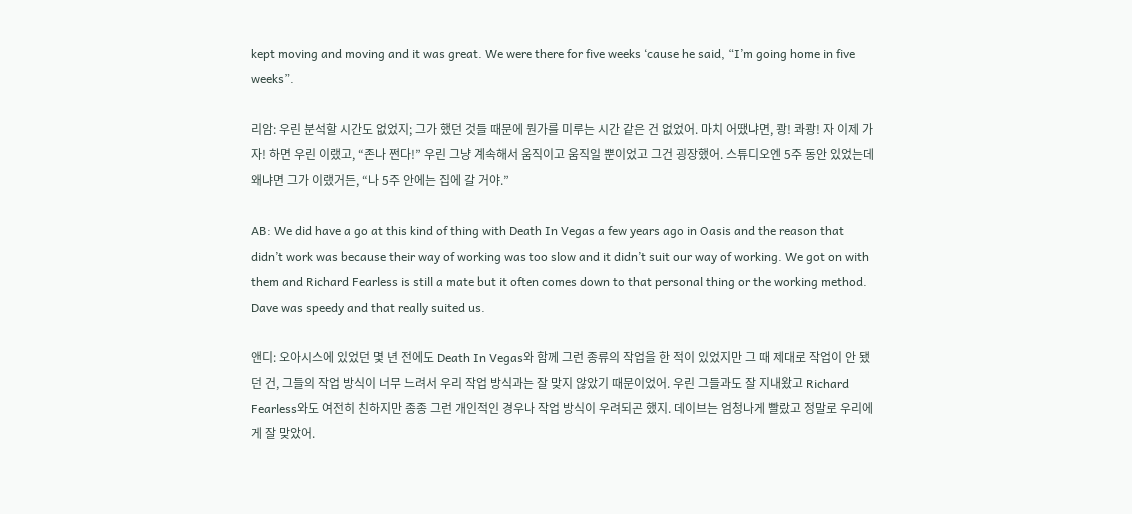kept moving and moving and it was great. We were there for five weeks ‘cause he said, “I’m going home in five weeks”.

리암: 우린 분석할 시간도 없었지; 그가 했던 것들 때문에 뭔가를 미루는 시간 같은 건 없었어. 마치 어땠냐면, 쾅! 콰쾅! 자 이제 가자! 하면 우린 이랬고, “존나 쩐다!” 우린 그냥 계속해서 움직이고 움직일 뿐이었고 그건 굉장했어. 스튜디오엔 5주 동안 있었는데 왜냐면 그가 이랬거든, “나 5주 안에는 집에 갈 거야.”

AB: We did have a go at this kind of thing with Death In Vegas a few years ago in Oasis and the reason that didn’t work was because their way of working was too slow and it didn’t suit our way of working. We got on with them and Richard Fearless is still a mate but it often comes down to that personal thing or the working method. Dave was speedy and that really suited us.

앤디: 오아시스에 있었던 몇 년 전에도 Death In Vegas와 함께 그런 종류의 작업을 한 적이 있었지만 그 때 제대로 작업이 안 됐던 건, 그들의 작업 방식이 너무 느려서 우리 작업 방식과는 잘 맞지 않았기 때문이었어. 우린 그들과도 잘 지내왔고 Richard Fearless와도 여전히 친하지만 종종 그런 개인적인 경우나 작업 방식이 우려되곤 했지. 데이브는 엄청나게 빨랐고 정말로 우리에게 잘 맞았어.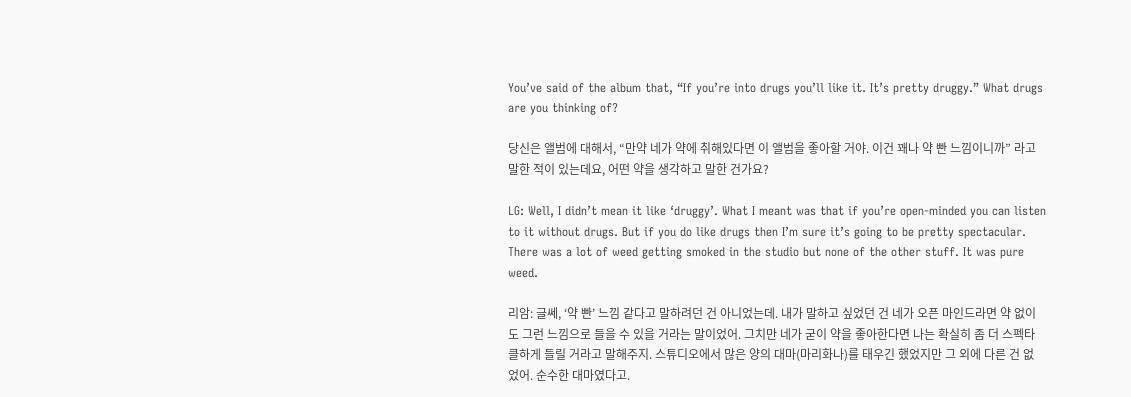You’ve said of the album that, “If you’re into drugs you’ll like it. It’s pretty druggy.” What drugs are you thinking of?

당신은 앨범에 대해서, “만약 네가 약에 취해있다면 이 앨범을 좋아할 거야. 이건 꽤나 약 빤 느낌이니까” 라고 말한 적이 있는데요, 어떤 약을 생각하고 말한 건가요?

LG: Well, I didn’t mean it like ‘druggy’. What I meant was that if you’re open-minded you can listen to it without drugs. But if you do like drugs then I’m sure it’s going to be pretty spectacular. There was a lot of weed getting smoked in the studio but none of the other stuff. It was pure weed.

리암: 글쎄, ‘약 빤’ 느낌 같다고 말하려던 건 아니었는데. 내가 말하고 싶었던 건 네가 오픈 마인드라면 약 없이도 그런 느낌으로 들을 수 있을 거라는 말이었어. 그치만 네가 굳이 약을 좋아한다면 나는 확실히 좀 더 스펙타클하게 들릴 거라고 말해주지. 스튜디오에서 많은 양의 대마(마리화나)를 태우긴 했었지만 그 외에 다른 건 없었어. 순수한 대마였다고.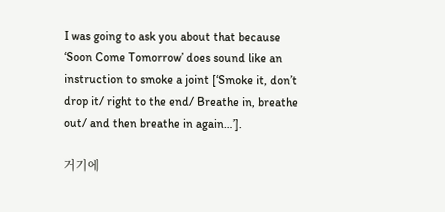I was going to ask you about that because ‘Soon Come Tomorrow’ does sound like an instruction to smoke a joint [‘Smoke it, don’t drop it/ right to the end/ Breathe in, breathe out/ and then breathe in again…’].

거기에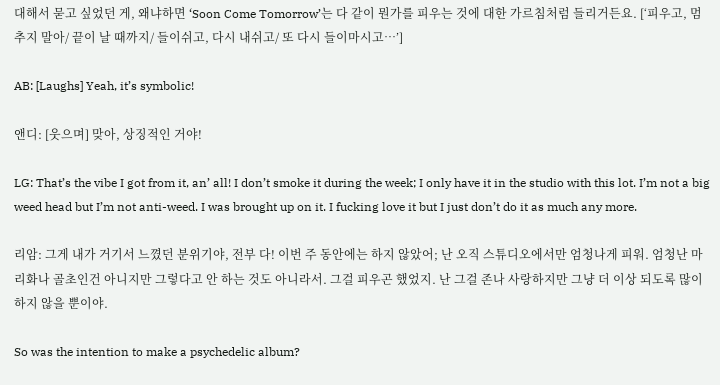대해서 묻고 싶었던 게, 왜냐하면 ‘Soon Come Tomorrow’는 다 같이 뭔가를 피우는 것에 대한 가르침처럼 들리거든요. [‘피우고, 멈추지 말아/ 끝이 날 때까지/ 들이쉬고, 다시 내쉬고/ 또 다시 들이마시고…’]

AB: [Laughs] Yeah, it’s symbolic!

앤디: [웃으며] 맞아, 상징적인 거야!

LG: That’s the vibe I got from it, an’ all! I don’t smoke it during the week; I only have it in the studio with this lot. I’m not a big weed head but I’m not anti-weed. I was brought up on it. I fucking love it but I just don’t do it as much any more.

리암: 그게 내가 거기서 느꼈던 분위기야, 전부 다! 이번 주 동안에는 하지 않았어; 난 오직 스튜디오에서만 엄청나게 피워. 엄청난 마리화나 골초인건 아니지만 그렇다고 안 하는 것도 아니라서. 그걸 피우곤 했었지. 난 그걸 존나 사랑하지만 그냥 더 이상 되도록 많이 하지 않을 뿐이야.

So was the intention to make a psychedelic album?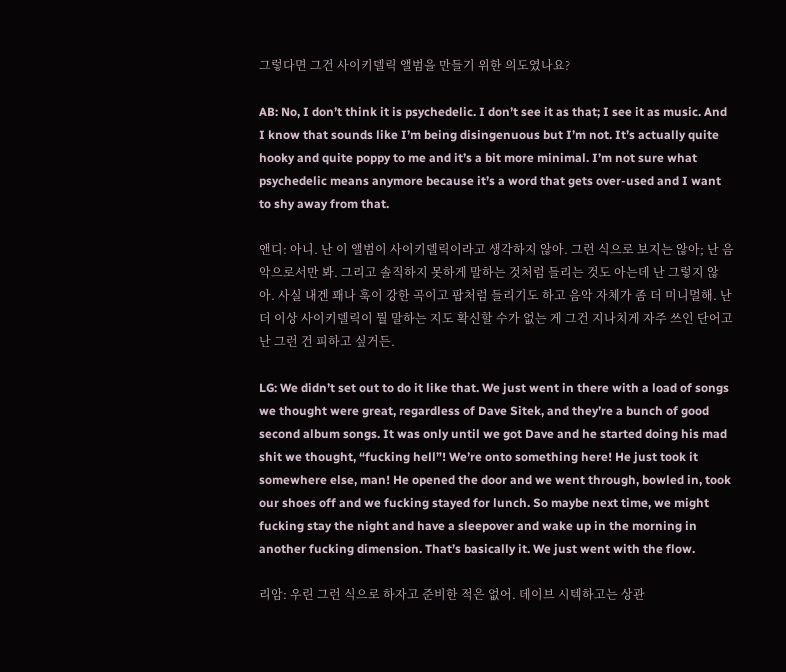그렇다면 그건 사이키델릭 앨범을 만들기 위한 의도였나요?

AB: No, I don’t think it is psychedelic. I don’t see it as that; I see it as music. And I know that sounds like I’m being disingenuous but I’m not. It’s actually quite hooky and quite poppy to me and it’s a bit more minimal. I’m not sure what psychedelic means anymore because it’s a word that gets over-used and I want to shy away from that.

앤디: 아니. 난 이 앨범이 사이키델릭이라고 생각하지 않아. 그런 식으로 보지는 않아; 난 음악으로서만 봐. 그리고 솔직하지 못하게 말하는 것처럼 들리는 것도 아는데 난 그렇지 않아. 사실 내겐 꽤나 훅이 강한 곡이고 팝처럼 들리기도 하고 음악 자체가 좀 더 미니멀해. 난 더 이상 사이키델릭이 뭘 말하는 지도 확신할 수가 없는 게 그건 지나치게 자주 쓰인 단어고 난 그런 건 피하고 싶거든.

LG: We didn’t set out to do it like that. We just went in there with a load of songs we thought were great, regardless of Dave Sitek, and they’re a bunch of good second album songs. It was only until we got Dave and he started doing his mad shit we thought, “fucking hell”! We’re onto something here! He just took it somewhere else, man! He opened the door and we went through, bowled in, took our shoes off and we fucking stayed for lunch. So maybe next time, we might fucking stay the night and have a sleepover and wake up in the morning in another fucking dimension. That’s basically it. We just went with the flow.

리암: 우린 그런 식으로 하자고 준비한 적은 없어. 데이브 시텍하고는 상관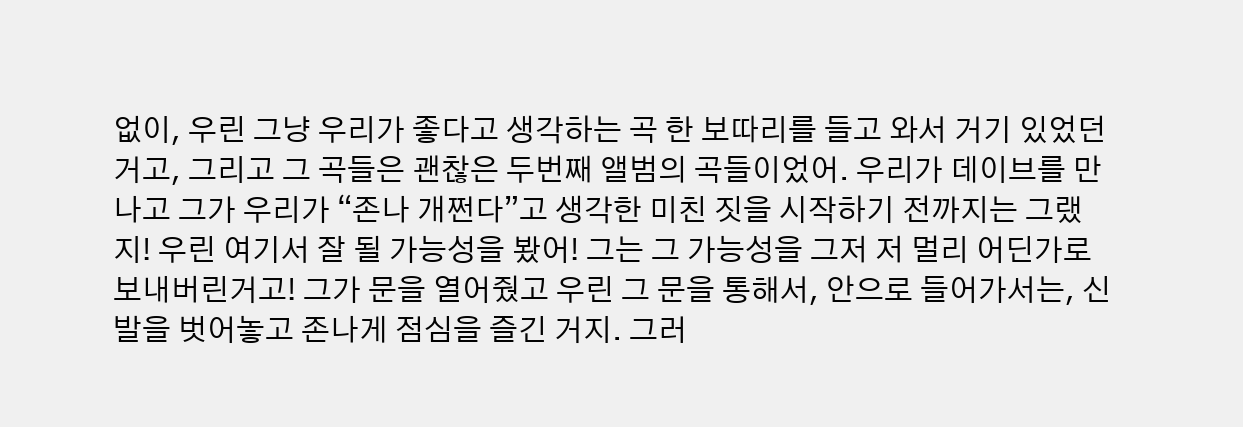없이, 우린 그냥 우리가 좋다고 생각하는 곡 한 보따리를 들고 와서 거기 있었던 거고, 그리고 그 곡들은 괜찮은 두번째 앨범의 곡들이었어. 우리가 데이브를 만나고 그가 우리가 “존나 개쩐다”고 생각한 미친 짓을 시작하기 전까지는 그랬지! 우린 여기서 잘 될 가능성을 봤어! 그는 그 가능성을 그저 저 멀리 어딘가로 보내버린거고! 그가 문을 열어줬고 우린 그 문을 통해서, 안으로 들어가서는, 신발을 벗어놓고 존나게 점심을 즐긴 거지. 그러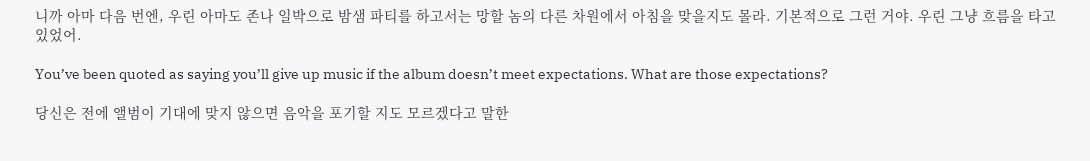니까 아마 다음 번엔, 우린 아마도 존나 일박으로 밤샘 파티를 하고서는 망할 놈의 다른 차원에서 아침을 맞을지도 몰라. 기본적으로 그런 거야. 우린 그냥 흐름을 타고 있었어.

You’ve been quoted as saying you’ll give up music if the album doesn’t meet expectations. What are those expectations?

당신은 전에 앨범이 기대에 맞지 않으면 음악을 포기할 지도 모르겠다고 말한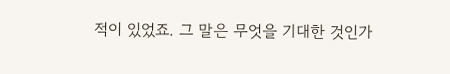적이 있었죠. 그 말은 무엇을 기대한 것인가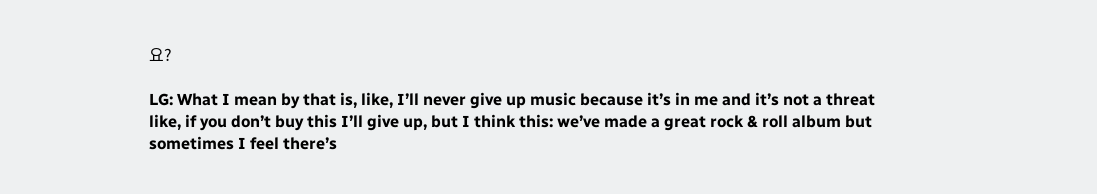요?

LG: What I mean by that is, like, I’ll never give up music because it’s in me and it’s not a threat like, if you don’t buy this I’ll give up, but I think this: we’ve made a great rock & roll album but sometimes I feel there’s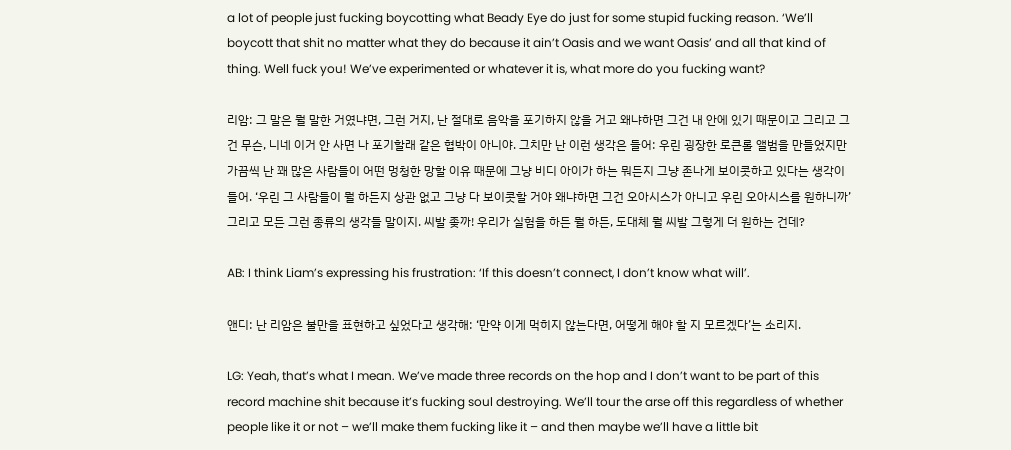a lot of people just fucking boycotting what Beady Eye do just for some stupid fucking reason. ‘We’ll boycott that shit no matter what they do because it ain’t Oasis and we want Oasis’ and all that kind of thing. Well fuck you! We’ve experimented or whatever it is, what more do you fucking want?

리암: 그 말은 뭘 말한 거였냐면, 그런 거지, 난 절대로 음악을 포기하지 않을 거고 왜냐하면 그건 내 안에 있기 때문이고 그리고 그건 무슨, 니네 이거 안 사면 나 포기할래 같은 협박이 아니야. 그치만 난 이런 생각은 들어: 우린 굉장한 로큰롤 앨범을 만들었지만 가끔씩 난 꽤 많은 사람들이 어떤 멍청한 망할 이유 때문에 그냥 비디 아이가 하는 뭐든지 그냥 존나게 보이콧하고 있다는 생각이 들어. ‘우린 그 사람들이 뭘 하든지 상관 없고 그냥 다 보이콧할 거야 왜냐하면 그건 오아시스가 아니고 우린 오아시스를 원하니까’ 그리고 모든 그런 종류의 생각들 말이지. 씨발 좆까! 우리가 실험을 하든 뭘 하든, 도대체 뭘 씨발 그렇게 더 원하는 건데?

AB: I think Liam’s expressing his frustration: ‘If this doesn’t connect, I don’t know what will’.

앤디: 난 리암은 불만을 표현하고 싶었다고 생각해: ‘만약 이게 먹히지 않는다면, 어떻게 해야 할 지 모르겠다’는 소리지.

LG: Yeah, that’s what I mean. We’ve made three records on the hop and I don’t want to be part of this record machine shit because it’s fucking soul destroying. We’ll tour the arse off this regardless of whether people like it or not – we’ll make them fucking like it – and then maybe we’ll have a little bit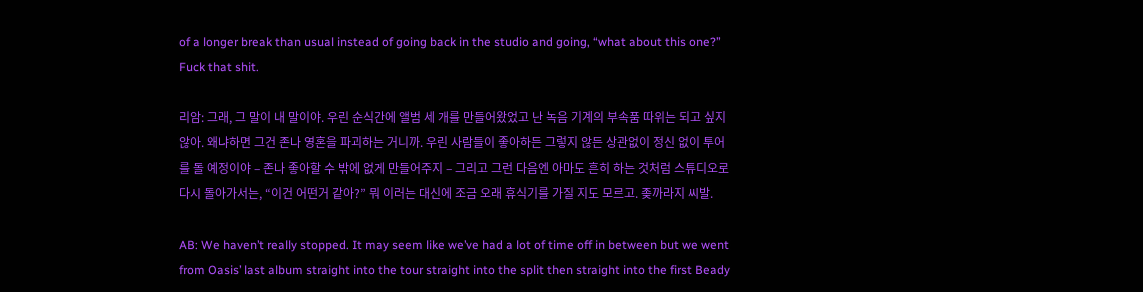of a longer break than usual instead of going back in the studio and going, “what about this one?” Fuck that shit.

리암: 그래, 그 말이 내 말이야. 우린 순식간에 앨범 세 개를 만들어왔었고 난 녹음 기계의 부속품 따위는 되고 싶지 않아. 왜냐하면 그건 존나 영혼을 파괴하는 거니까. 우린 사람들이 좋아하든 그렇지 않든 상관없이 정신 없이 투어를 돌 예정이야 – 존나 좋아할 수 밖에 없게 만들어주지 – 그리고 그런 다음엔 아마도 흔히 하는 것처럼 스튜디오로 다시 돌아가서는, “이건 어떤거 같아?” 뭐 이러는 대신에 조금 오래 휴식기를 가질 지도 모르고. 좆까라지 씨발.

AB: We haven’t really stopped. It may seem like we’ve had a lot of time off in between but we went from Oasis’ last album straight into the tour straight into the split then straight into the first Beady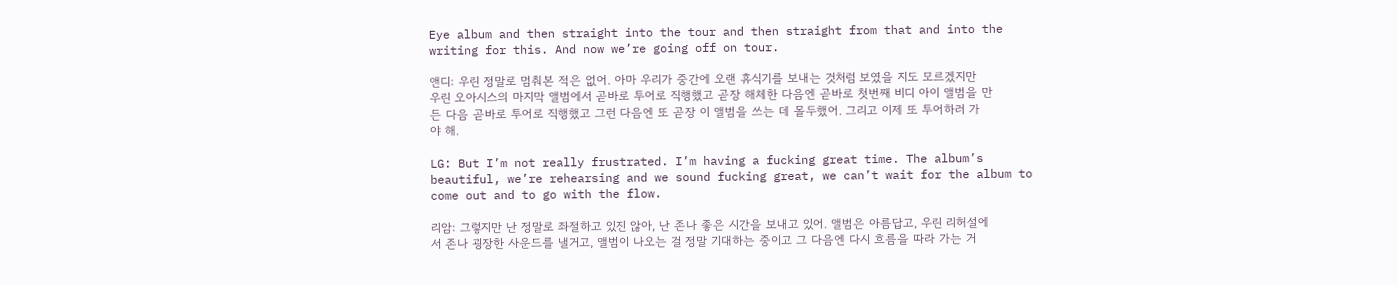Eye album and then straight into the tour and then straight from that and into the writing for this. And now we’re going off on tour.

앤디: 우린 정말로 멈춰본 적은 없어. 아마 우리가 중간에 오랜 휴식기를 보내는 것처럼 보였을 지도 모르겠지만 우린 오아시스의 마지막 앨범에서 곧바로 투어로 직행했고 곧장 해체한 다음엔 곧바로 첫번째 비디 아이 앨범을 만든 다음 곧바로 투어로 직행했고 그런 다음엔 또 곧장 이 앨범을 쓰는 데 몰두했어. 그리고 이제 또 투어하러 가야 해.

LG: But I’m not really frustrated. I’m having a fucking great time. The album’s beautiful, we’re rehearsing and we sound fucking great, we can’t wait for the album to come out and to go with the flow.

리암: 그렇지만 난 정말로 좌절하고 있진 않아, 난 존나 좋은 시간을 보내고 있어. 앨범은 아름답고, 우린 리허설에서 존나 굉장한 사운드를 낼거고, 앨범이 나오는 걸 정말 기대하는 중이고 그 다음엔 다시 흐름을 따라 가는 거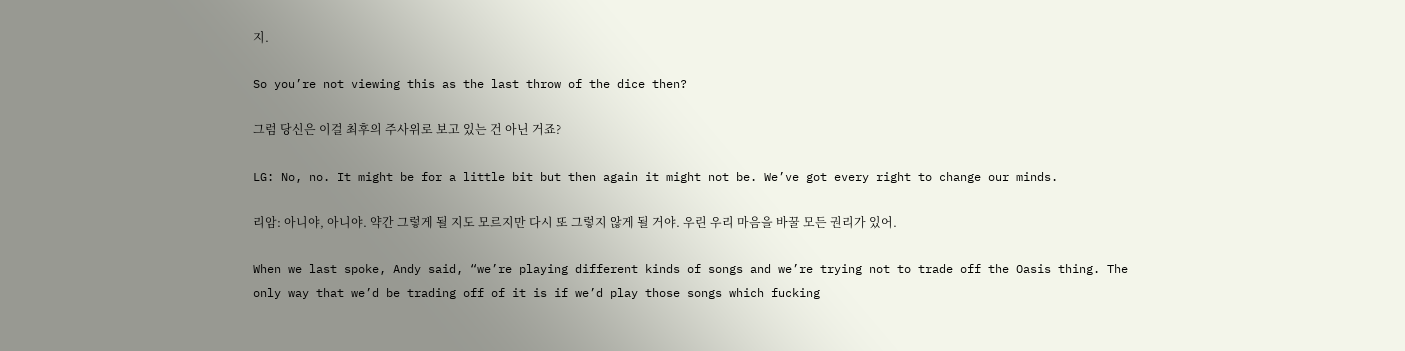지.

So you’re not viewing this as the last throw of the dice then?

그럼 당신은 이걸 최후의 주사위로 보고 있는 건 아닌 거죠?

LG: No, no. It might be for a little bit but then again it might not be. We’ve got every right to change our minds.

리암: 아니야, 아니야. 약간 그렇게 될 지도 모르지만 다시 또 그렇지 않게 될 거야. 우린 우리 마음을 바꿀 모든 권리가 있어.

When we last spoke, Andy said, “we’re playing different kinds of songs and we’re trying not to trade off the Oasis thing. The only way that we’d be trading off of it is if we’d play those songs which fucking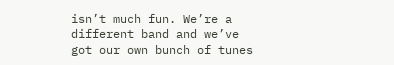isn’t much fun. We’re a different band and we’ve got our own bunch of tunes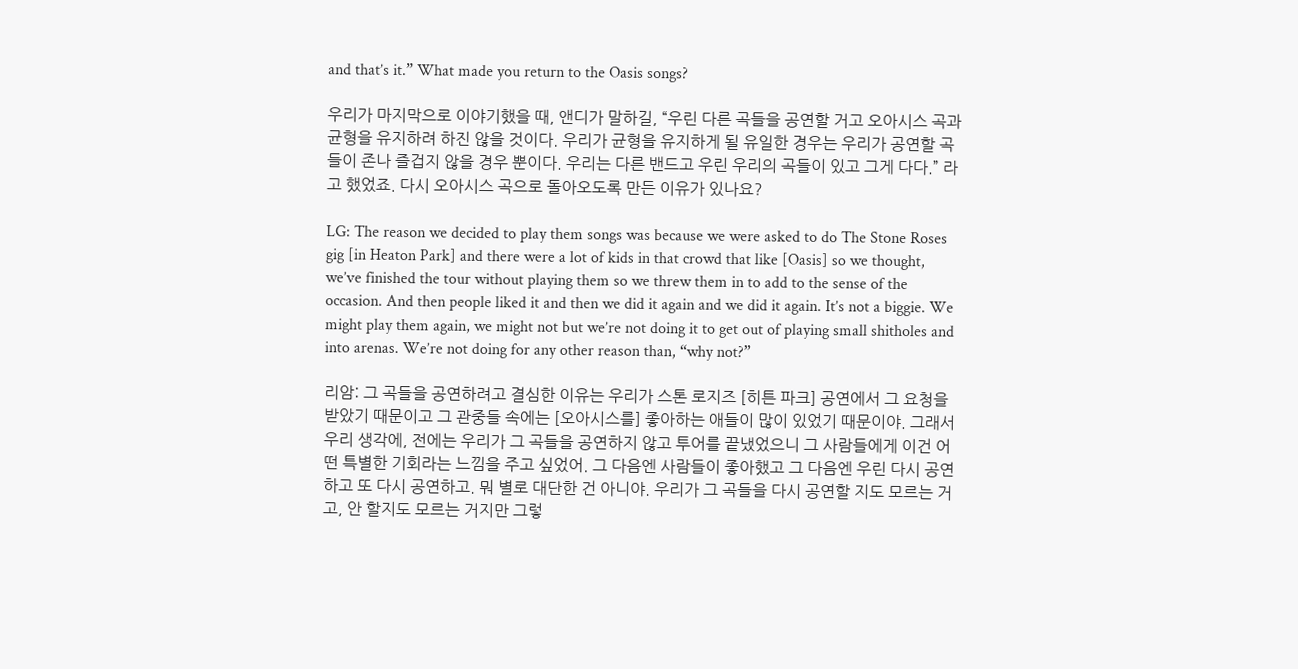and that’s it.” What made you return to the Oasis songs?

우리가 마지막으로 이야기했을 때, 앤디가 말하길, “우린 다른 곡들을 공연할 거고 오아시스 곡과 균형을 유지하려 하진 않을 것이다. 우리가 균형을 유지하게 될 유일한 경우는 우리가 공연할 곡들이 존나 즐겁지 않을 경우 뿐이다. 우리는 다른 밴드고 우린 우리의 곡들이 있고 그게 다다.” 라고 했었죠. 다시 오아시스 곡으로 돌아오도록 만든 이유가 있나요?

LG: The reason we decided to play them songs was because we were asked to do The Stone Roses gig [in Heaton Park] and there were a lot of kids in that crowd that like [Oasis] so we thought, we’ve finished the tour without playing them so we threw them in to add to the sense of the occasion. And then people liked it and then we did it again and we did it again. It’s not a biggie. We might play them again, we might not but we’re not doing it to get out of playing small shitholes and into arenas. We’re not doing for any other reason than, “why not?”

리암: 그 곡들을 공연하려고 결심한 이유는 우리가 스톤 로지즈 [히튼 파크] 공연에서 그 요청을 받았기 때문이고 그 관중들 속에는 [오아시스를] 좋아하는 애들이 많이 있었기 때문이야. 그래서 우리 생각에, 전에는 우리가 그 곡들을 공연하지 않고 투어를 끝냈었으니 그 사람들에게 이건 어떤 특별한 기회라는 느낌을 주고 싶었어. 그 다음엔 사람들이 좋아했고 그 다음엔 우린 다시 공연하고 또 다시 공연하고. 뭐 별로 대단한 건 아니야. 우리가 그 곡들을 다시 공연할 지도 모르는 거고, 안 할지도 모르는 거지만 그렇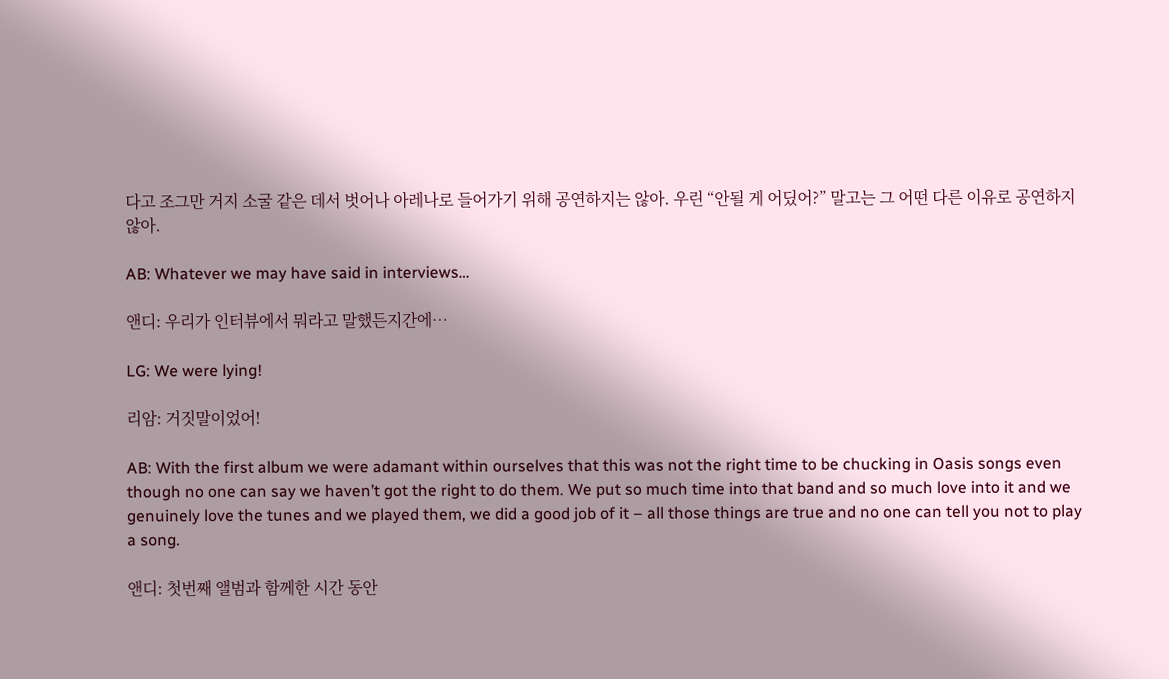다고 조그만 거지 소굴 같은 데서 벗어나 아레나로 들어가기 위해 공연하지는 않아. 우린 “안될 게 어딨어?” 말고는 그 어떤 다른 이유로 공연하지 않아.

AB: Whatever we may have said in interviews…

앤디: 우리가 인터뷰에서 뭐라고 말했든지간에…

LG: We were lying!

리암: 거짓말이었어!

AB: With the first album we were adamant within ourselves that this was not the right time to be chucking in Oasis songs even though no one can say we haven’t got the right to do them. We put so much time into that band and so much love into it and we genuinely love the tunes and we played them, we did a good job of it – all those things are true and no one can tell you not to play a song.

앤디: 첫번째 앨범과 함께한 시간 동안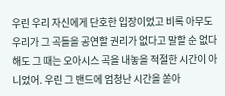우린 우리 자신에게 단호한 입장이었고 비록 아무도 우리가 그 곡들을 공연할 권리가 없다고 말할 순 없다 해도 그 때는 오아시스 곡을 내놓을 적절한 시간이 아니었어. 우린 그 밴드에 엄청난 시간을 쏟아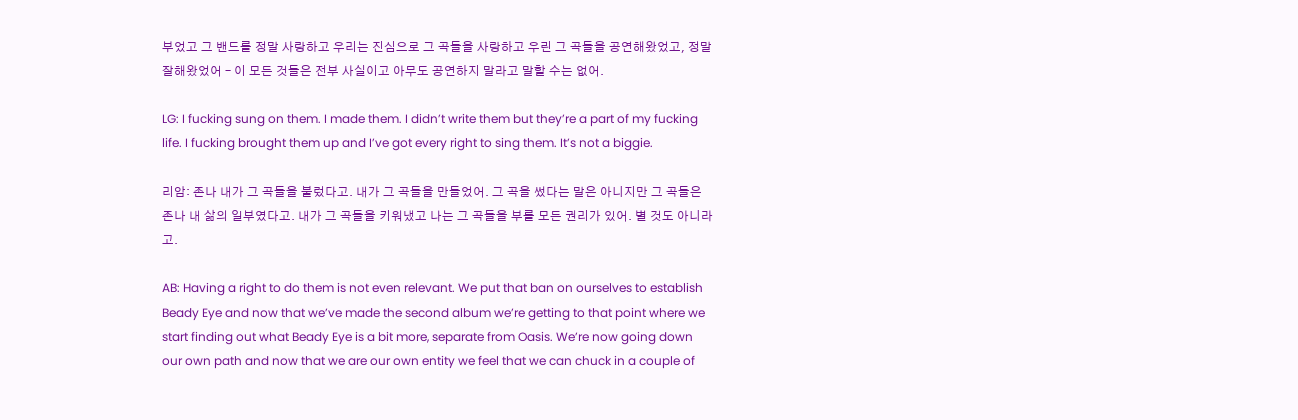부었고 그 밴드를 정말 사랑하고 우리는 진심으로 그 곡들을 사랑하고 우린 그 곡들을 공연해왔었고, 정말 잘해왔었어 – 이 모든 것들은 전부 사실이고 아무도 공연하지 말라고 말할 수는 없어.

LG: I fucking sung on them. I made them. I didn’t write them but they’re a part of my fucking life. I fucking brought them up and I’ve got every right to sing them. It’s not a biggie.

리암: 존나 내가 그 곡들을 불렀다고. 내가 그 곡들을 만들었어. 그 곡을 썼다는 말은 아니지만 그 곡들은 존나 내 삶의 일부였다고. 내가 그 곡들을 키워냈고 나는 그 곡들을 부를 모든 권리가 있어. 별 것도 아니라고.

AB: Having a right to do them is not even relevant. We put that ban on ourselves to establish Beady Eye and now that we’ve made the second album we’re getting to that point where we start finding out what Beady Eye is a bit more, separate from Oasis. We’re now going down our own path and now that we are our own entity we feel that we can chuck in a couple of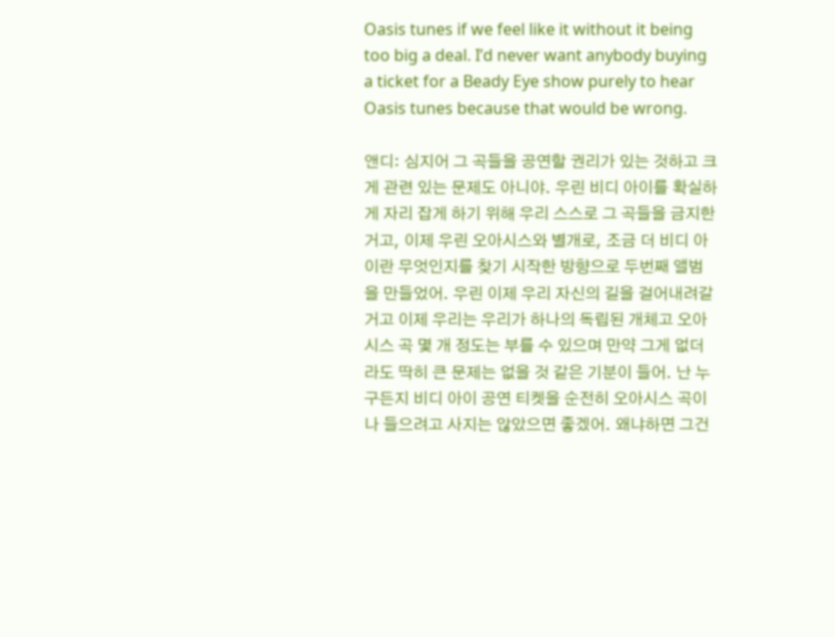Oasis tunes if we feel like it without it being too big a deal. I’d never want anybody buying a ticket for a Beady Eye show purely to hear Oasis tunes because that would be wrong.

앤디: 심지어 그 곡들을 공연할 권리가 있는 것하고 크게 관련 있는 문제도 아니야. 우린 비디 아이를 확실하게 자리 잡게 하기 위해 우리 스스로 그 곡들을 금지한 거고, 이제 우린 오아시스와 별개로, 조금 더 비디 아이란 무엇인지를 찾기 시작한 방향으로 두번째 앨범을 만들었어. 우린 이제 우리 자신의 길을 걸어내려갈 거고 이제 우리는 우리가 하나의 독립된 개체고 오아시스 곡 몇 개 정도는 부를 수 있으며 만약 그게 없더라도 딱히 큰 문제는 없을 것 같은 기분이 들어. 난 누구든지 비디 아이 공연 티켓을 순전히 오아시스 곡이나 들으려고 사지는 않았으면 좋겠어. 왜냐하면 그건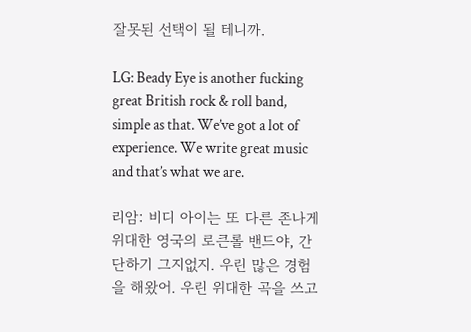잘못된 선택이 될 테니까.

LG: Beady Eye is another fucking great British rock & roll band, simple as that. We’ve got a lot of experience. We write great music and that’s what we are.

리암: 비디 아이는 또 다른 존나게 위대한 영국의 로큰롤 밴드야, 간단하기 그지없지. 우린 많은 경험을 해왔어. 우린 위대한 곡을 쓰고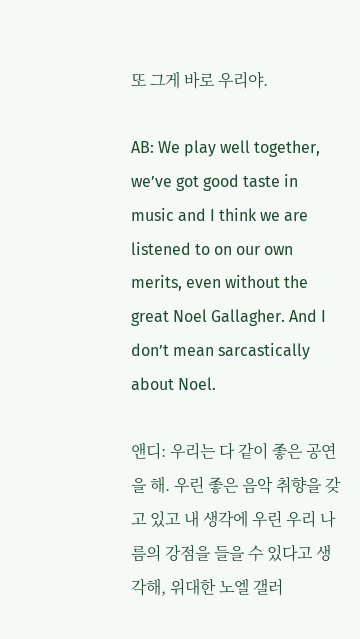또 그게 바로 우리야.

AB: We play well together, we’ve got good taste in music and I think we are listened to on our own merits, even without the great Noel Gallagher. And I don’t mean sarcastically about Noel.

앤디: 우리는 다 같이 좋은 공연을 해. 우린 좋은 음악 취향을 갖고 있고 내 생각에 우린 우리 나름의 강점을 들을 수 있다고 생각해, 위대한 노엘 갤러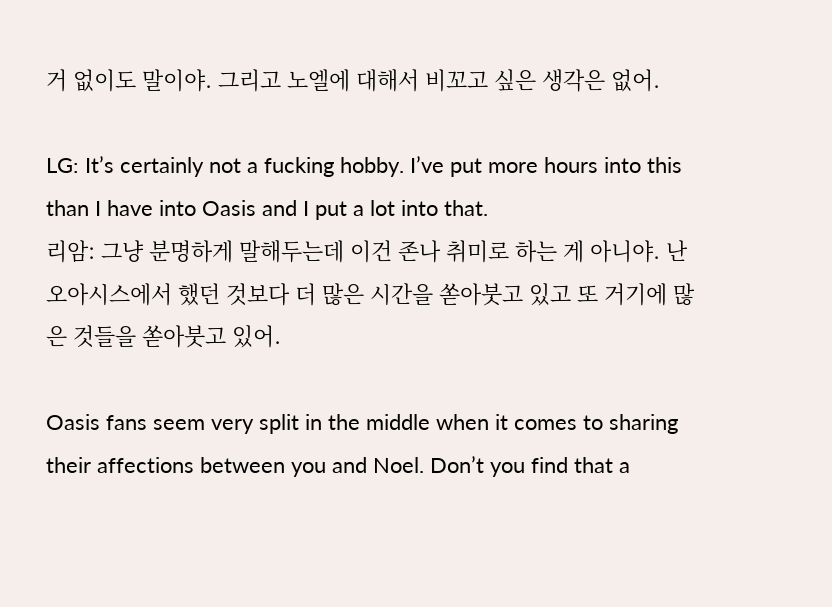거 없이도 말이야. 그리고 노엘에 대해서 비꼬고 싶은 생각은 없어.

LG: It’s certainly not a fucking hobby. I’ve put more hours into this than I have into Oasis and I put a lot into that.
리암: 그냥 분명하게 말해두는데 이건 존나 취미로 하는 게 아니야. 난 오아시스에서 했던 것보다 더 많은 시간을 쏟아붓고 있고 또 거기에 많은 것들을 쏟아붓고 있어.

Oasis fans seem very split in the middle when it comes to sharing their affections between you and Noel. Don’t you find that a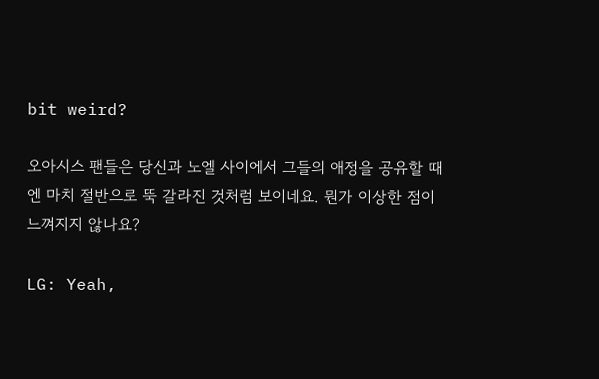bit weird?

오아시스 팬들은 당신과 노엘 사이에서 그들의 애정을 공유할 때엔 마치 절반으로 뚝 갈라진 것처럼 보이네요. 뭔가 이상한 점이 느껴지지 않나요?

LG: Yeah,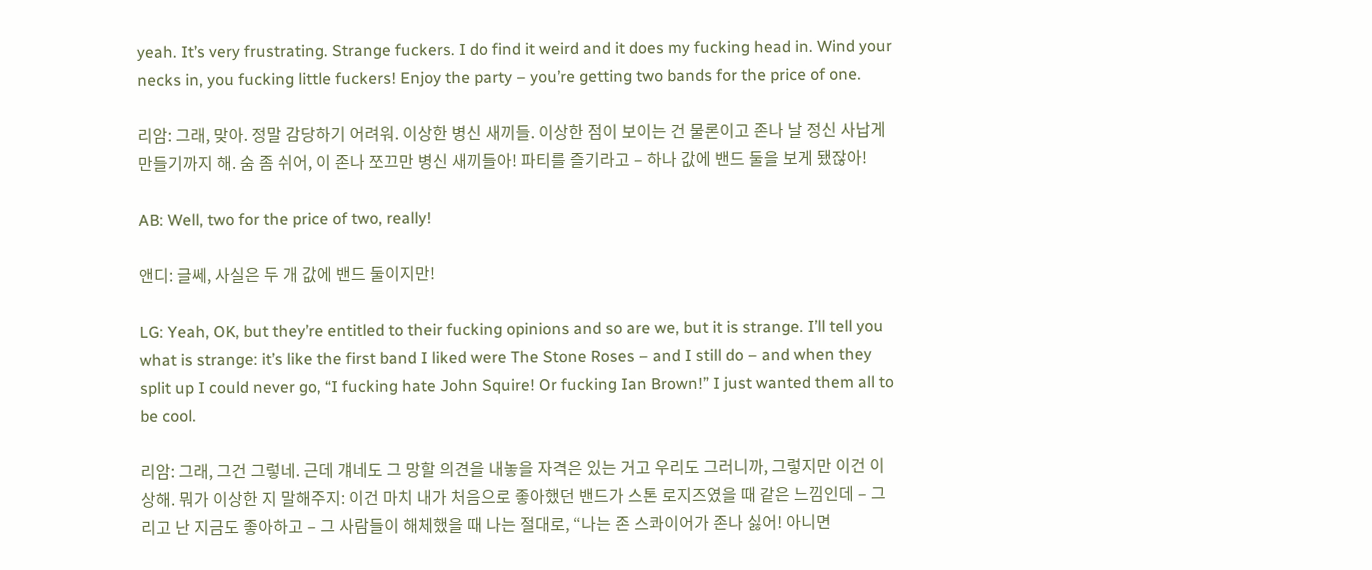yeah. It’s very frustrating. Strange fuckers. I do find it weird and it does my fucking head in. Wind your necks in, you fucking little fuckers! Enjoy the party – you’re getting two bands for the price of one.

리암: 그래, 맞아. 정말 감당하기 어려워. 이상한 병신 새끼들. 이상한 점이 보이는 건 물론이고 존나 날 정신 사납게 만들기까지 해. 숨 좀 쉬어, 이 존나 쪼끄만 병신 새끼들아! 파티를 즐기라고 – 하나 값에 밴드 둘을 보게 됐잖아!

AB: Well, two for the price of two, really!

앤디: 글쎄, 사실은 두 개 값에 밴드 둘이지만!

LG: Yeah, OK, but they’re entitled to their fucking opinions and so are we, but it is strange. I’ll tell you what is strange: it’s like the first band I liked were The Stone Roses – and I still do – and when they split up I could never go, “I fucking hate John Squire! Or fucking Ian Brown!” I just wanted them all to be cool.

리암: 그래, 그건 그렇네. 근데 걔네도 그 망할 의견을 내놓을 자격은 있는 거고 우리도 그러니까, 그렇지만 이건 이상해. 뭐가 이상한 지 말해주지: 이건 마치 내가 처음으로 좋아했던 밴드가 스톤 로지즈였을 때 같은 느낌인데 – 그리고 난 지금도 좋아하고 – 그 사람들이 해체했을 때 나는 절대로, “나는 존 스콰이어가 존나 싫어! 아니면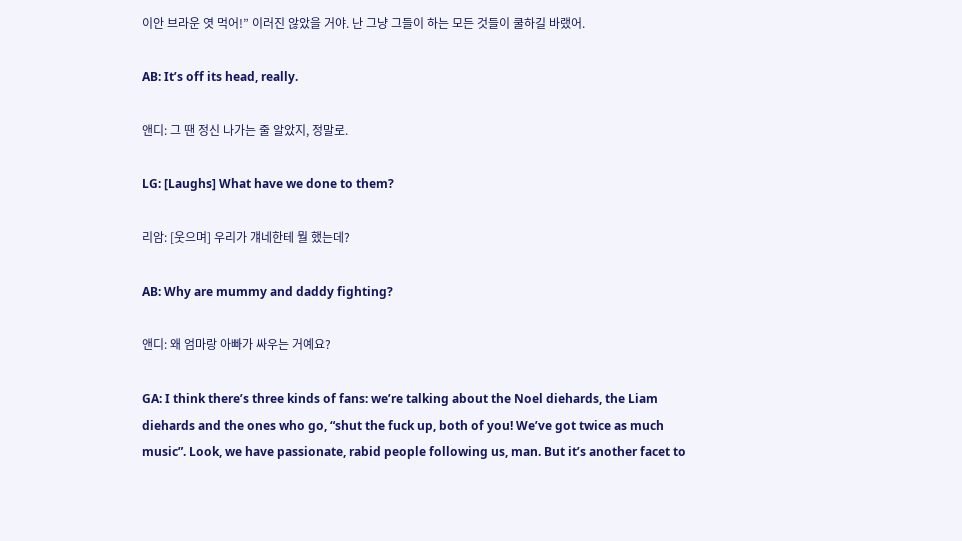이안 브라운 엿 먹어!” 이러진 않았을 거야. 난 그냥 그들이 하는 모든 것들이 쿨하길 바랬어.

AB: It’s off its head, really.

앤디: 그 땐 정신 나가는 줄 알았지, 정말로.

LG: [Laughs] What have we done to them?

리암: [웃으며] 우리가 걔네한테 뭘 했는데?

AB: Why are mummy and daddy fighting?

앤디: 왜 엄마랑 아빠가 싸우는 거예요?

GA: I think there’s three kinds of fans: we’re talking about the Noel diehards, the Liam diehards and the ones who go, “shut the fuck up, both of you! We’ve got twice as much music”. Look, we have passionate, rabid people following us, man. But it’s another facet to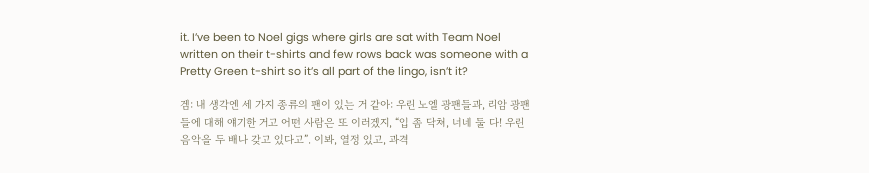it. I’ve been to Noel gigs where girls are sat with Team Noel written on their t-shirts and few rows back was someone with a Pretty Green t-shirt so it’s all part of the lingo, isn’t it?

겜: 내 생각엔 세 가지 종류의 팬이 있는 거 같아: 우린 노엘 광팬들과, 리암 광팬들에 대해 얘기한 거고 어떤 사람은 또 이러겠지, “입 좀 닥쳐, 너네 둘 다! 우린 음악을 두 배나 갖고 있다고”. 이봐, 열정 있고, 과격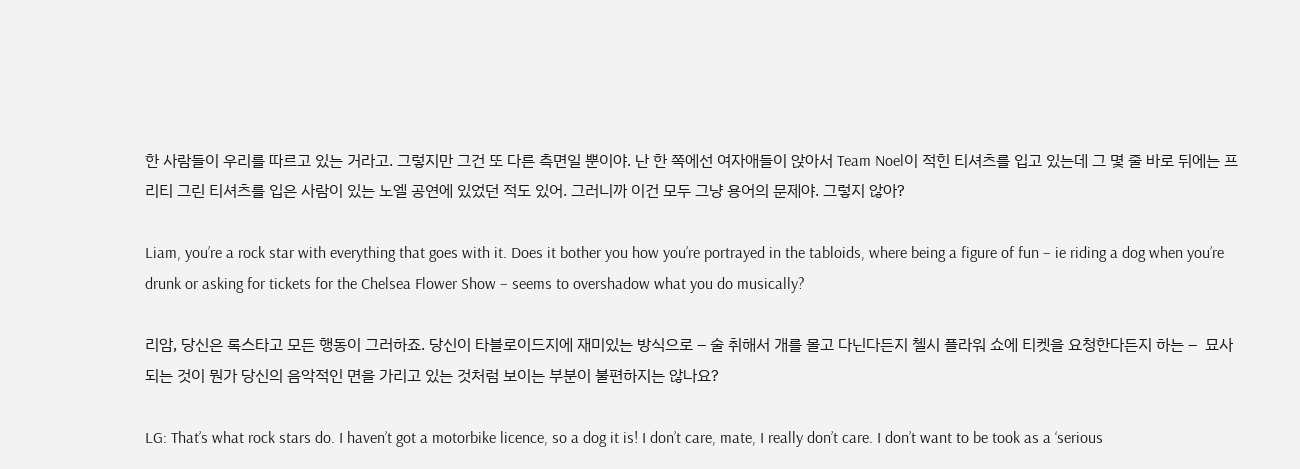한 사람들이 우리를 따르고 있는 거라고. 그렇지만 그건 또 다른 측면일 뿐이야. 난 한 쪽에선 여자애들이 앉아서 Team Noel이 적힌 티셔츠를 입고 있는데 그 몇 줄 바로 뒤에는 프리티 그린 티셔츠를 입은 사람이 있는 노엘 공연에 있었던 적도 있어. 그러니까 이건 모두 그냥 용어의 문제야. 그렇지 않아?

Liam, you’re a rock star with everything that goes with it. Does it bother you how you’re portrayed in the tabloids, where being a figure of fun – ie riding a dog when you’re drunk or asking for tickets for the Chelsea Flower Show – seems to overshadow what you do musically?

리암, 당신은 록스타고 모든 행동이 그러하죠. 당신이 타블로이드지에 재미있는 방식으로 – 술 취해서 개를 몰고 다닌다든지 첼시 플라워 쇼에 티켓을 요청한다든지 하는 –  묘사되는 것이 뭔가 당신의 음악적인 면을 가리고 있는 것처럼 보이는 부분이 불편하지는 않나요?

LG: That’s what rock stars do. I haven’t got a motorbike licence, so a dog it is! I don’t care, mate, I really don’t care. I don’t want to be took as a ‘serious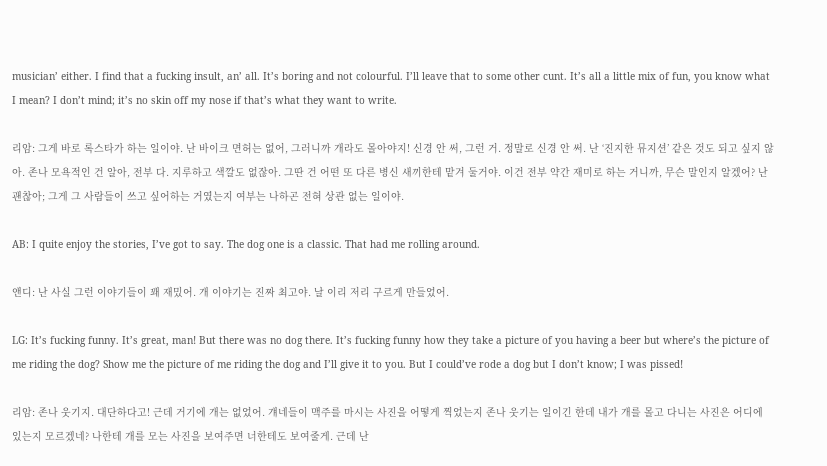musician’ either. I find that a fucking insult, an’ all. It’s boring and not colourful. I’ll leave that to some other cunt. It’s all a little mix of fun, you know what I mean? I don’t mind; it’s no skin off my nose if that’s what they want to write.

리암: 그게 바로 록스타가 하는 일이야. 난 바이크 면허는 없어, 그러니까 개라도 몰아야지! 신경 안 써, 그런 거. 정말로 신경 안 써. 난 ‘진지한 뮤지션’ 같은 것도 되고 싶지 않아. 존나 모욕적인 건 알아, 전부 다. 지루하고 색깔도 없잖아. 그딴 건 어떤 또 다른 병신 새끼한테 맡겨 둘거야. 이건 전부 약간 재미로 하는 거니까, 무슨 말인지 알겠어? 난 괜찮아; 그게 그 사람들이 쓰고 싶어하는 거였는지 여부는 나하곤 전혀 상관 없는 일이야.

AB: I quite enjoy the stories, I’ve got to say. The dog one is a classic. That had me rolling around.

앤디: 난 사실 그런 이야기들이 꽤 재밌어. 개 이야기는 진짜 최고야. 날 이리 저리 구르게 만들었어.

LG: It’s fucking funny. It’s great, man! But there was no dog there. It’s fucking funny how they take a picture of you having a beer but where’s the picture of me riding the dog? Show me the picture of me riding the dog and I’ll give it to you. But I could’ve rode a dog but I don’t know; I was pissed!

리암: 존나 웃기지. 대단하다고! 근데 거기에 개는 없었어. 걔네들이 맥주를 마시는 사진을 어떻게 찍었는지 존나 웃기는 일이긴 한데 내가 개를 몰고 다니는 사진은 어디에 있는지 모르겠네? 나한테 개를 모는 사진을 보여주면 너한테도 보여줄게. 근데 난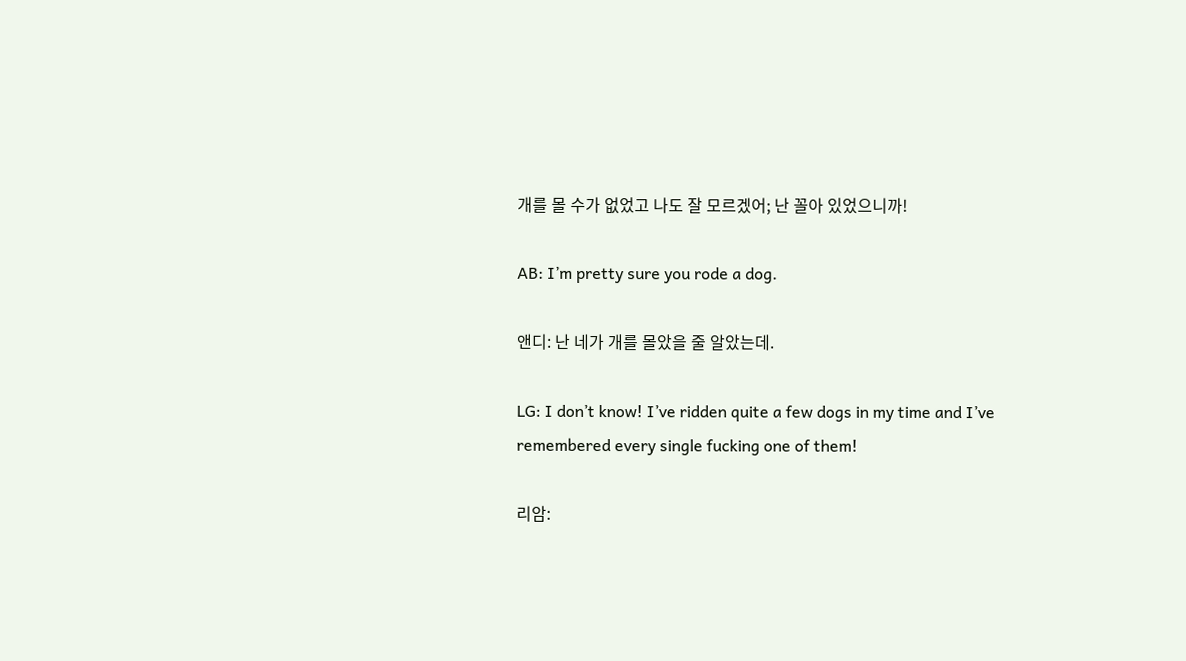개를 몰 수가 없었고 나도 잘 모르겠어; 난 꼴아 있었으니까!

AB: I’m pretty sure you rode a dog.

앤디: 난 네가 개를 몰았을 줄 알았는데.

LG: I don’t know! I’ve ridden quite a few dogs in my time and I’ve remembered every single fucking one of them!

리암: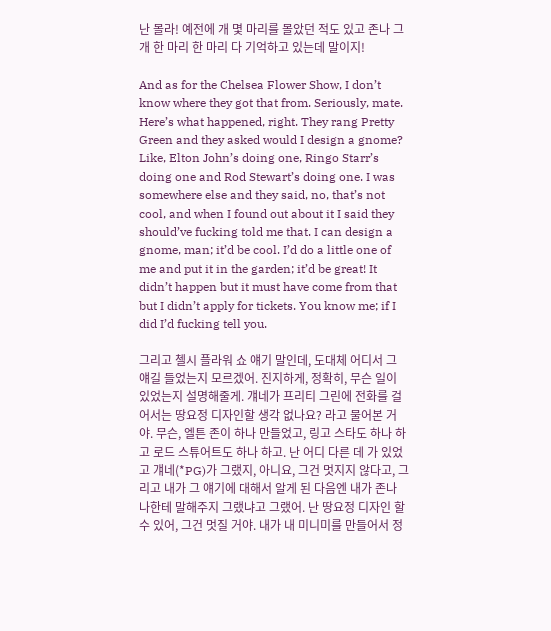난 몰라! 예전에 개 몇 마리를 몰았던 적도 있고 존나 그 개 한 마리 한 마리 다 기억하고 있는데 말이지!

And as for the Chelsea Flower Show, I don’t know where they got that from. Seriously, mate. Here’s what happened, right. They rang Pretty Green and they asked would I design a gnome? Like, Elton John’s doing one, Ringo Starr’s doing one and Rod Stewart’s doing one. I was somewhere else and they said, no, that’s not cool, and when I found out about it I said they should’ve fucking told me that. I can design a gnome, man; it’d be cool. I’d do a little one of me and put it in the garden; it’d be great! It didn’t happen but it must have come from that but I didn’t apply for tickets. You know me; if I did I’d fucking tell you.

그리고 첼시 플라워 쇼 얘기 말인데, 도대체 어디서 그 얘길 들었는지 모르겠어. 진지하게, 정확히, 무슨 일이 있었는지 설명해줄게. 걔네가 프리티 그린에 전화를 걸어서는 땅요정 디자인할 생각 없나요? 라고 물어본 거야. 무슨, 엘튼 존이 하나 만들었고, 링고 스타도 하나 하고 로드 스튜어트도 하나 하고. 난 어디 다른 데 가 있었고 걔네(*PG)가 그랬지, 아니요, 그건 멋지지 않다고, 그리고 내가 그 얘기에 대해서 알게 된 다음엔 내가 존나 나한테 말해주지 그랬냐고 그랬어. 난 땅요정 디자인 할 수 있어, 그건 멋질 거야. 내가 내 미니미를 만들어서 정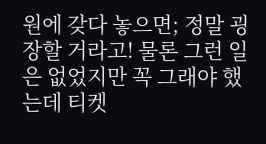원에 갖다 놓으면; 정말 굉장할 거라고! 물론 그런 일은 없었지만 꼭 그래야 했는데 티켓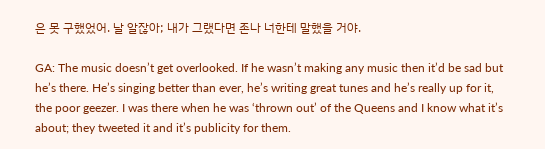은 못 구했었어. 날 알잖아; 내가 그랬다면 존나 너한테 말했을 거야.

GA: The music doesn’t get overlooked. If he wasn’t making any music then it’d be sad but he’s there. He’s singing better than ever, he’s writing great tunes and he’s really up for it, the poor geezer. I was there when he was ‘thrown out’ of the Queens and I know what it’s about; they tweeted it and it’s publicity for them.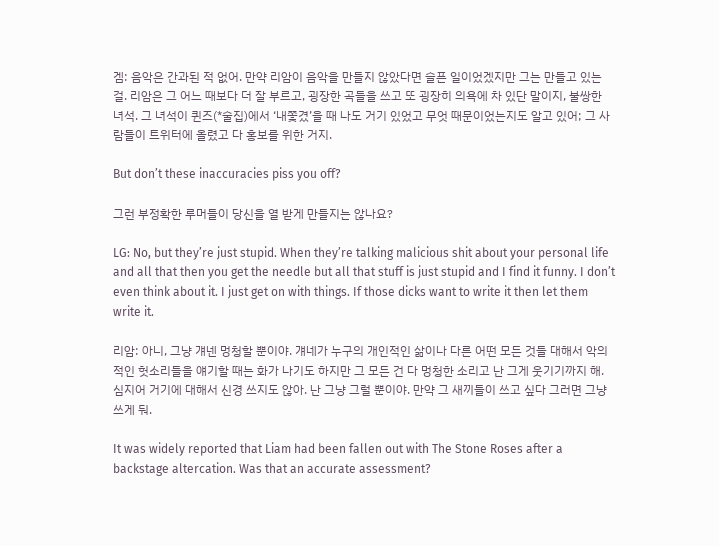겜: 음악은 간과된 적 없어. 만약 리암이 음악을 만들지 않았다면 슬픈 일이었겠지만 그는 만들고 있는 걸. 리암은 그 어느 때보다 더 잘 부르고, 굉장한 곡들을 쓰고 또 굉장히 의욕에 차 있단 말이지, 불쌍한 녀석. 그 녀석이 퀸즈(*술집)에서 ‘내쫓겼’을 때 나도 거기 있었고 무엇 때문이었는지도 알고 있어; 그 사람들이 트위터에 올렸고 다 홍보를 위한 거지.

But don’t these inaccuracies piss you off?

그런 부정확한 루머들이 당신을 열 받게 만들지는 않나요?

LG: No, but they’re just stupid. When they’re talking malicious shit about your personal life and all that then you get the needle but all that stuff is just stupid and I find it funny. I don’t even think about it. I just get on with things. If those dicks want to write it then let them write it.

리암: 아니, 그냥 걔넨 멍청할 뿐이야. 걔네가 누구의 개인적인 삶이나 다른 어떤 모든 것들 대해서 악의적인 헛소리들을 얘기할 때는 화가 나기도 하지만 그 모든 건 다 멍청한 소리고 난 그게 웃기기까지 해. 심지어 거기에 대해서 신경 쓰지도 않아. 난 그냥 그럴 뿐이야. 만약 그 새끼들이 쓰고 싶다 그러면 그냥 쓰게 둬.

It was widely reported that Liam had been fallen out with The Stone Roses after a backstage altercation. Was that an accurate assessment?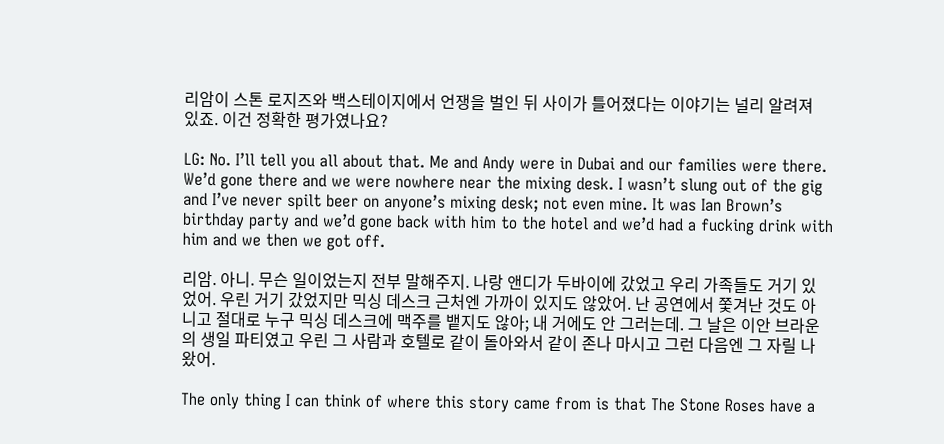리암이 스톤 로지즈와 백스테이지에서 언쟁을 벌인 뒤 사이가 틀어졌다는 이야기는 널리 알려져 있죠. 이건 정확한 평가였나요?

LG: No. I’ll tell you all about that. Me and Andy were in Dubai and our families were there. We’d gone there and we were nowhere near the mixing desk. I wasn’t slung out of the gig and I’ve never spilt beer on anyone’s mixing desk; not even mine. It was Ian Brown’s birthday party and we’d gone back with him to the hotel and we’d had a fucking drink with him and we then we got off.

리암. 아니. 무슨 일이었는지 전부 말해주지. 나랑 앤디가 두바이에 갔었고 우리 가족들도 거기 있었어. 우린 거기 갔었지만 믹싱 데스크 근처엔 가까이 있지도 않았어. 난 공연에서 쫓겨난 것도 아니고 절대로 누구 믹싱 데스크에 맥주를 뱉지도 않아; 내 거에도 안 그러는데. 그 날은 이안 브라운의 생일 파티였고 우린 그 사람과 호텔로 같이 돌아와서 같이 존나 마시고 그런 다음엔 그 자릴 나왔어.

The only thing I can think of where this story came from is that The Stone Roses have a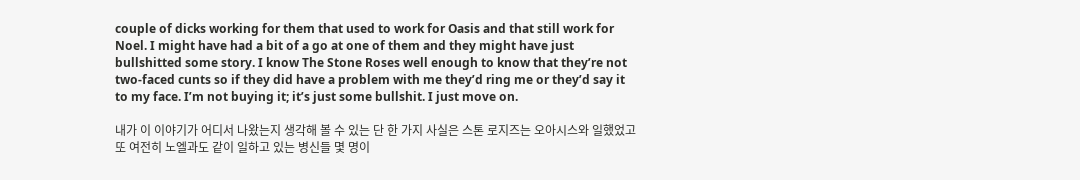couple of dicks working for them that used to work for Oasis and that still work for Noel. I might have had a bit of a go at one of them and they might have just bullshitted some story. I know The Stone Roses well enough to know that they’re not two-faced cunts so if they did have a problem with me they’d ring me or they’d say it to my face. I’m not buying it; it’s just some bullshit. I just move on.

내가 이 이야기가 어디서 나왔는지 생각해 볼 수 있는 단 한 가지 사실은 스톤 로지즈는 오아시스와 일했었고 또 여전히 노엘과도 같이 일하고 있는 병신들 몇 명이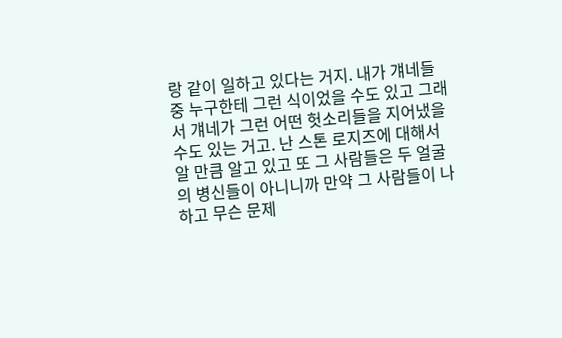랑 같이 일하고 있다는 거지. 내가 걔네들 중 누구한테 그런 식이었을 수도 있고 그래서 걔네가 그런 어떤 헛소리들을 지어냈을 수도 있는 거고. 난 스톤 로지즈에 대해서 알 만큼 알고 있고 또 그 사람들은 두 얼굴의 병신들이 아니니까 만약 그 사람들이 나하고 무슨 문제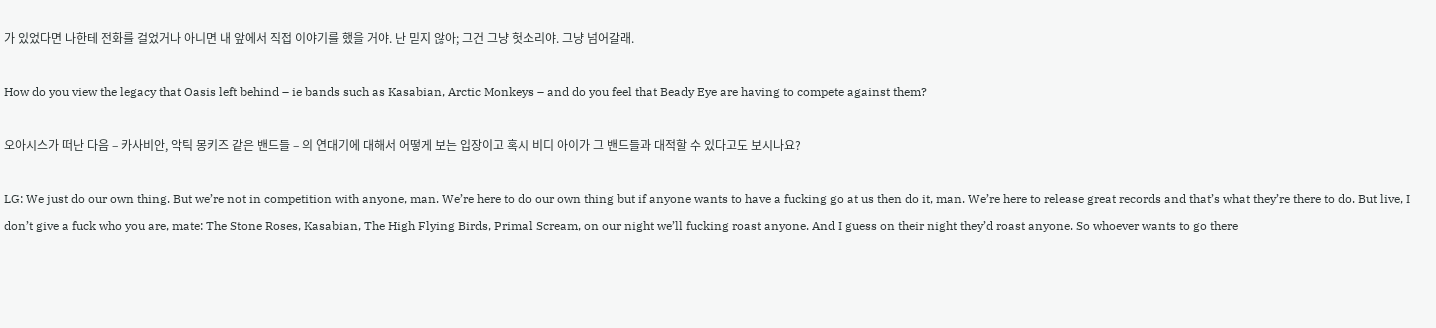가 있었다면 나한테 전화를 걸었거나 아니면 내 앞에서 직접 이야기를 했을 거야. 난 믿지 않아; 그건 그냥 헛소리야. 그냥 넘어갈래.

How do you view the legacy that Oasis left behind – ie bands such as Kasabian, Arctic Monkeys – and do you feel that Beady Eye are having to compete against them?

오아시스가 떠난 다음 – 카사비안, 악틱 몽키즈 같은 밴드들 – 의 연대기에 대해서 어떻게 보는 입장이고 혹시 비디 아이가 그 밴드들과 대적할 수 있다고도 보시나요?

LG: We just do our own thing. But we’re not in competition with anyone, man. We’re here to do our own thing but if anyone wants to have a fucking go at us then do it, man. We’re here to release great records and that’s what they’re there to do. But live, I don’t give a fuck who you are, mate: The Stone Roses, Kasabian, The High Flying Birds, Primal Scream, on our night we’ll fucking roast anyone. And I guess on their night they’d roast anyone. So whoever wants to go there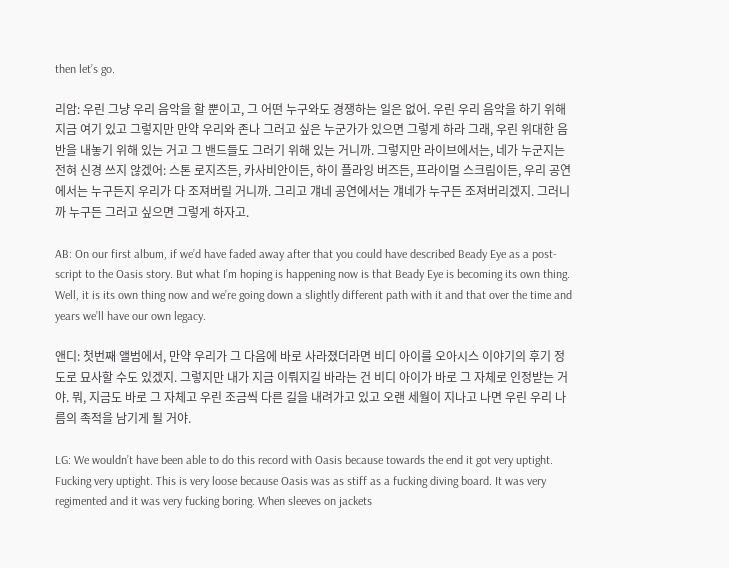then let’s go.

리암: 우린 그냥 우리 음악을 할 뿐이고, 그 어떤 누구와도 경쟁하는 일은 없어. 우린 우리 음악을 하기 위해 지금 여기 있고 그렇지만 만약 우리와 존나 그러고 싶은 누군가가 있으면 그렇게 하라 그래, 우린 위대한 음반을 내놓기 위해 있는 거고 그 밴드들도 그러기 위해 있는 거니까. 그렇지만 라이브에서는, 네가 누군지는 전혀 신경 쓰지 않겠어: 스톤 로지즈든, 카사비안이든, 하이 플라잉 버즈든, 프라이멀 스크림이든, 우리 공연에서는 누구든지 우리가 다 조져버릴 거니까. 그리고 걔네 공연에서는 걔네가 누구든 조져버리겠지. 그러니까 누구든 그러고 싶으면 그렇게 하자고.

AB: On our first album, if we’d have faded away after that you could have described Beady Eye as a post-script to the Oasis story. But what I’m hoping is happening now is that Beady Eye is becoming its own thing. Well, it is its own thing now and we’re going down a slightly different path with it and that over the time and years we’ll have our own legacy.

앤디: 첫번째 앨범에서, 만약 우리가 그 다음에 바로 사라졌더라면 비디 아이를 오아시스 이야기의 후기 정도로 묘사할 수도 있겠지. 그렇지만 내가 지금 이뤄지길 바라는 건 비디 아이가 바로 그 자체로 인정받는 거야. 뭐, 지금도 바로 그 자체고 우린 조금씩 다른 길을 내려가고 있고 오랜 세월이 지나고 나면 우린 우리 나름의 족적을 남기게 될 거야.

LG: We wouldn’t have been able to do this record with Oasis because towards the end it got very uptight. Fucking very uptight. This is very loose because Oasis was as stiff as a fucking diving board. It was very regimented and it was very fucking boring. When sleeves on jackets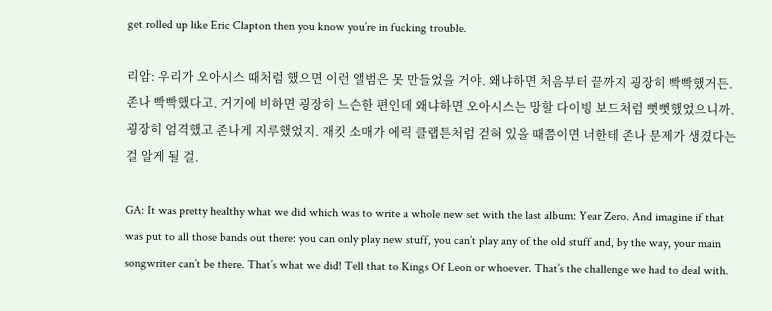get rolled up like Eric Clapton then you know you’re in fucking trouble.

리암: 우리가 오아시스 때처럼 했으면 이런 앨범은 못 만들었을 거야. 왜냐하면 처음부터 끝까지 굉장히 빡빡했거든. 존나 빡빡했다고. 거기에 비하면 굉장히 느슨한 편인데 왜냐하면 오아시스는 망할 다이빙 보드처럼 뻣뻣했었으니까. 굉장히 엄격했고 존나게 지루했었지. 재킷 소매가 에릭 클랩튼처럼 걷혀 있을 때쯤이면 너한테 존나 문제가 생겼다는 걸 알게 될 걸.

GA: It was pretty healthy what we did which was to write a whole new set with the last album: Year Zero. And imagine if that was put to all those bands out there: you can only play new stuff, you can’t play any of the old stuff and, by the way, your main songwriter can’t be there. That’s what we did! Tell that to Kings Of Leon or whoever. That’s the challenge we had to deal with.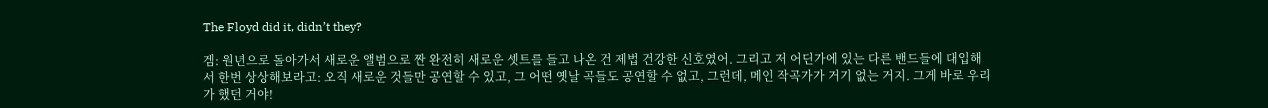The Floyd did it, didn’t they?

겜: 원년으로 돌아가서 새로운 앨범으로 짠 완전히 새로운 셋트를 들고 나온 건 제법 건강한 신호였어. 그리고 저 어딘가에 있는 다른 밴드들에 대입해서 한번 상상해보라고: 오직 새로운 것들만 공연할 수 있고, 그 어떤 옛날 곡들도 공연할 수 없고, 그런데, 메인 작곡가가 거기 없는 거지. 그게 바로 우리가 했던 거야!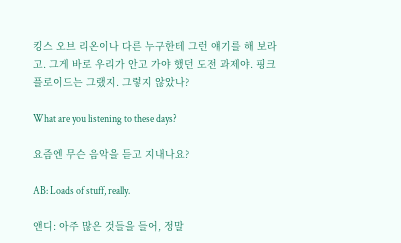킹스 오브 리온이나 다른 누구한테 그런 얘기를 해 보라고. 그게 바로 우리가 안고 가야 했던 도전 과제야. 핑크 플로이드는 그랬지. 그렇지 않았나?

What are you listening to these days?

요즘엔 무슨 음악을 듣고 지내나요?

AB: Loads of stuff, really.

앤디: 아주 많은 것들을 들어, 정말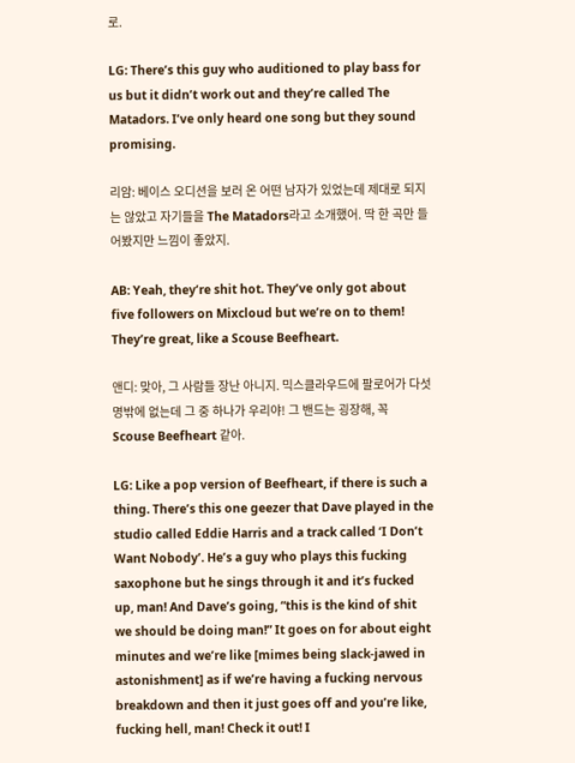로.

LG: There’s this guy who auditioned to play bass for us but it didn’t work out and they’re called The Matadors. I’ve only heard one song but they sound promising.

리암: 베이스 오디션을 보러 온 어떤 남자가 있었는데 제대로 되지는 않았고 자기들을 The Matadors라고 소개했어. 딱 한 곡만 들어봤지만 느낌이 좋았지.

AB: Yeah, they’re shit hot. They’ve only got about five followers on Mixcloud but we’re on to them! They’re great, like a Scouse Beefheart.

앤디: 맞아, 그 사람들 장난 아니지. 믹스클라우드에 팔로어가 다섯 명밖에 없는데 그 중 하나가 우리야! 그 밴드는 굉장해, 꼭 Scouse Beefheart 같아.

LG: Like a pop version of Beefheart, if there is such a thing. There’s this one geezer that Dave played in the studio called Eddie Harris and a track called ‘I Don’t Want Nobody’. He’s a guy who plays this fucking saxophone but he sings through it and it’s fucked up, man! And Dave’s going, “this is the kind of shit we should be doing man!” It goes on for about eight minutes and we’re like [mimes being slack-jawed in astonishment] as if we’re having a fucking nervous breakdown and then it just goes off and you’re like, fucking hell, man! Check it out! I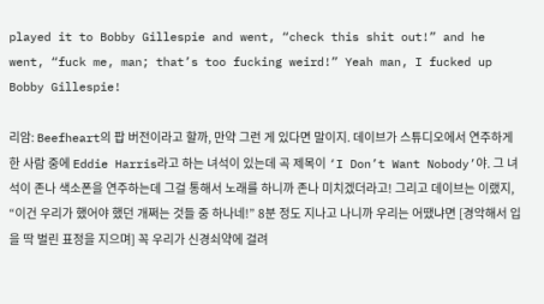played it to Bobby Gillespie and went, “check this shit out!” and he went, “fuck me, man; that’s too fucking weird!” Yeah man, I fucked up Bobby Gillespie!

리암: Beefheart의 팝 버전이라고 할까, 만약 그런 게 있다면 말이지. 데이브가 스튜디오에서 연주하게 한 사람 중에 Eddie Harris라고 하는 녀석이 있는데 곡 제목이 ‘I Don’t Want Nobody’야. 그 녀석이 존나 색소폰을 연주하는데 그걸 통해서 노래를 하니까 존나 미치겠더라고! 그리고 데이브는 이랬지, “이건 우리가 했어야 했던 개쩌는 것들 중 하나네!” 8분 정도 지나고 나니까 우리는 어땠냐면 [경악해서 입을 딱 벌린 표정을 지으며] 꼭 우리가 신경쇠약에 걸려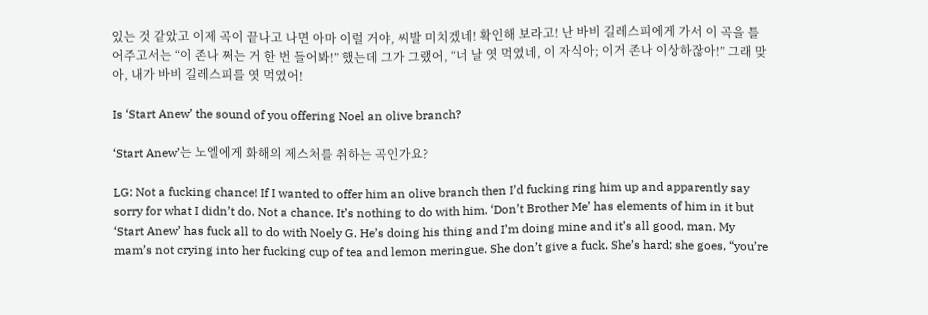있는 것 같았고 이제 곡이 끝나고 나면 아마 이럴 거야, 씨발 미치겠네! 확인해 보라고! 난 바비 길레스피에게 가서 이 곡을 틀어주고서는 “이 존나 쩌는 거 한 번 들어봐!” 했는데 그가 그랬어, “너 날 엿 먹였네, 이 자식아; 이거 존나 이상하잖아!” 그래 맞아, 내가 바비 길레스피를 엿 먹였어!

Is ‘Start Anew’ the sound of you offering Noel an olive branch?

‘Start Anew’는 노엘에게 화해의 제스처를 취하는 곡인가요?

LG: Not a fucking chance! If I wanted to offer him an olive branch then I’d fucking ring him up and apparently say sorry for what I didn’t do. Not a chance. It’s nothing to do with him. ‘Don’t Brother Me’ has elements of him in it but ‘Start Anew’ has fuck all to do with Noely G. He’s doing his thing and I’m doing mine and it’s all good, man. My mam’s not crying into her fucking cup of tea and lemon meringue. She don’t give a fuck. She’s hard; she goes, “you’re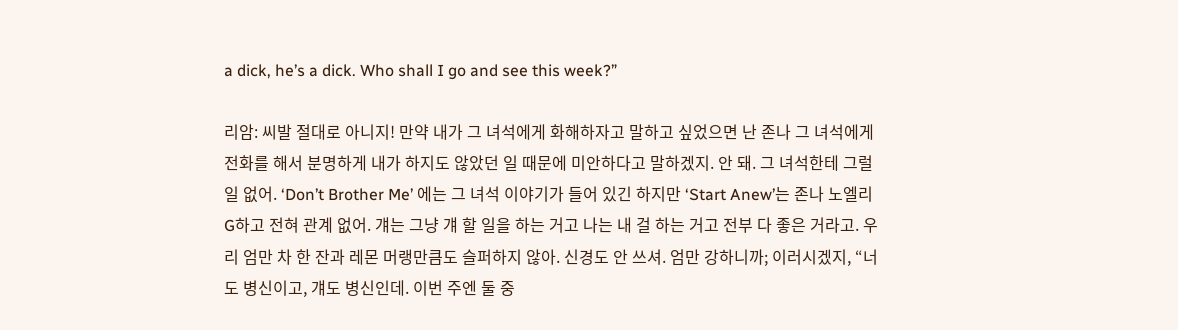a dick, he’s a dick. Who shall I go and see this week?”

리암: 씨발 절대로 아니지! 만약 내가 그 녀석에게 화해하자고 말하고 싶었으면 난 존나 그 녀석에게 전화를 해서 분명하게 내가 하지도 않았던 일 때문에 미안하다고 말하겠지. 안 돼. 그 녀석한테 그럴 일 없어. ‘Don’t Brother Me’ 에는 그 녀석 이야기가 들어 있긴 하지만 ‘Start Anew’는 존나 노엘리 G하고 전혀 관계 없어. 걔는 그냥 걔 할 일을 하는 거고 나는 내 걸 하는 거고 전부 다 좋은 거라고. 우리 엄만 차 한 잔과 레몬 머랭만큼도 슬퍼하지 않아. 신경도 안 쓰셔. 엄만 강하니까; 이러시겠지, “너도 병신이고, 걔도 병신인데. 이번 주엔 둘 중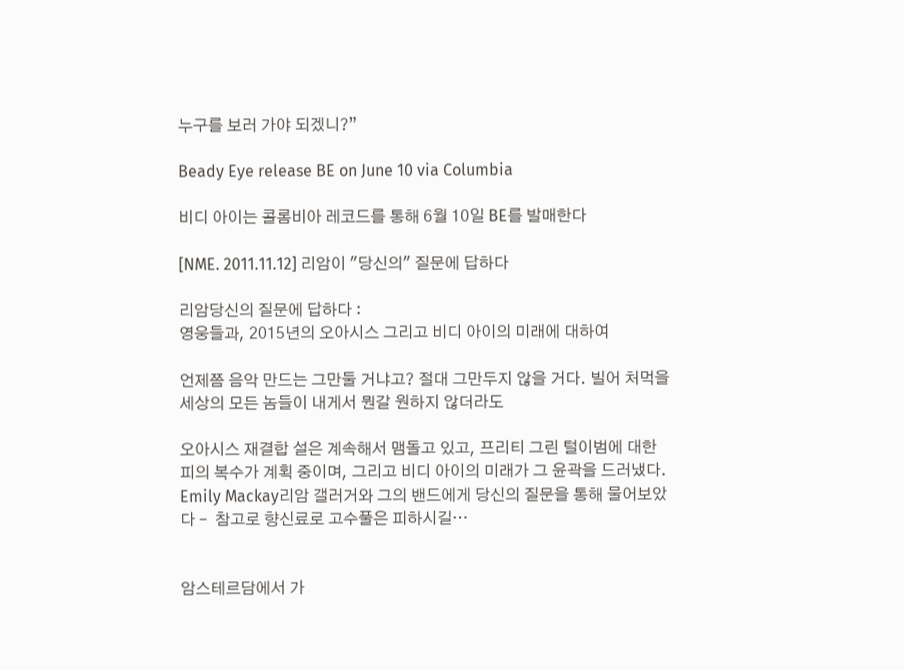누구를 보러 가야 되겠니?”

Beady Eye release BE on June 10 via Columbia

비디 아이는 콜롬비아 레코드를 통해 6월 10일 BE를 발매한다

[NME. 2011.11.12] 리암이 "당신의" 질문에 답하다

리암당신의 질문에 답하다 :
영웅들과, 2015년의 오아시스 그리고 비디 아이의 미래에 대하여

언제쯤 음악 만드는 그만둘 거냐고? 절대 그만두지 않을 거다. 빌어 처먹을 세상의 모든 놈들이 내게서 뭔갈 원하지 않더라도

오아시스 재결합 설은 계속해서 맴돌고 있고, 프리티 그린 털이범에 대한 피의 복수가 계획 중이며, 그리고 비디 아이의 미래가 그 윤곽을 드러냈다. Emily Mackay리암 갤러거와 그의 밴드에게 당신의 질문을 통해 물어보았다 –  참고로 향신료로 고수풀은 피하시길…


암스테르담에서 가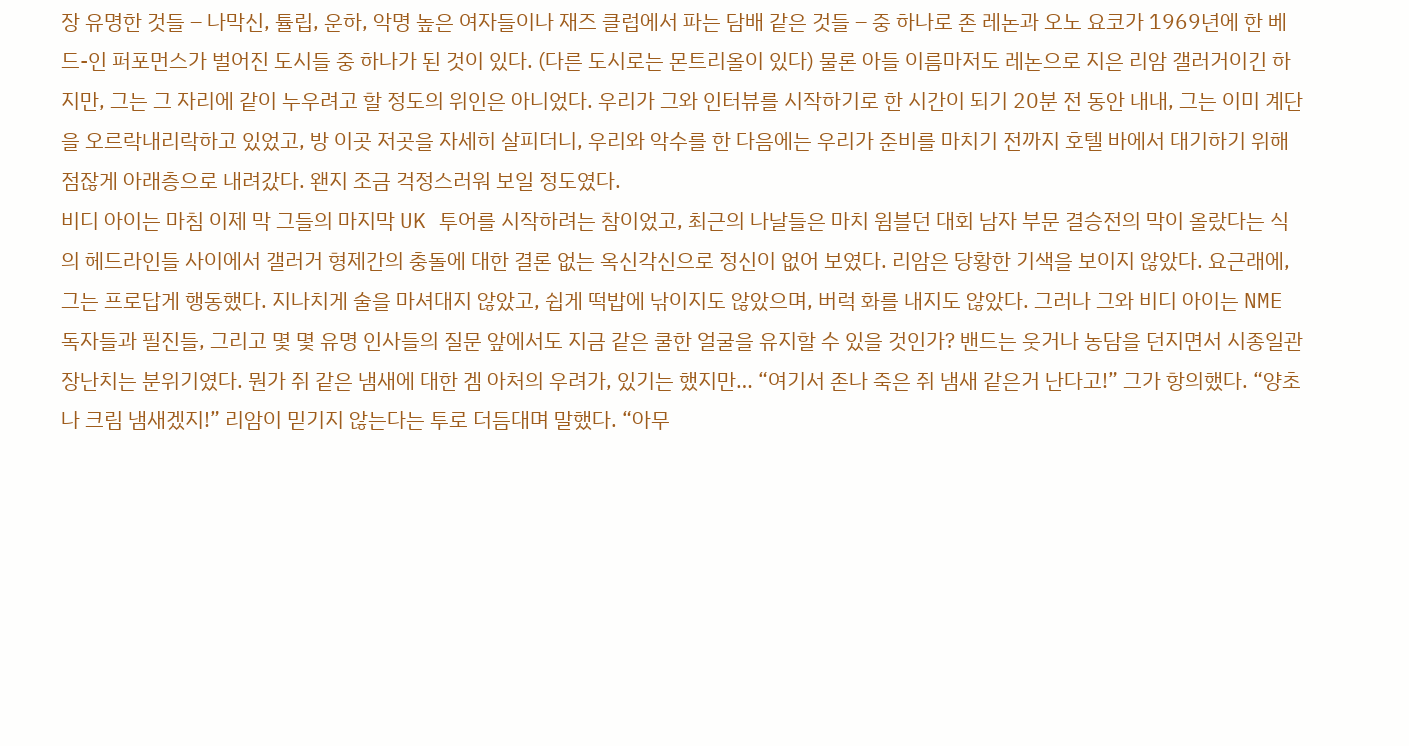장 유명한 것들 – 나막신, 튤립, 운하, 악명 높은 여자들이나 재즈 클럽에서 파는 담배 같은 것들 – 중 하나로 존 레논과 오노 요코가 1969년에 한 베드-인 퍼포먼스가 벌어진 도시들 중 하나가 된 것이 있다. (다른 도시로는 몬트리올이 있다) 물론 아들 이름마저도 레논으로 지은 리암 갤러거이긴 하지만, 그는 그 자리에 같이 누우려고 할 정도의 위인은 아니었다. 우리가 그와 인터뷰를 시작하기로 한 시간이 되기 20분 전 동안 내내, 그는 이미 계단을 오르락내리락하고 있었고, 방 이곳 저곳을 자세히 살피더니, 우리와 악수를 한 다음에는 우리가 준비를 마치기 전까지 호텔 바에서 대기하기 위해 점잖게 아래층으로 내려갔다. 왠지 조금 걱정스러워 보일 정도였다.
비디 아이는 마침 이제 막 그들의 마지막 UK 투어를 시작하려는 참이었고, 최근의 나날들은 마치 윔블던 대회 남자 부문 결승전의 막이 올랐다는 식의 헤드라인들 사이에서 갤러거 형제간의 충돌에 대한 결론 없는 옥신각신으로 정신이 없어 보였다. 리암은 당황한 기색을 보이지 않았다. 요근래에, 그는 프로답게 행동했다. 지나치게 술을 마셔대지 않았고, 쉽게 떡밥에 낚이지도 않았으며, 버럭 화를 내지도 않았다. 그러나 그와 비디 아이는 NME 독자들과 필진들, 그리고 몇 몇 유명 인사들의 질문 앞에서도 지금 같은 쿨한 얼굴을 유지할 수 있을 것인가? 밴드는 웃거나 농담을 던지면서 시종일관 장난치는 분위기였다. 뭔가 쥐 같은 냄새에 대한 겜 아처의 우려가, 있기는 했지만… “여기서 존나 죽은 쥐 냄새 같은거 난다고!” 그가 항의했다. “양초나 크림 냄새겠지!” 리암이 믿기지 않는다는 투로 더듬대며 말했다. “아무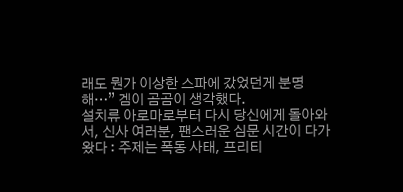래도 뭔가 이상한 스파에 갔었던게 분명해…” 겜이 곰곰이 생각했다.
설치류 아로마로부터 다시 당신에게 돌아와서, 신사 여러분, 팬스러운 심문 시간이 다가왔다 : 주제는 폭동 사태, 프리티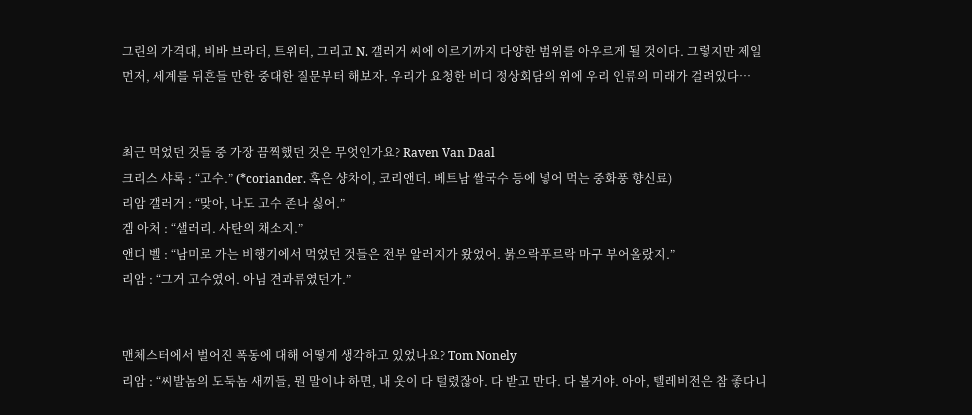그린의 가격대, 비바 브라더, 트위터, 그리고 N. 갤러거 씨에 이르기까지 다양한 범위를 아우르게 될 것이다. 그렇지만 제일 먼저, 세계를 뒤흔들 만한 중대한 질문부터 해보자. 우리가 요청한 비디 정상회담의 위에 우리 인류의 미래가 걸려있다…


최근 먹었던 것들 중 가장 끔찍했던 것은 무엇인가요? Raven Van Daal
크리스 샤록 : “고수.” (*coriander. 혹은 샹차이, 코리앤더. 베트남 쌀국수 등에 넣어 먹는 중화풍 향신료)
리암 갤러거 : “맞아, 나도 고수 존나 싫어.”
겜 아처 : “샐러리. 사탄의 채소지.”
앤디 벨 : “남미로 가는 비행기에서 먹었던 것들은 전부 알러지가 왔었어. 붉으락푸르락 마구 부어올랐지.”
리암 : “그거 고수였어. 아님 견과류였던가.”


맨체스터에서 벌어진 폭동에 대해 어떻게 생각하고 있었나요? Tom Nonely
리암 : “씨발놈의 도둑놈 새끼들, 뭔 말이냐 하면, 내 옷이 다 털렸잖아. 다 받고 만다. 다 볼거야. 아아, 텔레비전은 참 좋다니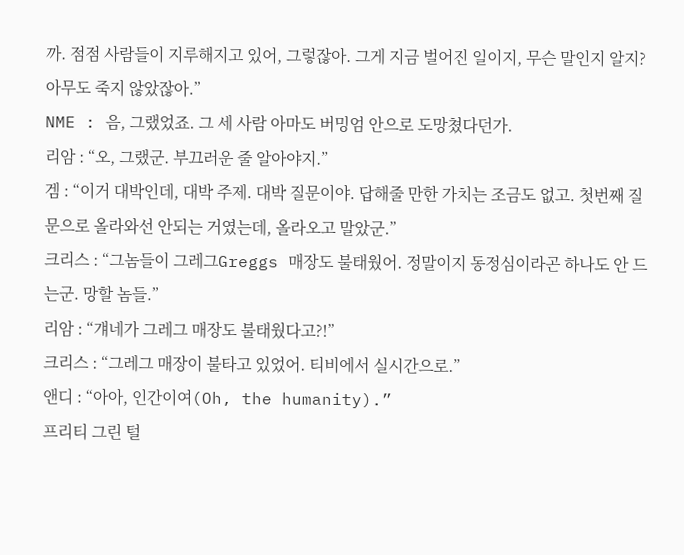까. 점점 사람들이 지루해지고 있어, 그렇잖아. 그게 지금 벌어진 일이지, 무슨 말인지 알지? 아무도 죽지 않았잖아.”
NME : 음, 그랬었죠. 그 세 사람 아마도 버밍엄 안으로 도망쳤다던가.
리암 : “오, 그랬군. 부끄러운 줄 알아야지.”
겜 : “이거 대박인데, 대박 주제. 대박 질문이야. 답해줄 만한 가치는 조금도 없고. 첫번째 질문으로 올라와선 안되는 거였는데, 올라오고 말았군.”
크리스 : “그놈들이 그레그Greggs 매장도 불태웠어. 정말이지 동정심이라곤 하나도 안 드는군. 망할 놈들.”
리암 : “걔네가 그레그 매장도 불태웠다고?!”
크리스 : “그레그 매장이 불타고 있었어. 티비에서 실시간으로.”
앤디 : “아아, 인간이여(Oh, the humanity).”
프리티 그린 털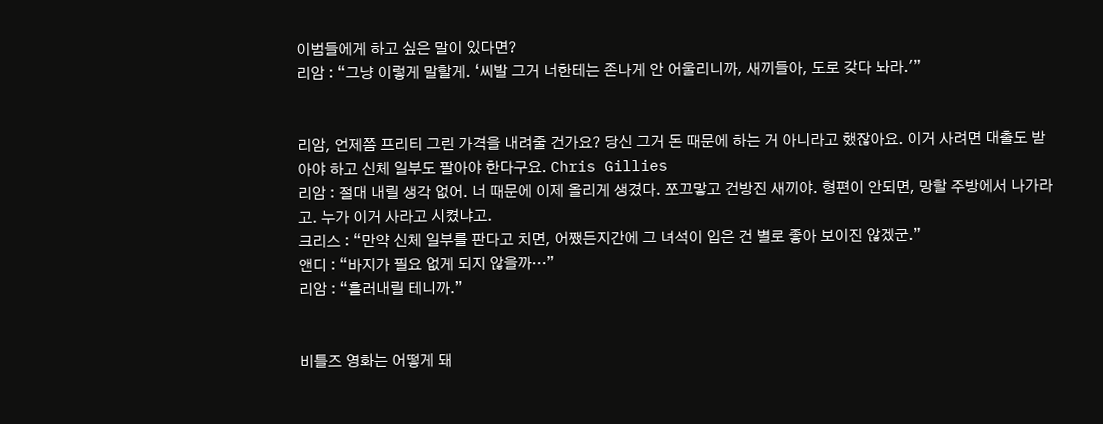이범들에게 하고 싶은 말이 있다면?
리암 : “그냥 이렇게 말할게. ‘씨발 그거 너한테는 존나게 안 어울리니까, 새끼들아, 도로 갖다 놔라.'”


리암, 언제쯤 프리티 그린 가격을 내려줄 건가요? 당신 그거 돈 때문에 하는 거 아니라고 했잖아요. 이거 사려면 대출도 받아야 하고 신체 일부도 팔아야 한다구요. Chris Gillies
리암 : 절대 내릴 생각 없어. 너 때문에 이제 올리게 생겼다. 쪼끄맣고 건방진 새끼야. 형편이 안되면, 망할 주방에서 나가라고. 누가 이거 사라고 시켰냐고.
크리스 : “만약 신체 일부를 판다고 치면, 어쨌든지간에 그 녀석이 입은 건 별로 좋아 보이진 않겠군.”
앤디 : “바지가 필요 없게 되지 않을까…”
리암 : “흘러내릴 테니까.”


비틀즈 영화는 어떻게 돼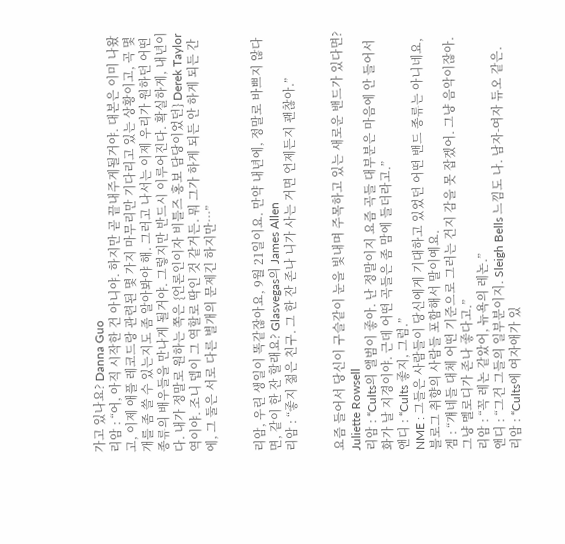가고 있나요? Danna Guo
리암 : “어, 아직 시작한 건 아니야. 하지만 곧 끝내주게될거야. 대본은 이미 나왔고, 이제 애플 레코드랑 관련된 몇 가지 마무리만 기다리고 있는 상황이고, 곡 몇 개를 좀 쓸 수 있는지도 좀 알아봐야 해. 그러고 나서는 이제 우리가 원하던 어떤 종류의 배우들을 만나게 될거야. 그렇지만 반드시 이루어진다. 확실하게, 내년이다. 내가 정말로 원하는 쪽은 {언론인이자 비틀즈 홍보 담당이었던} Derek Taylor 역이야. 조니 뎁이 그 역할로 딱인 것 같거든. 뭐 그가 하게 되든 안 하게 되든 간에, 그 둘은 서로 다른 별개의 문제긴 하지만…”


리암, 우린 생일이 똑같잖아요, 9월 21일이요. 만약 내년에, 정말로 바쁘지 않다면, 같이 한 잔 할래요? Glasvegas의 James Allen
리암 : “좋지 젊은 친구. 그 한 잔 존나 니가 사는 거면 언제든지 괜찮아.”


요즘 들어서 당신이 구슬같이 눈을 빛내며 주목하고 있는 새로운 밴드가 있다면? Juliette Rowsell
리암 : “Cults의 앨범이 좋아. 난 정말이지 요즘 곡들 대부분은 마음에 안 들어서 화가 날 지경이야. 근데 어떤 곡들은 좀 맘에 들더라고.”
앤디 : “Cults 좋지, 그럼.”
NME : 그들은 사람들이 당신에게 기대하고 있었던 어떤 밴드 종류는 아니네요, 블로그 취향의 사람들 포함해서 말이예요.
겜 : “걔네들 대체 어떤 기준으로 그러는 건지 감을 못 잡겠어. 그냥 음악이잖아. 그냥 멜로디가 존나 좋다고.”
리암 : “꼭 레논 같았어, 뉴욕의 레논.”
앤디 : “그건 그들의 일부분이지. Sleigh Bells 느낌도 나. 남자-여자 듀오 같은.
리암 : “Cults에 여자애가 있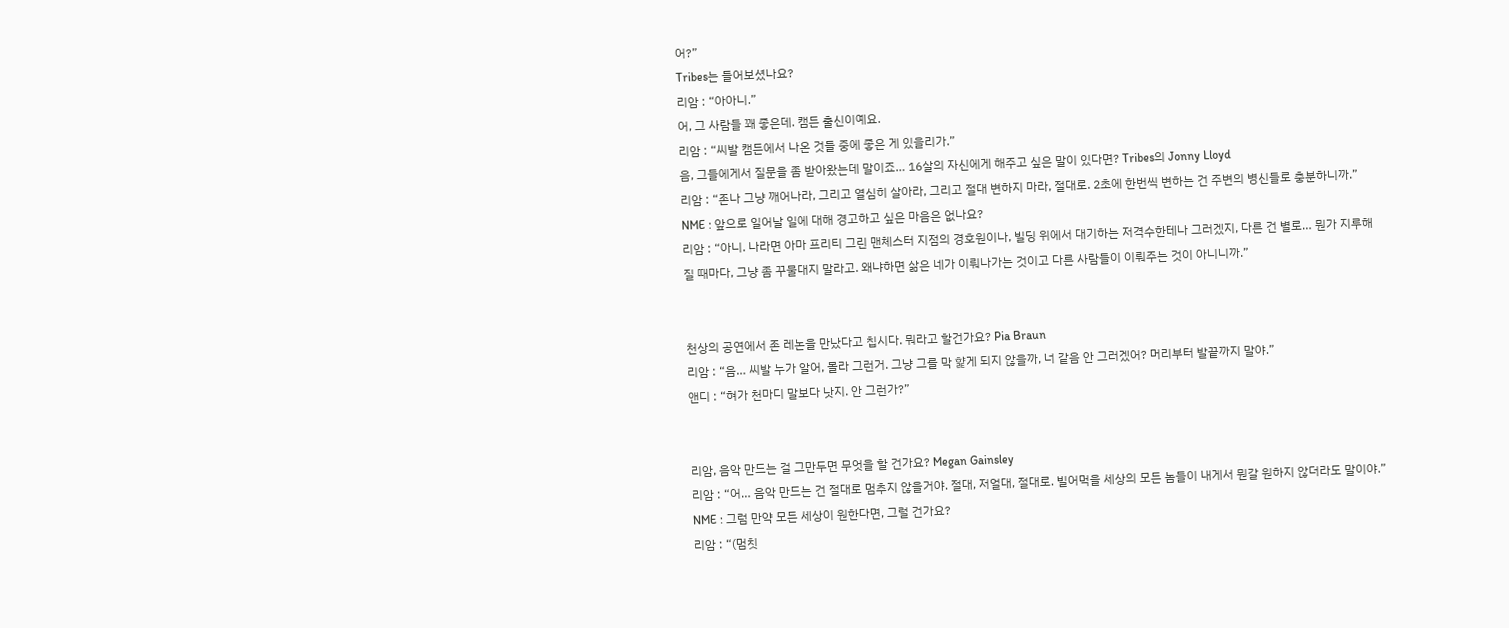어?”
Tribes는 들어보셨나요?
리암 : “아아니.”
어, 그 사람들 꽤 좋은데. 캠든 출신이예요.
리암 : “씨발 캠든에서 나온 것들 중에 좋은 게 있을리가.”
음, 그들에게서 질문을 좀 받아왔는데 말이죠… 16살의 자신에게 해주고 싶은 말이 있다면? Tribes의 Jonny Lloyd
리암 : “존나 그냥 깨어나라, 그리고 열심히 살아라, 그리고 절대 변하지 마라, 절대로. 2초에 한번씩 변하는 건 주변의 병신들로 충분하니까.”
NME : 앞으로 일어날 일에 대해 경고하고 싶은 마음은 없나요?
리암 : “아니. 나라면 아마 프리티 그린 맨체스터 지점의 경호원이나, 빌딩 위에서 대기하는 저격수한테나 그러겠지, 다른 건 별로… 뭔가 지루해질 때마다, 그냥 좀 꾸물대지 말라고. 왜냐하면 삶은 네가 이뤄나가는 것이고 다른 사람들이 이뤄주는 것이 아니니까.”


천상의 공연에서 존 레논을 만났다고 칩시다. 뭐라고 할건가요? Pia Braun
리암 : “음… 씨발 누가 알어, 몰라 그런거. 그냥 그를 막 햝게 되지 않을까, 너 같음 안 그러겠어? 머리부터 발끝까지 말야.”
앤디 : “혀가 천마디 말보다 낫지. 안 그런가?”


리암, 음악 만드는 걸 그만두면 무엇을 할 건가요? Megan Gainsley
리암 : “어… 음악 만드는 건 절대로 멈추지 않을거야. 절대, 저얼대, 절대로. 빌어먹을 세상의 모든 놈들이 내게서 뭔갈 원하지 않더라도 말이야.”
NME : 그럼 만약 모든 세상이 원한다면, 그럴 건가요?
리암 : “(멈칫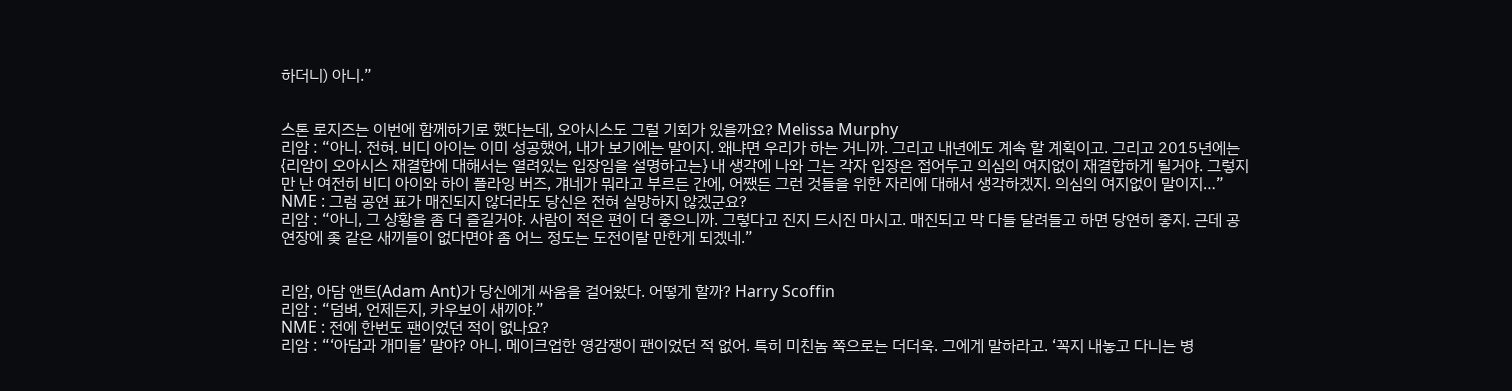하더니) 아니.”


스톤 로지즈는 이번에 함께하기로 했다는데, 오아시스도 그럴 기회가 있을까요? Melissa Murphy
리암 : “아니. 전혀. 비디 아이는 이미 성공했어, 내가 보기에는 말이지. 왜냐면 우리가 하는 거니까. 그리고 내년에도 계속 할 계획이고. 그리고 2015년에는 {리암이 오아시스 재결합에 대해서는 열려있는 입장임을 설명하고는} 내 생각에 나와 그는 각자 입장은 접어두고 의심의 여지없이 재결합하게 될거야. 그렇지만 난 여전히 비디 아이와 하이 플라잉 버즈, 걔네가 뭐라고 부르든 간에, 어쨌든 그런 것들을 위한 자리에 대해서 생각하겠지. 의심의 여지없이 말이지…”
NME : 그럼 공연 표가 매진되지 않더라도 당신은 전혀 실망하지 않겠군요?
리암 : “아니, 그 상황을 좀 더 즐길거야. 사람이 적은 편이 더 좋으니까. 그렇다고 진지 드시진 마시고. 매진되고 막 다들 달려들고 하면 당연히 좋지. 근데 공연장에 좆 같은 새끼들이 없다면야 좀 어느 정도는 도전이랄 만한게 되겠네.”


리암, 아담 앤트(Adam Ant)가 당신에게 싸움을 걸어왔다. 어떻게 할까? Harry Scoffin
리암 : “덤벼, 언제든지, 카우보이 새끼야.”
NME : 전에 한번도 팬이었던 적이 없나요?
리암 : “‘아담과 개미들’ 말야? 아니. 메이크업한 영감쟁이 팬이었던 적 없어. 특히 미친놈 쪽으로는 더더욱. 그에게 말하라고. ‘꼭지 내놓고 다니는 병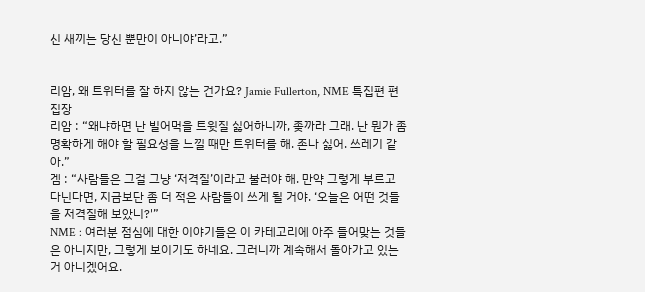신 새끼는 당신 뿐만이 아니야’라고.”


리암, 왜 트위터를 잘 하지 않는 건가요? Jamie Fullerton, NME 특집편 편집장
리암 : “왜냐하면 난 빌어먹을 트윗질 싫어하니까, 좆까라 그래. 난 뭔가 좀 명확하게 해야 할 필요성을 느낄 때만 트위터를 해. 존나 싫어. 쓰레기 같아.”
겜 : “사람들은 그걸 그냥 ‘저격질’이라고 불러야 해. 만약 그렇게 부르고 다닌다면, 지금보단 좀 더 적은 사람들이 쓰게 될 거야. ‘오늘은 어떤 것들을 저격질해 보았니?'”
NME : 여러분 점심에 대한 이야기들은 이 카테고리에 아주 들어맞는 것들은 아니지만, 그렇게 보이기도 하네요. 그러니까 계속해서 돌아가고 있는 거 아니겠어요.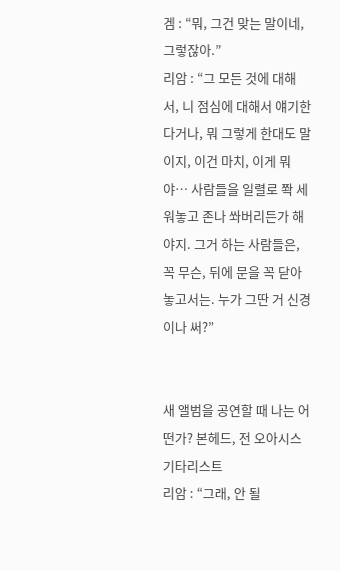겜 : “뭐, 그건 맞는 말이네, 그렇잖아.”
리암 : “그 모든 것에 대해서, 니 점심에 대해서 얘기한다거나, 뭐 그렇게 한대도 말이지, 이건 마치, 이게 뭐야… 사람들을 일렬로 쫙 세워놓고 존나 쏴버리든가 해야지. 그거 하는 사람들은, 꼭 무슨, 뒤에 문을 꼭 닫아놓고서는. 누가 그딴 거 신경이나 써?”


새 앨범을 공연할 때 나는 어떤가? 본헤드, 전 오아시스 기타리스트
리암 : “그래, 안 될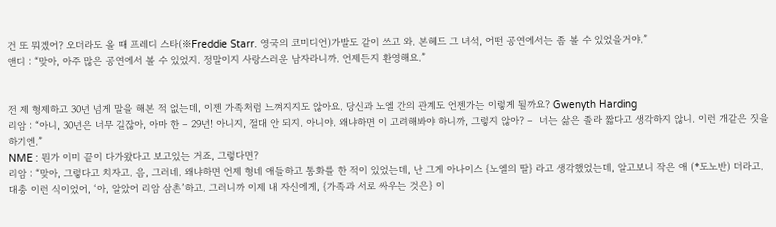건 또 뭐겠어? 오더라도 올 때 프레디 스타(※Freddie Starr. 영국의 코미디언)가발도 같이 쓰고 와. 본헤드 그 녀석, 어떤 공연에서는 좀 볼 수 있었을거야.”
앤디 : “맞아, 아주 많은 공연에서 볼 수 있었지. 정말이지 사랑스러운 남자라니까. 언제든지 환영해요.”


전 제 형제하고 30년 넘게 말을 해본 적 없는데, 이젠 가족처럼 느껴지지도 않아요. 당신과 노엘 간의 관계도 언젠가는 이렇게 될까요? Gwenyth Harding
리암 : “아니, 30년은 너무 길잖아, 아마 한 – 29년! 아니지, 절대 안 되지. 아니야. 왜냐하면 이 고려해봐야 하니까, 그렇지 않아? –  너는 삶은 졸라 짧다고 생각하지 않니. 이런 개같은 짓을 하기엔.”
NME : 뭔가 이미 끝이 다가왔다고 보고있는 거죠, 그렇다면?
리암 : “맞아, 그렇다고 치자고. 음, 그러네. 왜냐하면 언제 형네 애들하고 통화를 한 적이 있었는데, 난 그게 아나이스 {노엘의 딸} 라고 생각했었는데, 알고보니 작은 애 (*도노반) 더라고. 대충 이런 식이었어, ‘아, 알았어 리암 삼촌’하고. 그러니까 이제 내 자신에게, {가족과 서로 싸우는 것은} 이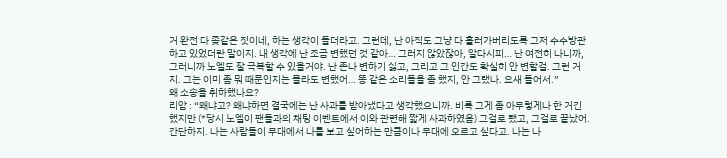거 완전 다 좆같은 짓이네, 하는 생각이 들더라고. 그런데, 난 아직도 그냥 다 흘러가버리도록 그저 수수방관하고 있었더란 말이지. 내 생각에 난 조금 변했던 것 같아… 그러지 않았잖아, 알다시피… 난 여전히 나니까, 그러니까 노엘도 잘 극복할 수 있을거야. 난 존나 변하기 싫고, 그리고 그 인간도 확실히 안 변할걸. 그런 거지. 그는 이미 좀 뭐 때문인지는 몰라도 변했어… 똥 같은 소리들을 좀 했지, 안 그랬나. 요새 들어서.”
왜 소송을 취하했나요?
리암 : “왜냐고? 왜냐하면 결국에는 난 사과를 받아냈다고 생각했으니까. 비록 그게 좀 아무렇게나 한 거긴 했지만 (*당시 노엘이 팬들과의 채팅 이벤트에서 이와 관련해 짧게 사과하였음) 그걸로 됐고, 그걸로 끝났어. 간단하지. 나는 사람들이 무대에서 나를 보고 싶어하는 만큼이나 무대에 오르고 싶다고. 나는 나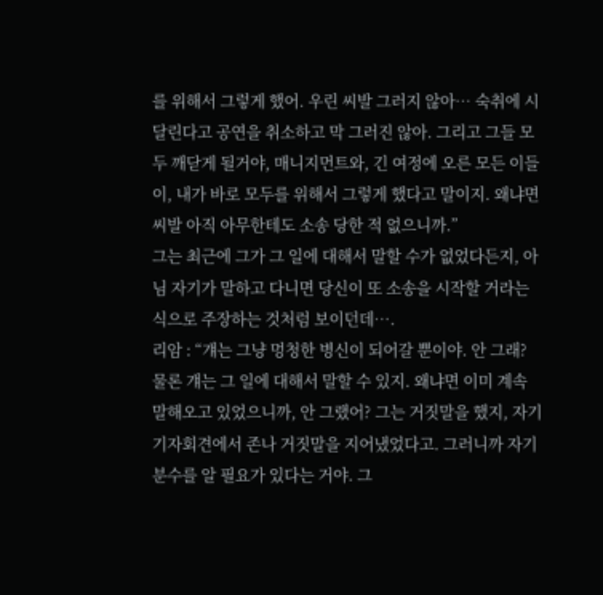를 위해서 그렇게 했어. 우린 씨발 그러지 않아… 숙취에 시달린다고 공연을 취소하고 막 그러진 않아. 그리고 그들 모두 깨닫게 될거야, 매니지먼트와, 긴 여정에 오른 모든 이들이, 내가 바로 모두를 위해서 그렇게 했다고 말이지. 왜냐면 씨발 아직 아무한테도 소송 당한 적 없으니까.”
그는 최근에 그가 그 일에 대해서 말할 수가 없었다든지, 아님 자기가 말하고 다니면 당신이 또 소송을 시작할 거라는 식으로 주장하는 것처럼 보이던데….
리암 : “걔는 그냥 멍청한 병신이 되어갈 뿐이야. 안 그래? 물론 걔는 그 일에 대해서 말할 수 있지. 왜냐면 이미 계속 말해오고 있었으니까, 안 그랬어? 그는 거짓말을 했지, 자기 기자회견에서 존나 거짓말을 지어냈었다고. 그러니까 자기 분수를 알 필요가 있다는 거야. 그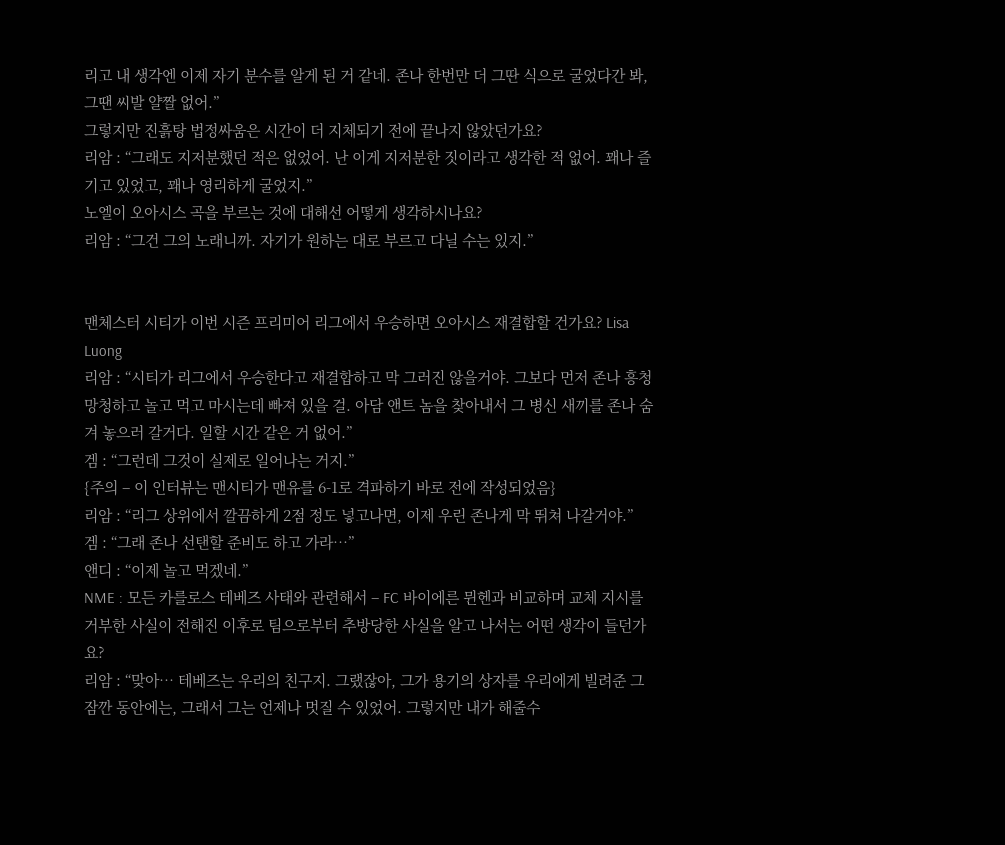리고 내 생각엔 이제 자기 분수를 알게 된 거 같네. 존나 한번만 더 그딴 식으로 굴었다간 봐, 그땐 씨발 얄짤 없어.”
그렇지만 진흙탕 법정싸움은 시간이 더 지체되기 전에 끝나지 않았던가요?
리암 : “그래도 지저분했던 적은 없었어. 난 이게 지저분한 짓이라고 생각한 적 없어. 꽤나 즐기고 있었고, 꽤나 영리하게 굴었지.”
노엘이 오아시스 곡을 부르는 것에 대해선 어떻게 생각하시나요?
리암 : “그건 그의 노래니까. 자기가 원하는 대로 부르고 다닐 수는 있지.”


맨체스터 시티가 이번 시즌 프리미어 리그에서 우승하면 오아시스 재결합할 건가요? Lisa Luong
리암 : “시티가 리그에서 우승한다고 재결합하고 막 그러진 않을거야. 그보다 먼저 존나 흥청망청하고 놀고 먹고 마시는데 빠져 있을 걸. 아담 앤트 놈을 찾아내서 그 병신 새끼를 존나 숨겨 놓으러 갈거다. 일할 시간 같은 거 없어.”
겜 : “그런데 그것이 실제로 일어나는 거지.”
{주의 – 이 인터뷰는 맨시티가 맨유를 6-1로 격파하기 바로 전에 작성되었음}
리암 : “리그 상위에서 깔끔하게 2점 정도 넣고나면, 이제 우린 존나게 막 뛰쳐 나갈거야.”
겜 : “그래 존나 선탠할 준비도 하고 가라…”
앤디 : “이제 놀고 먹겠네.”
NME : 모든 카를로스 테베즈 사태와 관련해서 – FC 바이에른 뮌헨과 비교하며 교체 지시를 거부한 사실이 전해진 이후로 팀으로부터 추방당한 사실을 알고 나서는 어떤 생각이 들던가요?
리암 : “맞아… 테베즈는 우리의 친구지. 그랬잖아, 그가 용기의 상자를 우리에게 빌려준 그 잠깐 동안에는, 그래서 그는 언제나 멋질 수 있었어. 그렇지만 내가 해줄수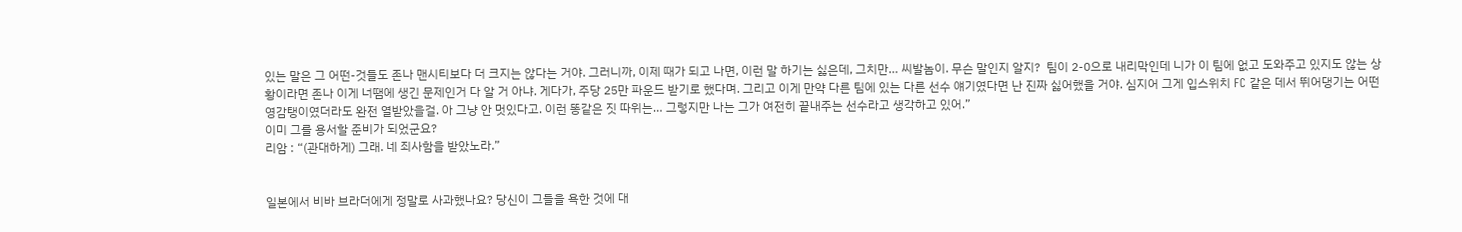있는 말은 그 어떤-것들도 존나 맨시티보다 더 크지는 않다는 거야. 그러니까, 이제 때가 되고 나면, 이런 말 하기는 싫은데, 그치만… 씨발놈이. 무슨 말인지 알지?  팀이 2-0으로 내리막인데 니가 이 팀에 없고 도와주고 있지도 않는 상황이라면 존나 이게 너땜에 생긴 문제인거 다 알 거 아냐. 게다가, 주당 25만 파운드 받기로 했다며. 그리고 이게 만약 다른 팀에 있는 다른 선수 얘기였다면 난 진짜 싫어했을 거야. 심지어 그게 입스위치 FC 같은 데서 뛰어댕기는 어떤 영감탱이였더라도 완전 열받았을걸. 아 그냥 안 멋있다고. 이런 똥같은 짓 따위는… 그렇지만 나는 그가 여전히 끝내주는 선수라고 생각하고 있어.”
이미 그를 용서할 준비가 되었군요?
리암 : “(관대하게) 그래. 네 죄사함을 받았노라.”


일본에서 비바 브라더에게 정말로 사과했나요? 당신이 그들을 욕한 것에 대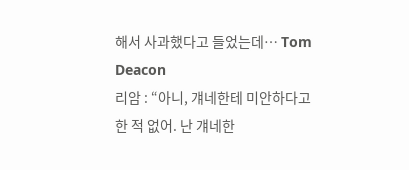해서 사과했다고 들었는데… Tom Deacon
리암 : “아니, 걔네한테 미안하다고 한 적 없어. 난 걔네한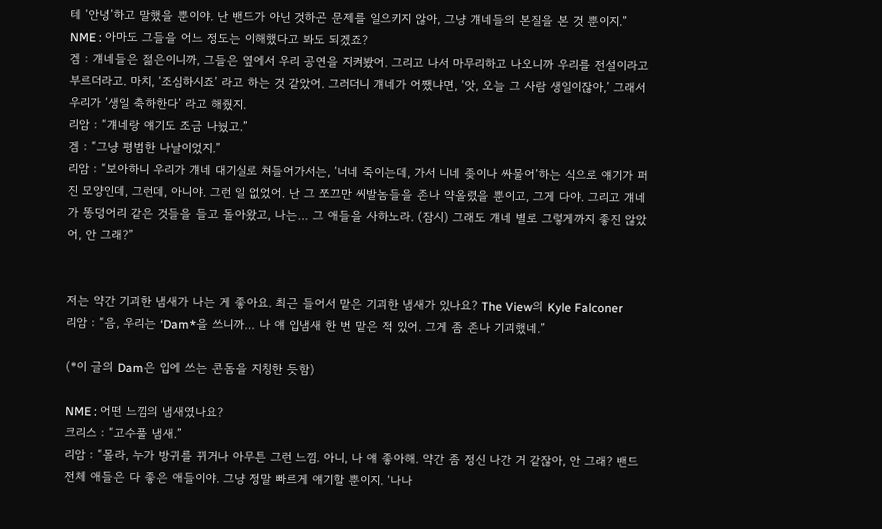테 ‘안녕’하고 말했을 뿐이야. 난 밴드가 아닌 것하곤 문제를 일으키지 않아, 그냥 걔네들의 본질을 본 것 뿐이지.”
NME : 아마도 그들을 어느 정도는 이해했다고 봐도 되겠죠?
겜 : 걔네들은 젊은이니까, 그들은 옆에서 우리 공연을 지켜봤어. 그리고 나서 마무리하고 나오니까 우리를 전설이라고 부르더라고. 마치, ‘조심하시죠’ 라고 하는 것 같았어. 그러더니 걔네가 어쨌냐면, ‘앗, 오늘 그 사람 생일이잖아,’ 그래서 우리가 ‘생일 축하한다’ 라고 해줬지.
리암 : “걔네랑 얘기도 조금 나눴고.”
겜 : “그냥 평범한 나날이었지.”
리암 : “보아하니 우리가 걔네 대기실로 쳐들어가서는, ‘너네 죽이는데, 가서 니네 좆이나 싸물어’하는 식으로 얘기가 퍼진 모양인데, 그런데, 아니야. 그런 일 없었어. 난 그 쪼끄만 씨발놈들을 존나 약올렸을 뿐이고, 그게 다야. 그리고 걔네가 똥덩어리 같은 것들을 들고 돌아왔고, 나는… 그 애들을 사하노라. (잠시) 그래도 걔네 별로 그렇게까지 좋진 않았어, 안 그래?”


저는 약간 기괴한 냄새가 나는 게 좋아요. 최근 들어서 맡은 기괴한 냄새가 있나요? The View의 Kyle Falconer
리암 : “음, 우리는 ‘Dam*을 쓰니까… 나 얘 입냄새 한 번 맡은 적 있어. 그게 좀 존나 기괴했네.”

(*이 글의 Dam은 입에 쓰는 콘돔을 지칭한 듯함)

NME : 어떤 느낌의 냄새였나요?
크리스 : “고수풀 냄새.”
리암 : “몰라, 누가 방귀를 뀌거나 아무튼 그런 느낌. 아니, 나 얘 좋아해. 약간 좀 정신 나간 거 같잖아, 안 그래? 밴드 전체 애들은 다 좋은 애들이야. 그냥 정말 빠르게 얘기할 뿐이지. ‘나나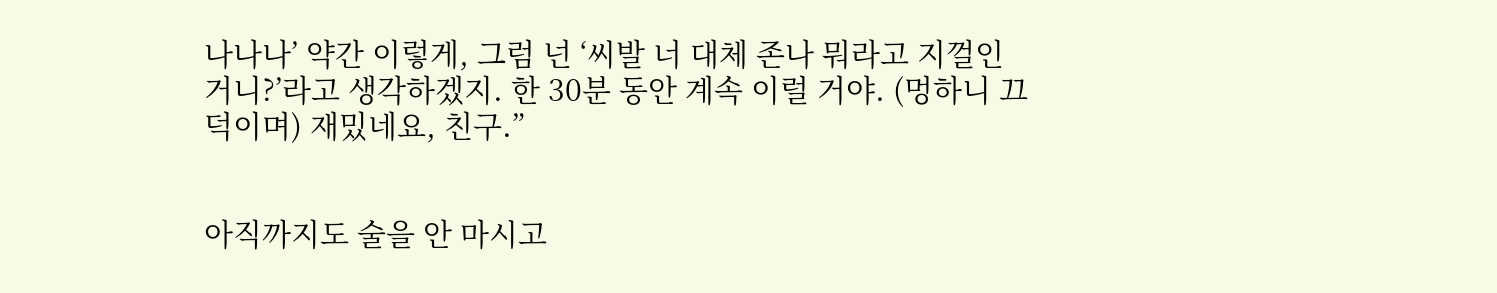나나나’ 약간 이렇게, 그럼 넌 ‘씨발 너 대체 존나 뭐라고 지껄인 거니?’라고 생각하겠지. 한 30분 동안 계속 이럴 거야. (멍하니 끄덕이며) 재밌네요, 친구.”


아직까지도 술을 안 마시고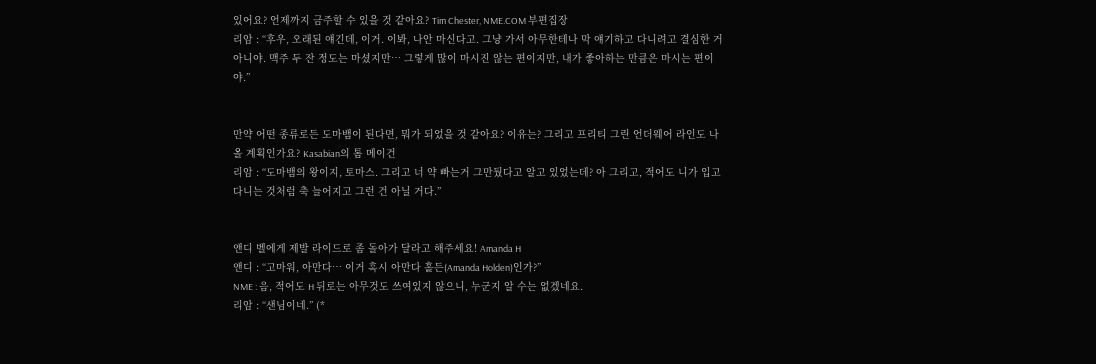있어요? 언제까지 금주할 수 있을 것 같아요? Tim Chester, NME.COM 부편집장
리암 : “후우, 오래된 얘긴데, 이거. 이봐, 나안 마신다고. 그냥 가서 아무한테나 막 얘기하고 다니려고 결심한 거 아니야. 맥주 두 잔 정도는 마셨지만… 그렇게 많이 마시진 않는 편이지만, 내가 좋아하는 만큼은 마시는 편이야.”


만약 어떤 종류로든 도마뱀이 된다면, 뭐가 되었을 것 같아요? 이유는? 그리고 프리티 그린 언더웨어 라인도 나올 계획인가요? Kasabian의 톰 메이건
리암 : “도마뱀의 왕이지, 토마스. 그리고 너 약 빠는거 그만뒀다고 알고 있었는데? 아 그리고, 적어도 니가 입고 다니는 것처럼 축 늘어지고 그런 건 아닐 거다.”


앤디 벨에게 제발 라이드로 좀 돌아가 달라고 해주세요! Amanda H
앤디 : “고마워, 아만다… 이거 혹시 아만다 홀든(Amanda Holden)인가?”
NME : 음, 적어도 H 뒤로는 아무것도 쓰여있지 않으니, 누군지 알 수는 없겠네요.
리암 : “샌님이네.” (*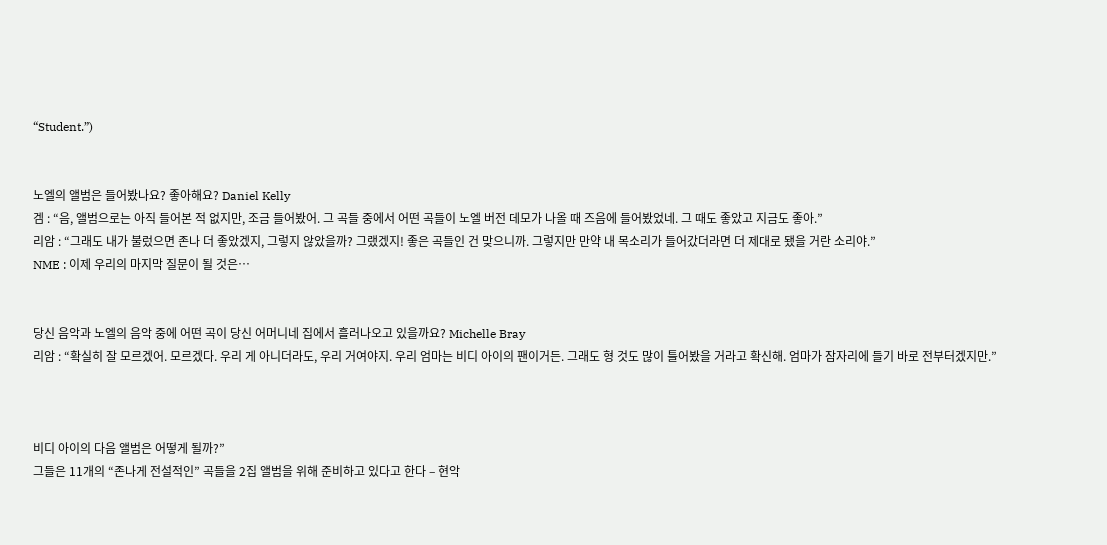“Student.”)


노엘의 앨범은 들어봤나요? 좋아해요? Daniel Kelly
겜 : “음, 앨범으로는 아직 들어본 적 없지만, 조금 들어봤어. 그 곡들 중에서 어떤 곡들이 노엘 버전 데모가 나올 때 즈음에 들어봤었네. 그 때도 좋았고 지금도 좋아.”
리암 : “그래도 내가 불렀으면 존나 더 좋았겠지, 그렇지 않았을까? 그랬겠지! 좋은 곡들인 건 맞으니까. 그렇지만 만약 내 목소리가 들어갔더라면 더 제대로 됐을 거란 소리야.”
NME : 이제 우리의 마지막 질문이 될 것은…


당신 음악과 노엘의 음악 중에 어떤 곡이 당신 어머니네 집에서 흘러나오고 있을까요? Michelle Bray
리암 : “확실히 잘 모르겠어. 모르겠다. 우리 게 아니더라도, 우리 거여야지. 우리 엄마는 비디 아이의 팬이거든. 그래도 형 것도 많이 틀어봤을 거라고 확신해. 엄마가 잠자리에 들기 바로 전부터겠지만.”



비디 아이의 다음 앨범은 어떻게 될까?”
그들은 11개의 “존나게 전설적인” 곡들을 2집 앨범을 위해 준비하고 있다고 한다 – 현악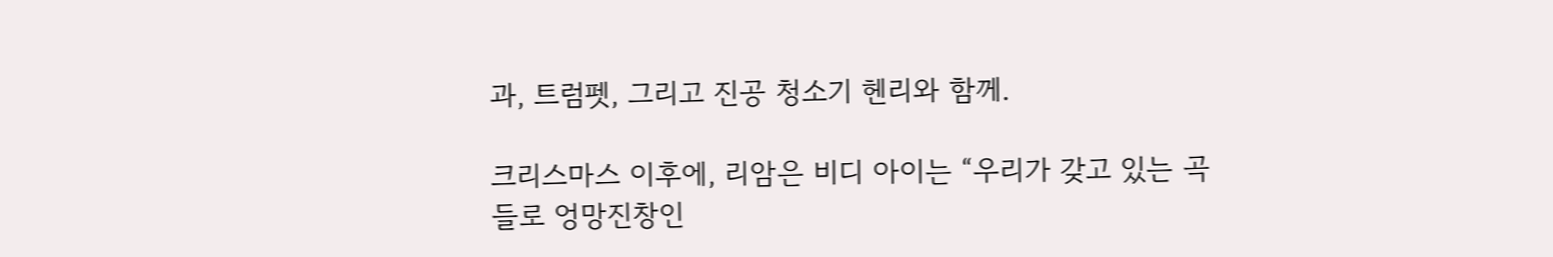과, 트럼펫, 그리고 진공 청소기 헨리와 함께.

크리스마스 이후에, 리암은 비디 아이는 “우리가 갖고 있는 곡들로 엉망진창인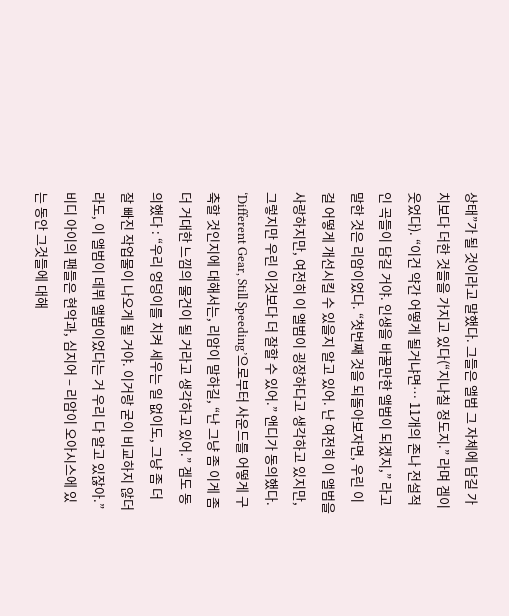상태”가 될 것이라고 말했다. 그들은 앨범 그 자체에 담길 가치보다 더한 것들을 가지고 있다(“지나칠 정도지.” 라며 겜이 웃었다). “이건 약간 어떻게 될거냐면… 11개의 존나 전설적인 곡들이 담길 거야. 인생을 바꿀만한 앨범이 되겠지,” 라고 말한 것은 리암이었다. “첫번째 것을 되돌아보자면, 우린 이걸 어떻게 개선시킬 수 있을지 알고 있어. 난 여전히 이 앨범을 사랑하지만, 여전히 이 앨범이 굉장하다고 생각하고 있지만, 그렇지만 우린 이것보다 더 잘할 수 있어.” 앤디가 동의했다. ‘Different Gear, Still Speeding’으로부터 사운드를 어떻게 구축할 것인지에 대해서는, 리암이 말하길, “난 그냥 좀 이게 좀 더 거대한 느낌의 물건이 될 거라고 생각하고 있어.” 겜도 동의했다 : “우리 엉덩이를 치켜 세우는 일 없이도, 그냥 좀 더 잘 빠진 작업물이 나오게 될 거야. 이거랑 굳이 비교하지 않더라도, 이 앨범이 데뷔 앨범이었다는 거 우리 다 알고 있잖아.”
비디 아이의 팬들은 현악과, 심지어 – 리암이 오아시스에 있는 동안 그것들에 대해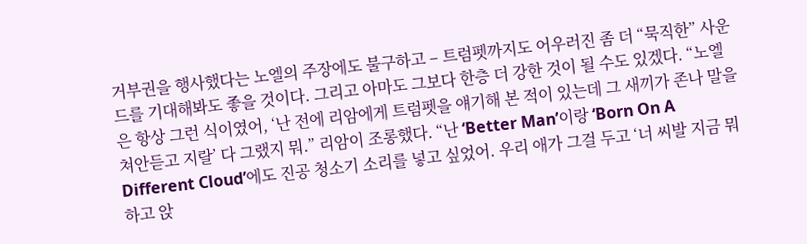거부권을 행사했다는 노엘의 주장에도 불구하고 – 트럼펫까지도 어우러진 좀 더 “묵직한” 사운드를 기대해봐도 좋을 것이다. 그리고 아마도 그보다 한층 더 강한 것이 될 수도 있겠다. “노엘은 항상 그런 식이였어, ‘난 전에 리암에게 트럼펫을 얘기해 본 적이 있는데 그 새끼가 존나 말을 쳐안듣고 지랄’ 다 그랬지 뭐.” 리암이 조롱했다. “난 ‘Better Man’이랑 ‘Born On A Different Cloud’에도 진공 청소기 소리를 넣고 싶었어. 우리 애가 그걸 두고 ‘너 씨발 지금 뭐하고 앉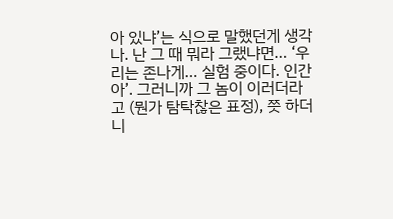아 있냐’는 식으로 말했던게 생각나. 난 그 때 뭐라 그랬냐면… ‘우리는 존나게… 실험 중이다. 인간아’. 그러니까 그 놈이 이러더라고 (뭔가 탐탁찮은 표정), 쯧 하더니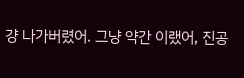걍 나가버렸어. 그냥 약간 이랬어, 진공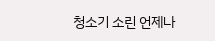청소기 소린 언제나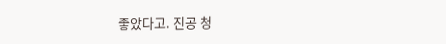좋았다고. 진공 청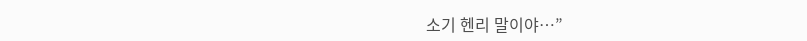소기 헨리 말이야…”